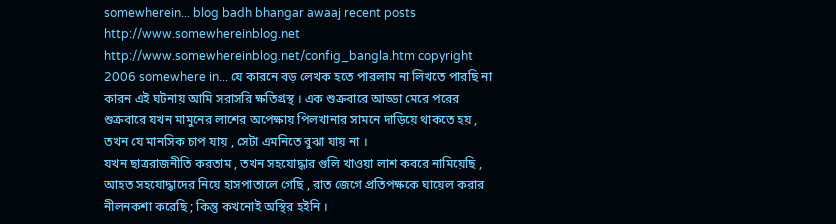somewherein... blog badh bhangar awaaj recent posts http://www.somewhereinblog.net http://www.somewhereinblog.net/config_bangla.htm copyright 2006 somewhere in... যে কারনে বড় লেখক হতে পারলাম না লিখতে পারছি না কারন এই ঘটনায় আমি সরাসরি ক্ষতিগ্রস্থ । এক শুক্রবারে আড্ডা মেরে পরের শুক্রবারে যখন মামুনের লাশের অপেক্ষায় পিলখানার সামনে দাড়িয়ে থাকতে হয় , তখন যে মানসিক চাপ যায় , সেটা এমনিতে বুঝা যায় না ।
যখন ছাত্ররাজনীতি করতাম , তখন সহযোদ্ধার গুলি খাওয়া লাশ কবরে নামিয়েছি , আহত সহযোদ্ধাদের নিয়ে হাসপাতালে গেছি , রাত জেগে প্রতিপক্ষকে ঘায়েল করার নীলনকশা করেছি ; কিন্তু কখনোই অস্থির হইনি ।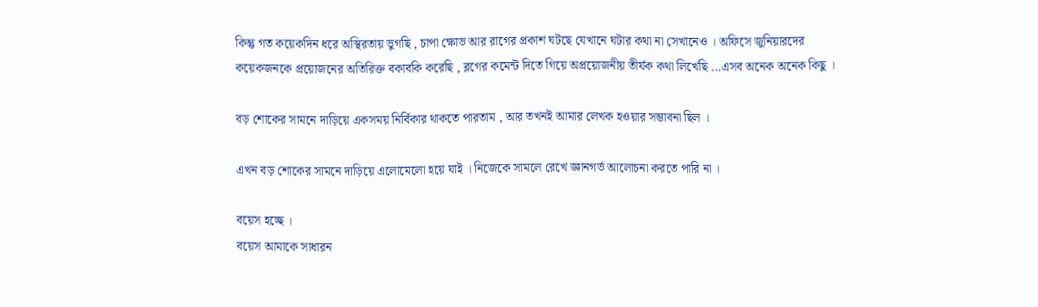কিন্তু গত কয়েকদিন ধরে অস্থিরতায় ভুগছি , চাপা ক্ষোভ আর রাগের প্রকাশ ঘটছে যেখানে ঘটার কথা না সেখানেও । অফিসে জুনিয়ারদের কয়েকজনকে প্রয়োজনের অতিরিক্ত বকাবকি করেছি , ব্লগের কমেন্ট দিতে গিয়ে অপ্রয়োজনীয় তীর্যক কথা লিখেছি ...এসব অনেক অনেক কিছু ।

বড় শোকের সামনে দাড়িয়ে একসময় নির্বিকার থাকতে পারতাম , আর তখনই আমার লেখক হওয়ার সম্ভাবনা ছিল ।

এখন বড় শোকের সামনে দাড়িয়ে এলোমেলো হয়ে যাই । নিজেকে সামলে রেখে জ্ঞানগর্ভ আলোচনা করতে পারি না ।

বয়েস হচ্ছে ।
বয়েস আমাকে সাধারন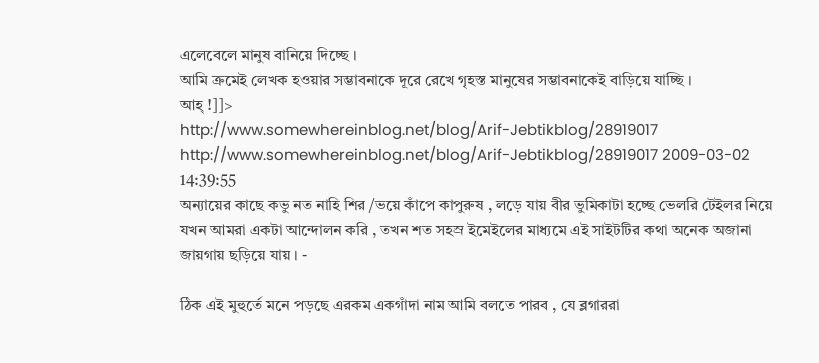এলেবেলে মানুষ বানিয়ে দিচ্ছে ।
আমি ক্রমেই লেখক হওয়ার সম্ভাবনাকে দূরে রেখে গৃহস্ত মানুষের সম্ভাবনাকেই বাড়িয়ে যাচ্ছি ।
আহ্ !]]>
http://www.somewhereinblog.net/blog/Arif-Jebtikblog/28919017 http://www.somewhereinblog.net/blog/Arif-Jebtikblog/28919017 2009-03-02 14:39:55
অন্যায়ের কাছে কভু নত নাহি শির /ভয়ে কাঁপে কাপুরুষ , লড়ে যায় বীর ভুমিকাটা হচ্ছে ভেলরি টেইলর নিয়ে যখন আমরা একটা আন্দোলন করি , তখন শত সহস্র ইমেইলের মাধ্যমে এই সাইটটির কথা অনেক অজানা জায়গায় ছড়িয়ে যায় । -

ঠিক এই মুহুর্তে মনে পড়ছে এরকম একগাঁদা নাম আমি বলতে পারব , যে ব্লগাররা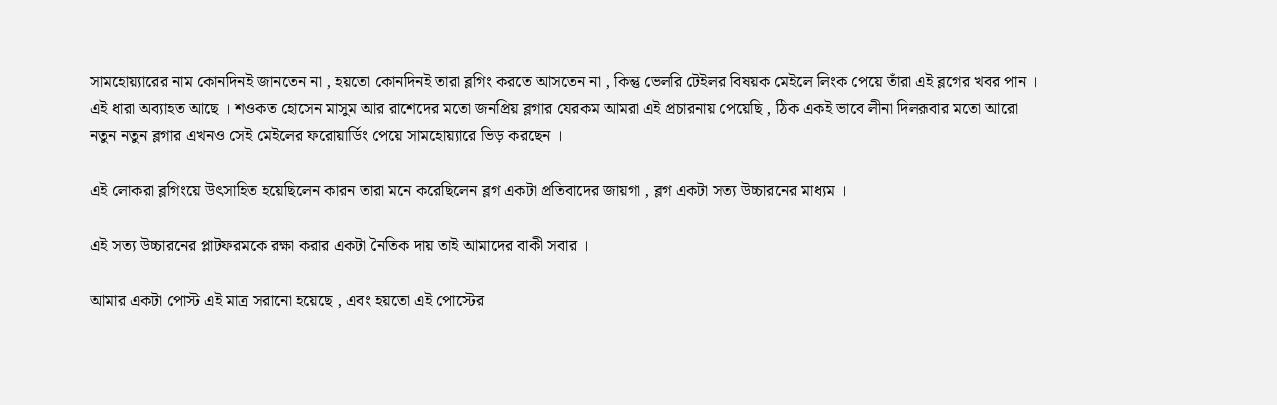সামহোয়্যারের নাম কোনদিনই জানতেন না , হয়তো কোনদিনই তারা ব্লগিং করতে আসতেন না , কিন্তু ভেলরি টেইলর বিষয়ক মেইলে লিংক পেয়ে তাঁরা এই ব্লগের খবর পান ।
এই ধারা অব্যাহত আছে । শওকত হোসেন মাসুম আর রাশেদের মতো জনপ্রিয় ব্লগার যেরকম আমরা এই প্রচারনায় পেয়েছি , ঠিক একই ভাবে লীনা দিলরূবার মতো আরো নতুন নতুন ব্লগার এখনও সেই মেইলের ফরোয়ার্ডিং পেয়ে সামহোয়্যারে ভিড় করছেন ।

এই লোকরা ব্লগিংয়ে উৎসাহিত হয়েছিলেন কারন তারা মনে করেছিলেন ব্লগ একটা প্রতিবাদের জায়গা , ব্লগ একটা সত্য উচ্চারনের মাধ্যম ।

এই সত্য উচ্চারনের প্লাটফরমকে রক্ষা করার একটা নৈতিক দায় তাই আমাদের বাকী সবার ।

আমার একটা পোস্ট এই মাত্র সরানো হয়েছে , এবং হয়তো এই পোস্টের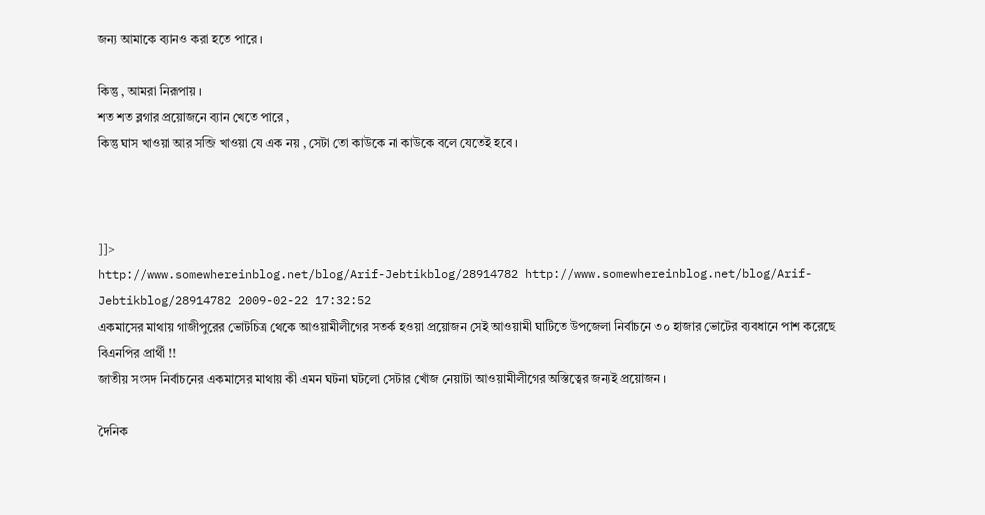জন্য আমাকে ব্যানও করা হতে পারে ।

কিন্তু , আমরা নিরূপায় ।
শত শত ব্লগার প্রয়োজনে ব্যান খেতে পারে ,
কিন্তু ঘাস খাওয়া আর সব্জি খাওয়া যে এক নয় , সেটা তো কাউকে না কাউকে বলে যেতেই হবে ।



]]>
http://www.somewhereinblog.net/blog/Arif-Jebtikblog/28914782 http://www.somewhereinblog.net/blog/Arif-Jebtikblog/28914782 2009-02-22 17:32:52
একমাসের মাথায় গাজীপুরের ভোটচিত্র থেকে আওয়ামীলীগের সতর্ক হওয়া প্রয়োজন সেই আওয়ামী ঘাটিতে উপজেলা নির্বাচনে ৩০ হাজার ভোটের ব্যবধানে পাশ করেছে বিএনপির প্রার্থী !!
জাতীয় সংসদ নির্বাচনের একমাসের মাথায় কী এমন ঘটনা ঘটলো সেটার খোঁজ নেয়াটা আওয়ামীলীগের অস্তিত্বের জন্যই প্রয়োজন ।

দৈনিক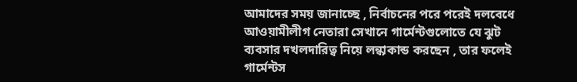আমাদের সময় জানাচ্ছে , নির্বাচনের পরে পরেই দলবেধে আওয়ামীলীগ নেতারা সেখানে গার্মেন্টগুলোতে যে ঝুট ব্যবসার দখলদারিত্ব নিয়ে লন্কাকান্ড করছেন , তার ফলেই গার্মেন্টস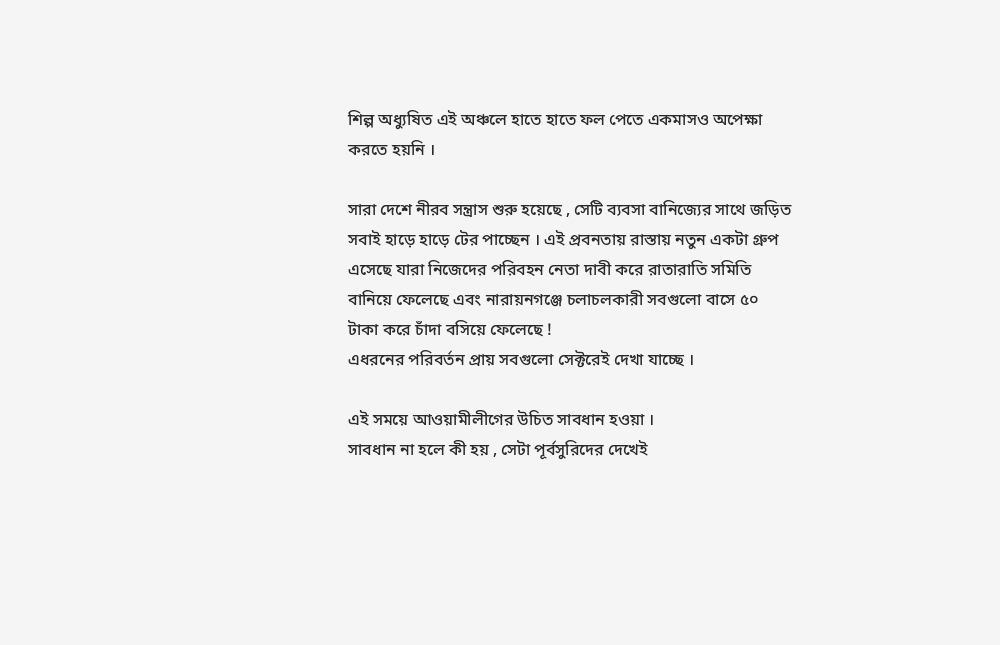শিল্প অধ্যুষিত এই অঞ্চলে হাতে হাতে ফল পেতে একমাসও অপেক্ষা করতে হয়নি ।

সারা দেশে নীরব সন্ত্রাস শুরু হয়েছে , সেটি ব্যবসা বানিজ্যের সাথে জড়িত সবাই হাড়ে হাড়ে টের পাচ্ছেন । এই প্রবনতায় রাস্তায় নতুন একটা গ্রুপ এসেছে যারা নিজেদের পরিবহন নেতা দাবী করে রাতারাতি সমিতি বানিয়ে ফেলেছে এবং নারায়নগঞ্জে চলাচলকারী সবগুলো বাসে ৫০ টাকা করে চাঁদা বসিয়ে ফেলেছে !
এধরনের পরিবর্তন প্রায় সবগুলো সেক্টরেই দেখা যাচ্ছে ।

এই সময়ে আওয়ামীলীগের উচিত সাবধান হওয়া ।
সাবধান না হলে কী হয় , সেটা পূর্বসুরিদের দেখেই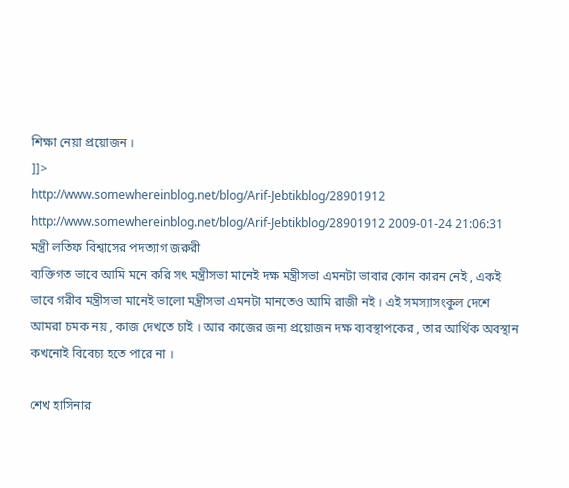শিক্ষা নেয়া প্রয়োজন ।
]]>
http://www.somewhereinblog.net/blog/Arif-Jebtikblog/28901912 http://www.somewhereinblog.net/blog/Arif-Jebtikblog/28901912 2009-01-24 21:06:31
মন্ত্রী লতিফ বিশ্বাসের পদত্যাগ জরুরী
ব্যক্তিগত ভাবে আমি মনে করি সৎ মন্ত্রীসভা মানেই দক্ষ মন্ত্রীসভা এমনটা ভাবার কোন কারন নেই , একই ভাবে গরীব মন্ত্রীসভা মানেই ভালো মন্ত্রীসভা এমনটা মানতেও আমি রাজী নই । এই সমস্যাসংকুল দেশে আমরা চমক নয় , কাজ দেখতে চাই । আর কাজের জন্য প্রয়োজন দক্ষ ব্যবস্থাপকের , তার আর্থিক অবস্থান কখনোই বিবেচ্য হতে পারে না ।

শেখ হাসিনার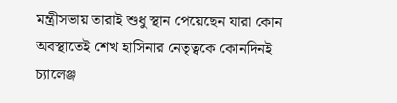মন্ত্রীসভায় তারাই শুধু স্থান পেয়েছেন যারা কোন অবস্থাতেই শেখ হাসিনার নেতৃত্বকে কোনদিনই চ্যালেঞ্জ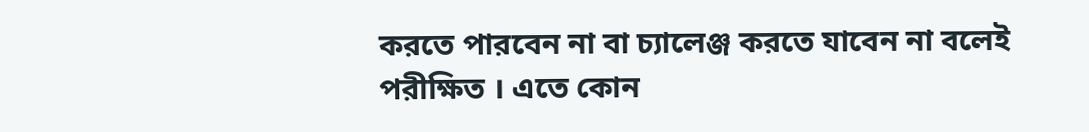করতে পারবেন না বা চ্যালেঞ্জ করতে যাবেন না বলেই পরীক্ষিত । এতে কোন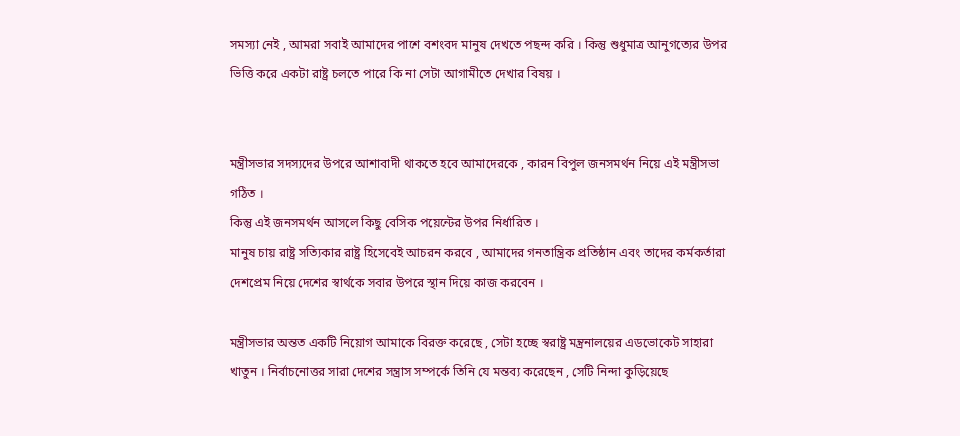সমস্যা নেই , আমরা সবাই আমাদের পাশে বশংবদ মানুষ দেখতে পছন্দ করি । কিন্তু শুধুমাত্র আনুগত্যের উপর ভিত্তি করে একটা রাষ্ট্র চলতে পারে কি না সেটা আগামীতে দেখার বিষয় ।


মন্ত্রীসভার সদস্যদের উপরে আশাবাদী থাকতে হবে আমাদেরকে , কারন বিপুল জনসমর্থন নিয়ে এই মন্ত্রীসভা গঠিত ।
কিন্তু এই জনসমর্থন আসলে কিছু বেসিক পয়েন্টের উপর নির্ধারিত ।
মানুষ চায় রাষ্ট্র সত্যিকার রাষ্ট্র হিসেবেই আচরন করবে , আমাদের গনতান্ত্রিক প্রতিষ্ঠান এবং তাদের কর্মকর্তারা দেশপ্রেম নিয়ে দেশের স্বার্থকে সবার উপরে স্থান দিয়ে কাজ করবেন ।

মন্ত্রীসভার অন্তত একটি নিয়োগ আমাকে বিরক্ত করেছে , সেটা হচ্ছে স্বরাষ্ট্র মন্ত্রনালয়ের এডভোকেট সাহারা খাতুন । নির্বাচনোত্তর সারা দেশের সন্ত্রাস সম্পর্কে তিনি যে মন্তব্য করেছেন , সেটি নিন্দা কুড়িয়েছে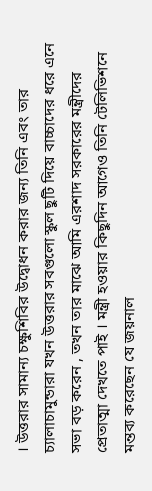। উত্তরার সামান্য চক্ষুশিবির উদ্বোধন করার জন্য তিনি এবং তার চ্যালাচামুন্ডারা যখন উত্তরার সবগুলো স্কুল ছুটি দিয়ে বাচ্চাদের ধরে এনে সভা বড় করেন , তখন তার মাঝে আমি এরশাদ সরকারের মন্ত্রীদের প্রেতাত্মা দেখতে পাই । মন্ত্রী হওয়ার কিছুদিন আগেও তিনি টেলিভিশনে মন্তব্য করেছেন যে জয়নাল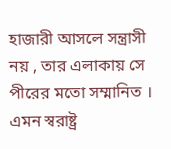হাজারী আসলে সন্ত্রাসী নয় , তার এলাকায় সে পীরের মতো সম্মানিত ।
এমন স্বরাষ্ট্র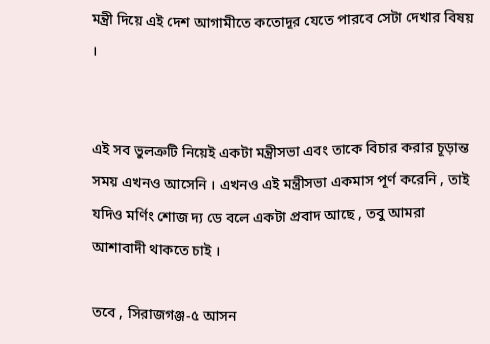মন্ত্রী দিয়ে এই দেশ আগামীতে কতোদূর যেতে পারবে সেটা দেখার বিষয় ।


এই সব ভুলত্রুটি নিয়েই একটা মন্ত্রীসভা এবং তাকে বিচার করার চূড়ান্ত সময় এখনও আসেনি । এখনও এই মন্ত্রীসভা একমাস পূর্ণ করেনি , তাই যদিও মর্ণিং শোজ দ্য ডে বলে একটা প্রবাদ আছে , তবু আমরা আশাবাদী থাকতে চাই ।

তবে , সিরাজগঞ্জ-৫ আসন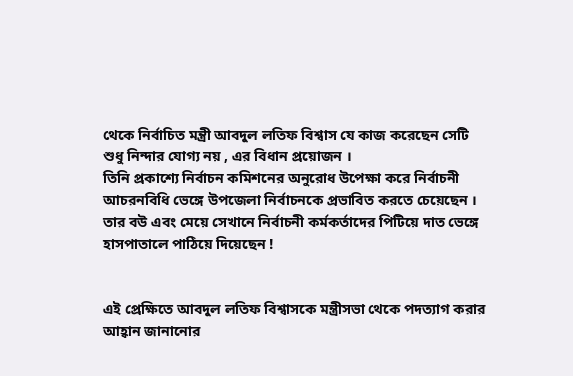থেকে নির্বাচিত মন্ত্রী আবদুল লতিফ বিশ্বাস যে কাজ করেছেন সেটি শুধু নিন্দার যোগ্য নয় , এর বিধান প্রয়োজন ।
তিনি প্রকাশ্যে নির্বাচন কমিশনের অনুরোধ উপেক্ষা করে নির্বাচনী আচরনবিধি ভেঙ্গে উপজেলা নির্বাচনকে প্রভাবিত করতে চেয়েছেন ।
তার বউ এবং মেয়ে সেখানে নির্বাচনী কর্মকর্তাদের পিটিয়ে দাত ভেঙ্গে হাসপাতালে পাঠিয়ে দিয়েছেন !


এই প্রেক্ষিতে আবদুল লতিফ বিশ্বাসকে মন্ত্রীসভা থেকে পদত্যাগ করার আহ্বান জানানোর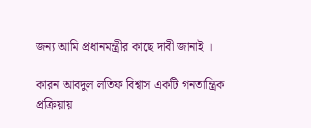জন্য আমি প্রধানমন্ত্রীর কাছে দাবী জানাই ।

কারন আবদুল লতিফ বিশ্বাস একটি গনতান্ত্রিক প্রক্রিয়ায়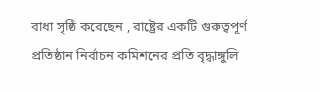বাধা সৃষ্ঠি করেছেন , রাষ্ট্রের একটি গুরুত্বপূর্ণ প্রতিষ্ঠান নির্বাচন কমিশনের প্রতি বৃদ্ধাঙ্গুলি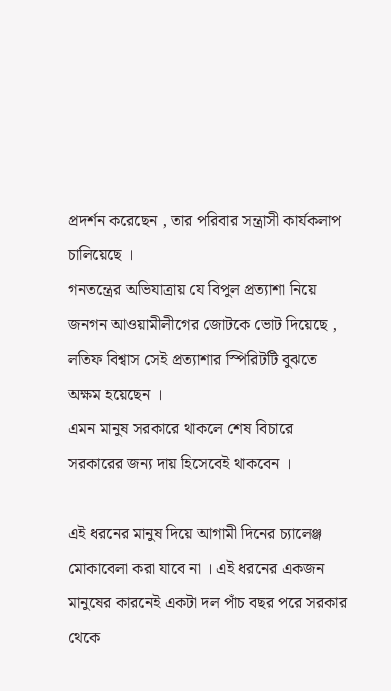প্রদর্শন করেছেন , তার পরিবার সন্ত্রাসী কার্যকলাপ চালিয়েছে ।
গনতন্ত্রের অভিযাত্রায় যে বিপুল প্রত্যাশা নিয়ে জনগন আওয়ামীলীগের জোটকে ভোট দিয়েছে , লতিফ বিশ্বাস সেই প্রত্যাশার স্পিরিটটি বুঝতে অক্ষম হয়েছেন ।
এমন মানুষ সরকারে থাকলে শেষ বিচারে সরকারের জন্য দায় হিসেবেই থাকবেন ।

এই ধরনের মানুষ দিয়ে আগামী দিনের চ্যালেঞ্জ মোকাবেলা করা যাবে না । এই ধরনের একজন মানুষের কারনেই একটা দল পাঁচ বছর পরে সরকার থেকে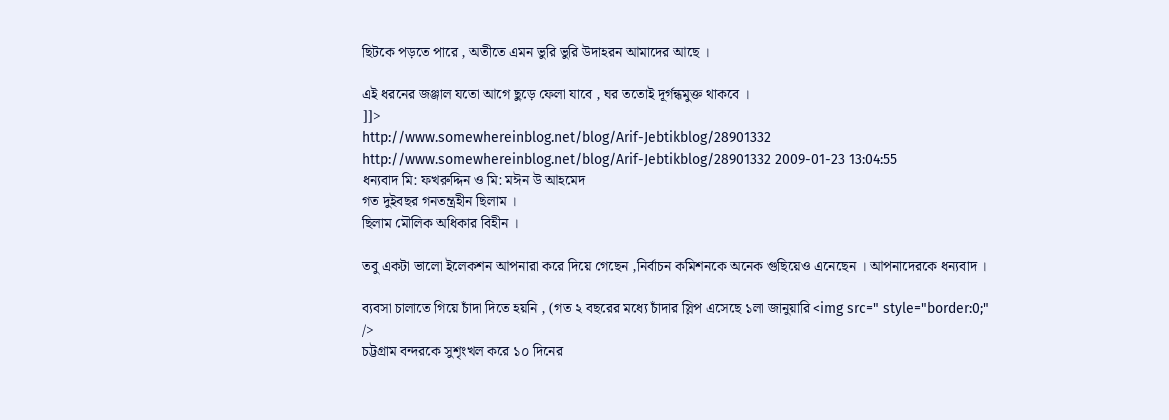ছিটকে পড়তে পারে , অতীতে এমন ভুরি ভুরি উদাহরন আমাদের আছে ।

এই ধরনের জঞ্জাল যতো আগে ছুড়ে ফেলা যাবে , ঘর ততোই দূর্গন্ধমুক্ত থাকবে ।
]]>
http://www.somewhereinblog.net/blog/Arif-Jebtikblog/28901332 http://www.somewhereinblog.net/blog/Arif-Jebtikblog/28901332 2009-01-23 13:04:55
ধন্যবাদ মি: ফখরুদ্দিন ও মি: মঈন উ আহমেদ
গত দুইবছর গনতন্ত্রহীন ছিলাম ।
ছিলাম মৌলিক অধিকার বিহীন ।

তবু একটা ভালো ইলেকশন আপনারা করে দিয়ে গেছেন ,নির্বাচন কমিশনকে অনেক গুছিয়েও এনেছেন । আপনাদেরকে ধন্যবাদ ।

ব্যবসা চালাতে গিয়ে চাঁদা দিতে হয়নি , (গত ২ বছরের মধ্যে চাঁদার স্লিপ এসেছে ১লা জানুয়ারি <img src=" style="border:0;" />
চট্টগ্রাম বন্দরকে সুশৃংখল করে ১০ দিনের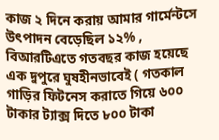কাজ ২ দিনে করায় আমার গার্মেন্টসে উৎপাদন বেড়েছিল ১২% ,
বিআরটিএতে গতবছর কাজ হয়েছে এক দুপুরে ঘুষহীনভাবেই ( গতকাল গাড়ির ফিটনেস করাতে গিয়ে ৬০০ টাকার ট্যাক্স দিতে ৮০০ টাকা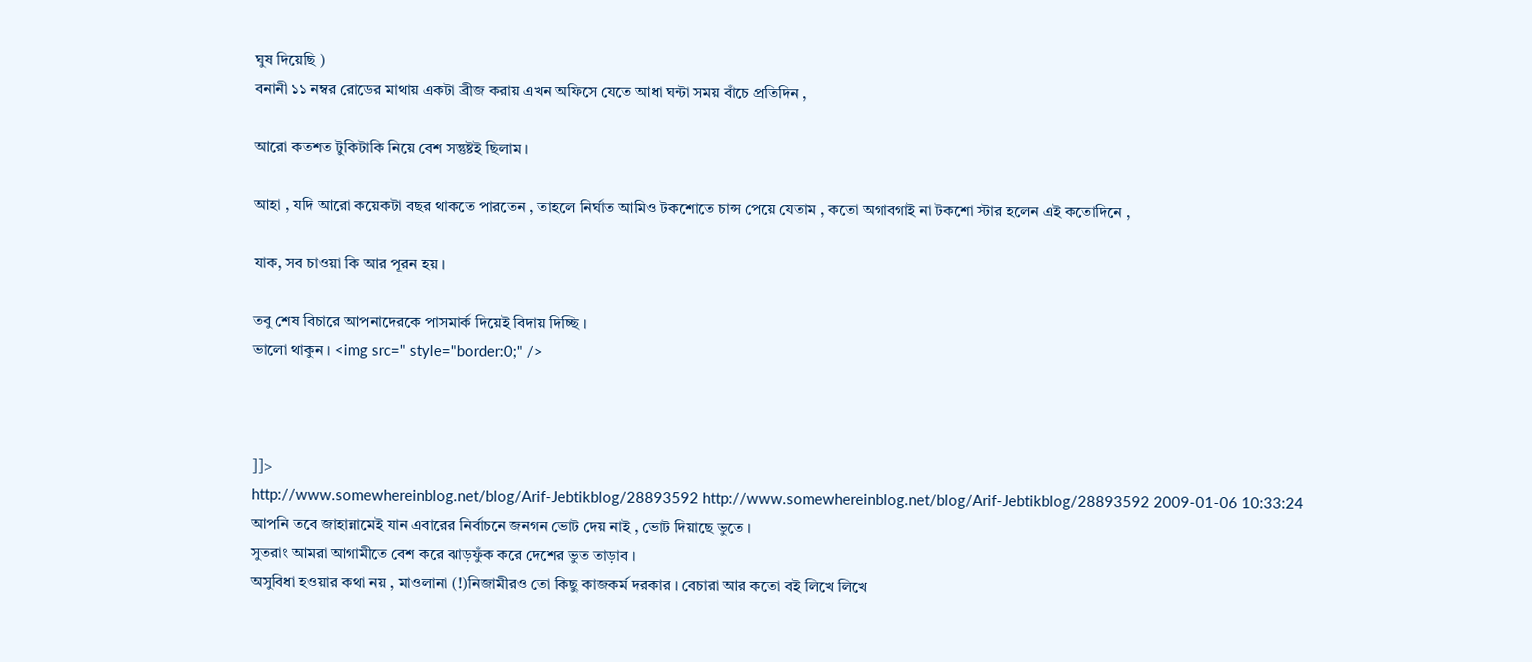ঘুষ দিয়েছি )
বনানী ১১ নম্বর রোডের মাথায় একটা ব্রীজ করায় এখন অফিসে যেতে আধা ঘন্টা সময় বাঁচে প্রতিদিন ,

আরো কতশত টুকিটাকি নিয়ে বেশ সন্তুষ্টই ছিলাম ।

আহা , যদি আরো কয়েকটা বছর থাকতে পারতেন , তাহলে নির্ঘাত আমিও টকশোতে চান্স পেয়ে যেতাম , কতো অগাবগাই না টকশো স্টার হলেন এই কতোদিনে ,

যাক, সব চাওয়া কি আর পূরন হয় ।

তবু শেষ বিচারে আপনাদেরকে পাসমার্ক দিয়েই বিদায় দিচ্ছি ।
ভালো থাকুন । <img src=" style="border:0;" />



]]>
http://www.somewhereinblog.net/blog/Arif-Jebtikblog/28893592 http://www.somewhereinblog.net/blog/Arif-Jebtikblog/28893592 2009-01-06 10:33:24
আপনি তবে জাহান্নামেই যান এবারের নির্বাচনে জনগন ভোট দেয় নাই , ভোট দিয়াছে ভুতে ।
সুতরাং আমরা আগামীতে বেশ করে ঝাড়ফুঁক করে দেশের ভুত তাড়াব ।
অসুবিধা হওয়ার কথা নয় , মাওলানা (!)নিজামীরও তো কিছু কাজকর্ম দরকার । বেচারা আর কতো বই লিখে লিখে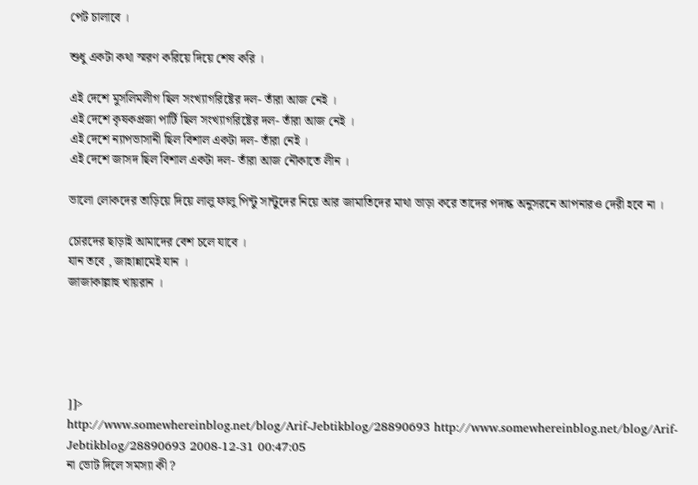পেট চালাবে ।

শুধু একটা কথা স্মরণ করিয়ে দিয়ে শেষ করি ।

এই দেশে মুসলিমলীগ ছিল সংখ্যাগরিষ্টের দল- তাঁরা আজ নেই ।
এই দেশে কৃষকপ্রজা পার্টি ছিল সংখ্যাগরিষ্টের দল- তাঁরা আজ নেই ।
এই দেশে ন্যাপভাসানী ছিল বিশাল একটা দল- তাঁরা নেই ।
এই দেশে জাসদ ছিল বিশাল একটা দল- তাঁরা আজ নৌকাতে লীন ।

ভালো লোকদের তাড়িয়ে দিয়ে লালু ফালু পিন্টু সান্টুদের নিয়ে আর জামাতিদের মাথা ভাড়া করে তাদের পদান্ক অনুসরনে আপনারও দেরী হবে না ।

চোরদের ছাড়াই আমাদের বেশ চলে যাবে ।
যান তবে , জাহান্নামেই যান ।
জাজাকাল্লাহু খায়রান ।





]]>
http://www.somewhereinblog.net/blog/Arif-Jebtikblog/28890693 http://www.somewhereinblog.net/blog/Arif-Jebtikblog/28890693 2008-12-31 00:47:05
না ভোট দিলে সমস্যা কী ?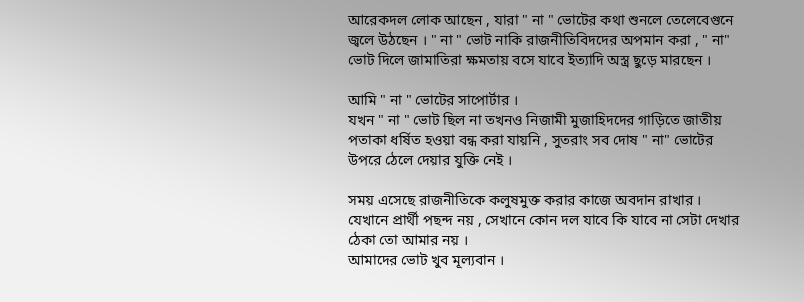আরেকদল লোক আছেন , যারা " না " ভোটের কথা শুনলে তেলেবেগুনে জ্বলে উঠছেন । " না " ভোট নাকি রাজনীতিবিদদের অপমান করা , " না" ভোট দিলে জামাতিরা ক্ষমতায় বসে যাবে ইত্যাদি অস্ত্র ছুড়ে মারছেন ।

আমি " না " ভোটের সাপোর্টার ।
যখন " না " ভোট ছিল না তখনও নিজামী মুজাহিদদের গাড়িতে জাতীয় পতাকা ধর্ষিত হওয়া বন্ধ করা যায়নি , সুতরাং সব দোষ " না" ভোটের উপরে ঠেলে দেয়ার যুক্তি নেই ।

সময় এসেছে রাজনীতিকে কলুষমুক্ত করার কাজে অবদান রাখার । যেখানে প্রার্থী পছন্দ নয় , সেখানে কোন দল যাবে কি যাবে না সেটা দেখার ঠেকা তো আমার নয় ।
আমাদের ভোট খুব মূল্যবান ।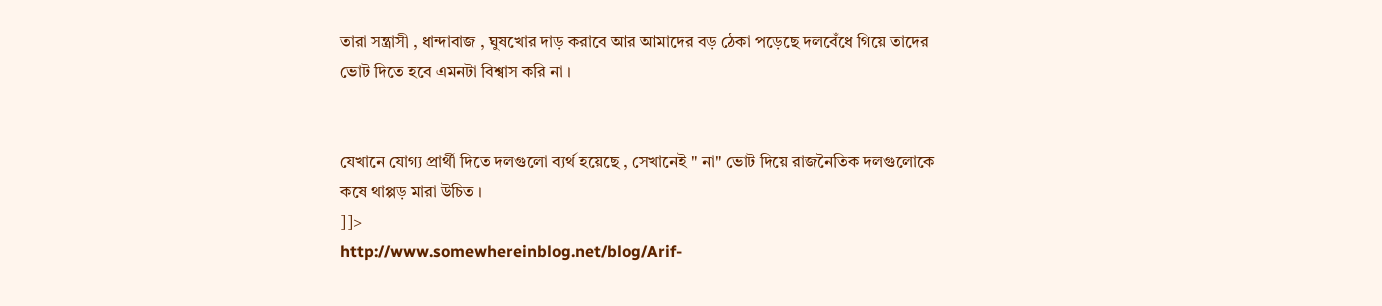তারা সন্ত্রাসী , ধান্দাবাজ , ঘুষখোর দাড় করাবে আর আমাদের বড় ঠেকা পড়েছে দলবেঁধে গিয়ে তাদের ভোট দিতে হবে এমনটা বিশ্বাস করি না ।


যেখানে যোগ্য প্রার্থী দিতে দলগুলো ব্যর্থ হয়েছে , সেখানেই " না" ভোট দিয়ে রাজনৈতিক দলগুলোকে কষে থাপ্পড় মারা উচিত ।
]]>
http://www.somewhereinblog.net/blog/Arif-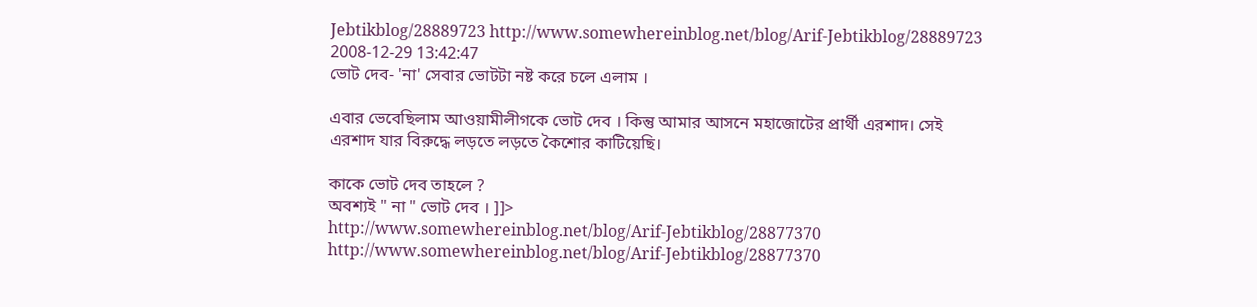Jebtikblog/28889723 http://www.somewhereinblog.net/blog/Arif-Jebtikblog/28889723 2008-12-29 13:42:47
ভোট দেব- 'না' সেবার ভোটটা নষ্ট করে চলে এলাম ।

এবার ভেবেছিলাম আওয়ামীলীগকে ভোট দেব । কিন্তু আমার আসনে মহাজোটের প্রার্থী এরশাদ। সেই এরশাদ যার বিরুদ্ধে লড়তে লড়তে কৈশোর কাটিয়েছি।

কাকে ভোট দেব তাহলে ?
অবশ্যই " না " ভোট দেব । ]]>
http://www.somewhereinblog.net/blog/Arif-Jebtikblog/28877370 http://www.somewhereinblog.net/blog/Arif-Jebtikblog/28877370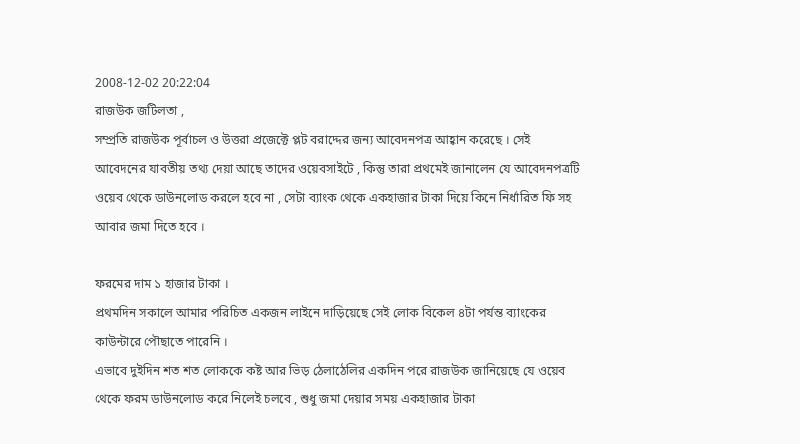2008-12-02 20:22:04
রাজউক জটিলতা ,
সম্প্রতি রাজউক পূর্বাচল ও উত্তরা প্রজেক্টে প্লট বরাদ্দের জন্য আবেদনপত্র আহ্বান করেছে । সেই আবেদনের যাবতীয় তথ্য দেয়া আছে তাদের ওয়েবসাইটে , কিন্তু তারা প্রথমেই জানালেন যে আবেদনপত্রটি ওয়েব থেকে ডাউনলোড করলে হবে না , সেটা ব্যাংক থেকে একহাজার টাকা দিয়ে কিনে নির্ধারিত ফি সহ আবার জমা দিতে হবে ।

ফরমের দাম ১ হাজার টাকা ।
প্রথমদিন সকালে আমার পরিচিত একজন লাইনে দাড়িয়েছে সেই লোক বিকেল ৪টা পর্যন্ত ব্যাংকের কাউন্টারে পৌছাতে পারেনি ।
এভাবে দুইদিন শত শত লোককে কষ্ট আর ভিড় ঠেলাঠেলির একদিন পরে রাজউক জানিয়েছে যে ওয়েব থেকে ফরম ডাউনলোড করে নিলেই চলবে , শুধু জমা দেয়ার সময় একহাজার টাকা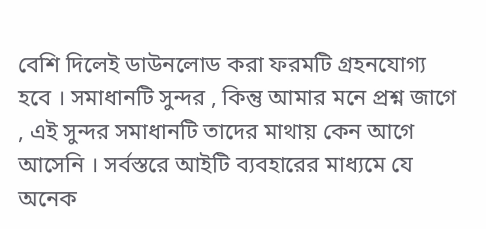বেশি দিলেই ডাউনলোড করা ফরমটি গ্রহনযোগ্য হবে । সমাধানটি সুন্দর , কিন্তু আমার মনে প্রশ্ন জাগে , এই সুন্দর সমাধানটি তাদের মাথায় কেন আগে আসেনি । সর্বস্তরে আইটি ব্যবহারের মাধ্যমে যে অনেক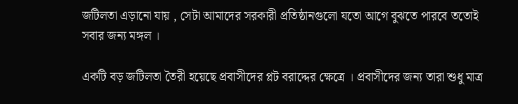জটিলতা এড়ানো যায় , সেটা আমাদের সরকারী প্রতিষ্ঠানগুলো যতো আগে বুঝতে পারবে ততোই সবার জন্য মঙ্গল ।

একটি বড় জটিলতা তৈরী হয়েছে প্রবাসীদের প্লট বরাদ্দের ক্ষেত্রে । প্রবাসীদের জন্য তারা শুধু মাত্র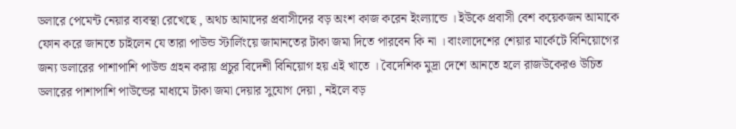ডলারে পেমেন্ট নেয়ার ব্যবস্থা রেখেছে , অথচ আমাদের প্রবাসীদের বড় অংশ কাজ করেন ইংল্যান্ডে । ইউকে প্রবাসী বেশ কয়েকজন আমাকে ফোন করে জানতে চাইলেন যে তারা পাউন্ড স্টার্লিংয়ে জামানতের টাকা জমা দিতে পারবেন কি না । বাংলাদেশের শেয়ার মার্কেটে বিনিয়োগের জন্য ডলারের পাশাপাশি পাউন্ড গ্রহন করায় প্রচুর বিদেশী বিনিয়োগ হয় এই খাতে । বৈদেশিক মুদ্রা দেশে আনতে হলে রাজউকেরও উচিত ডলারের পাশাপাশি পাউন্ডের মাধ্যমে টাকা জমা দেয়ার সুযোগ দেয়া , নইলে বড়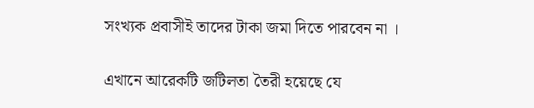সংখ্যক প্রবাসীই তাদের টাকা জমা দিতে পারবেন না ।

এখানে আরেকটি জটিলতা তৈরী হয়েছে যে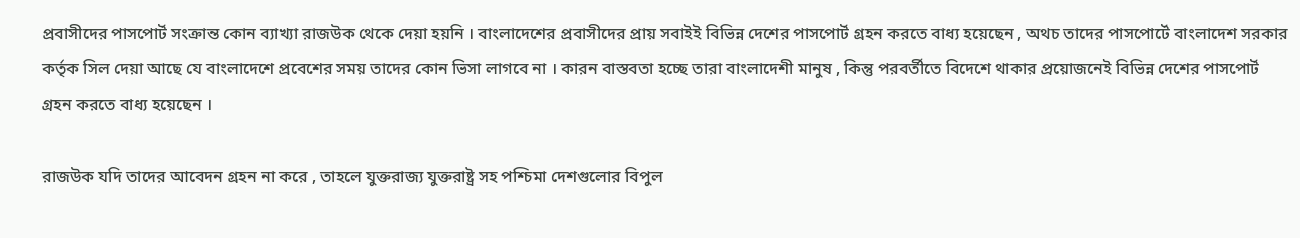প্রবাসীদের পাসপোর্ট সংক্রান্ত কোন ব্যাখ্যা রাজউক থেকে দেয়া হয়নি । বাংলাদেশের প্রবাসীদের প্রায় সবাইই বিভিন্ন দেশের পাসপোর্ট গ্রহন করতে বাধ্য হয়েছেন , অথচ তাদের পাসপোর্টে বাংলাদেশ সরকার কর্তৃক সিল দেয়া আছে যে বাংলাদেশে প্রবেশের সময় তাদের কোন ভিসা লাগবে না । কারন বাস্তবতা হচ্ছে তারা বাংলাদেশী মানুষ , কিন্তু পরবর্তীতে বিদেশে থাকার প্রয়োজনেই বিভিন্ন দেশের পাসপোর্ট গ্রহন করতে বাধ্য হয়েছেন ।

রাজউক যদি তাদের আবেদন গ্রহন না করে , তাহলে যুক্তরাজ্য যুক্তরাষ্ট্র সহ পশ্চিমা দেশগুলোর বিপুল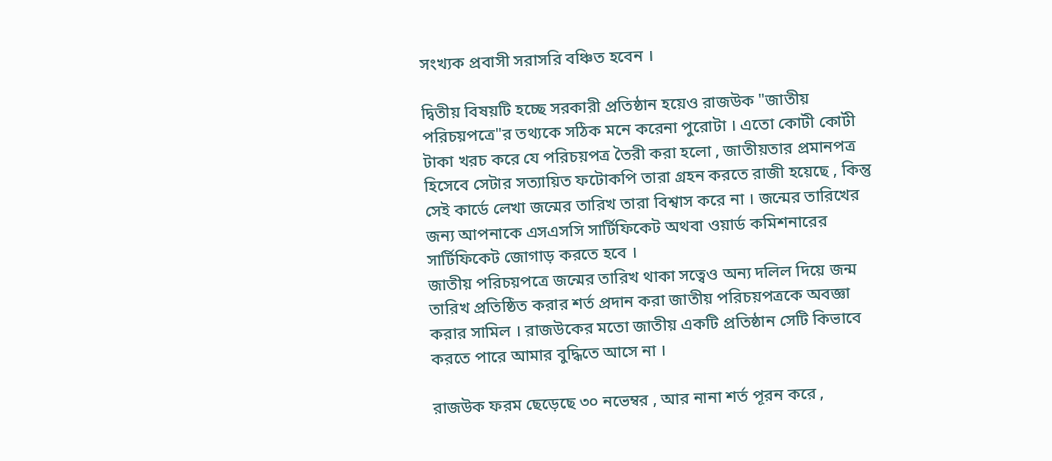সংখ্যক প্রবাসী সরাসরি বঞ্চিত হবেন ।

দ্বিতীয় বিষয়টি হচ্ছে সরকারী প্রতিষ্ঠান হয়েও রাজউক "জাতীয় পরিচয়পত্রে"র তথ্যকে সঠিক মনে করেনা পুরোটা । এতো কোটী কোটী টাকা খরচ করে যে পরিচয়পত্র তৈরী করা হলো , জাতীয়তার প্রমানপত্র হিসেবে সেটার সত্যায়িত ফটোকপি তারা গ্রহন করতে রাজী হয়েছে , কিন্তু সেই কার্ডে লেখা জন্মের তারিখ তারা বিশ্বাস করে না । জন্মের তারিখের জন্য আপনাকে এসএসসি সার্টিফিকেট অথবা ওয়ার্ড কমিশনারের সার্টিফিকেট জোগাড় করতে হবে ।
জাতীয় পরিচয়পত্রে জন্মের তারিখ থাকা সত্বেও অন্য দলিল দিয়ে জন্ম তারিখ প্রতিষ্ঠিত করার শর্ত প্রদান করা জাতীয় পরিচয়পত্রকে অবজ্ঞা করার সামিল । রাজউকের মতো জাতীয় একটি প্রতিষ্ঠান সেটি কিভাবে করতে পারে আমার বুদ্ধিতে আসে না ।

রাজউক ফরম ছেড়েছে ৩০ নভেম্বর , আর নানা শর্ত পূরন করে ,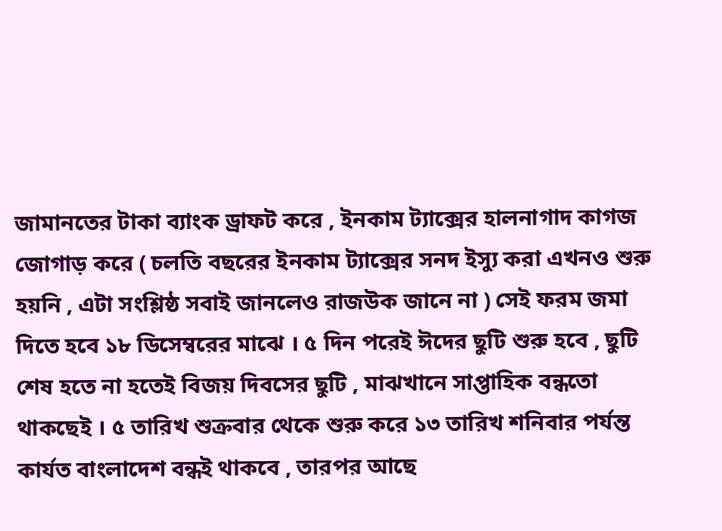জামানতের টাকা ব্যাংক ড্রাফট করে , ইনকাম ট্যাক্সের হালনাগাদ কাগজ জোগাড় করে ( চলতি বছরের ইনকাম ট্যাক্সের সনদ ইস্যু করা এখনও শুরু হয়নি , এটা সংশ্লিষ্ঠ সবাই জানলেও রাজউক জানে না ) সেই ফরম জমা দিতে হবে ১৮ ডিসেম্বরের মাঝে । ৫ দিন পরেই ঈদের ছুটি শুরু হবে , ছুটি শেষ হতে না হতেই বিজয় দিবসের ছুটি , মাঝখানে সাপ্তাহিক বন্ধতো থাকছেই । ৫ তারিখ শুক্রবার থেকে শুরু করে ১৩ তারিখ শনিবার পর্যন্ত কার্যত বাংলাদেশ বন্ধই থাকবে , তারপর আছে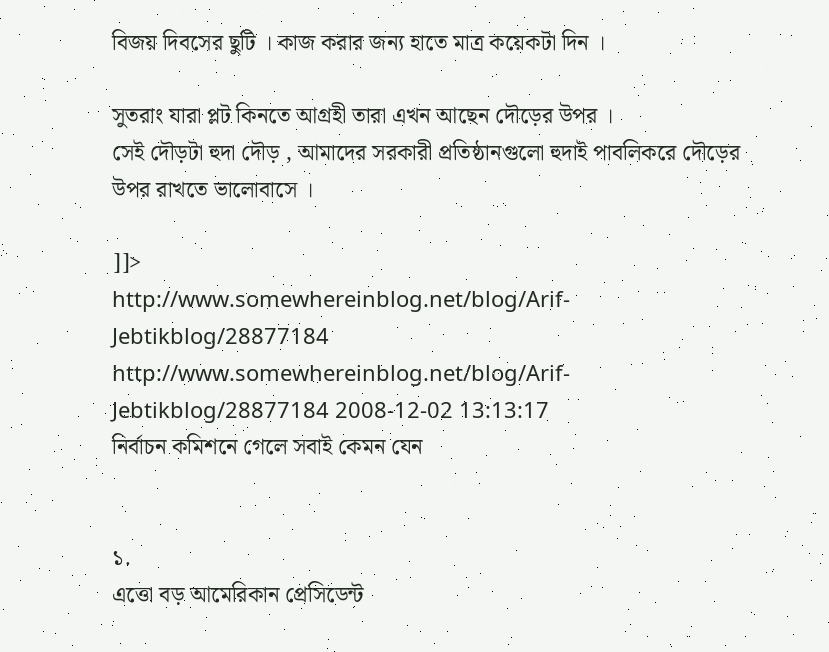বিজয় দিবসের ছুটি । কাজ করার জন্য হাতে মাত্র কয়েকটা দিন ।

সুতরাং যারা প্লট কিনতে আগ্রহী তারা এখন আছেন দৌড়ের উপর ।
সেই দৌড়টা হুদা দৌড় , আমাদের সরকারী প্রতিষ্ঠানগুলো হুদাই পাবলিকরে দৌড়ের উপর রাখতে ভালোবাসে ।

]]>
http://www.somewhereinblog.net/blog/Arif-Jebtikblog/28877184 http://www.somewhereinblog.net/blog/Arif-Jebtikblog/28877184 2008-12-02 13:13:17
নির্বাচন কমিশনে গেলে সবাই কেমন যেন


১.
এত্তো বড় আমেরিকান প্রেসিডেন্ট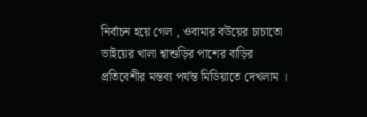নির্বাচন হয়ে গেল , ওবামার বউয়ের চাচাতো ভাইয়ের খালা শ্বাশুড়ির পাশের বাড়ির প্রতিবেশীর মন্তব্য পর্যন্ত মিডিয়াতে দেখলাম ।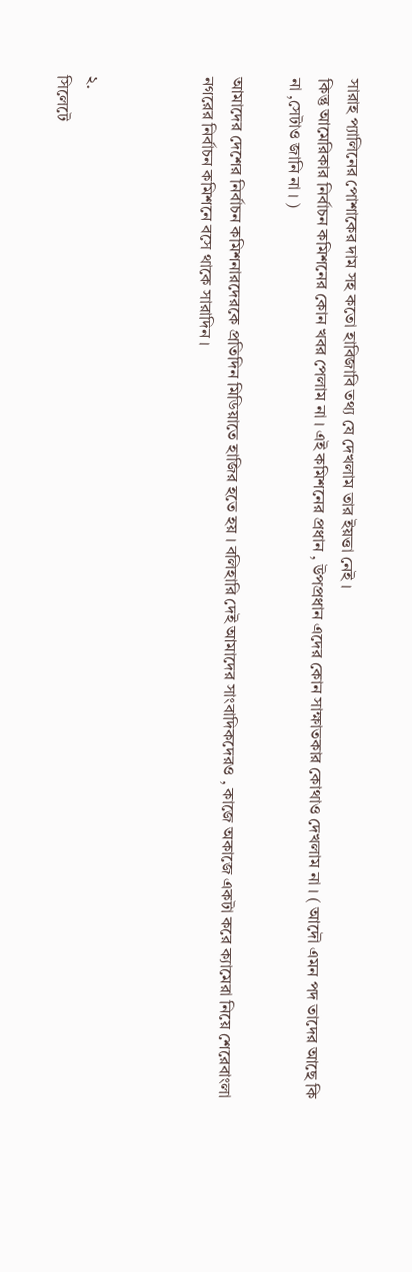সারাহ প‌্যালিনের পোশাকের দাম সহ কতো হাবিজাবি তথ্য যে দেখলাম তার ইয়ত্তা নেই ।
কিন্তু আমেরিকার নির্বাচন কমিশনের কোন খবর পেলাম না । এই কমিশনের প্রধান , উপপ্রধান এদের কোন সাক্ষাতকার কোথাও দেখলাম না । ( আদৌ এমন পদ তাদের আছে কি না ,সেটাও জানি না । )

আমাদের দেশের নির্বাচন কমিশনারদেরকে প্রতিদিন মিডিয়াতে হাজির হতে হয় । বলিহারি দেই আমাদের সাংবাদিকদেরও , কাজে অকাজে একটা করে ক্যামেরা নিয়ে শেরেবাংলা নগরের নির্বাচন কমিশনে বসে থাকে সারাদিন ।



২.
সিলেটে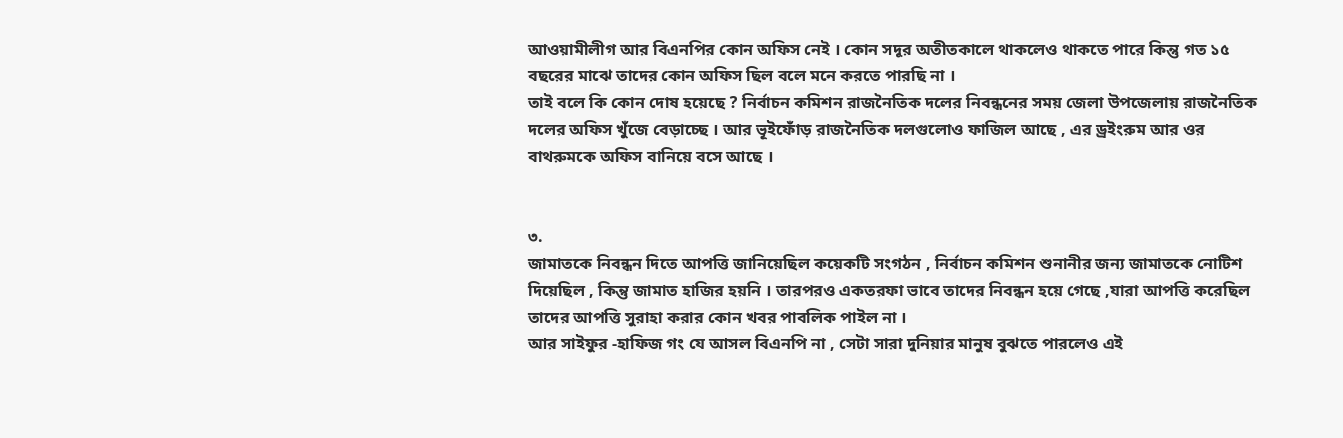আওয়ামীলীগ আর বিএনপির কোন অফিস নেই । কোন সদূর অতীতকালে থাকলেও থাকতে পারে কিন্তু গত ১৫ বছরের মাঝে তাদের কোন অফিস ছিল বলে মনে করতে পারছি না ।
তাই বলে কি কোন দোষ হয়েছে ? নির্বাচন কমিশন রাজনৈতিক দলের নিবন্ধনের সময় জেলা উপজেলায় রাজনৈতিক দলের অফিস খুঁজে বেড়াচ্ছে । আর ভূইফোঁড় রাজনৈতিক দলগুলোও ফাজিল আছে , এর ড্রইংরুম আর ওর বাথরুমকে অফিস বানিয়ে বসে আছে ।


৩.
জামাতকে নিবন্ধন দিতে আপত্তি জানিয়েছিল কয়েকটি সংগঠন , নির্বাচন কমিশন শুনানীর জন্য জামাতকে নোটিশ দিয়েছিল , কিন্তু জামাত হাজির হয়নি । তারপরও একতরফা ভাবে তাদের নিবন্ধন হয়ে গেছে ,যারা আপত্তি করেছিল তাদের আপত্তি সুরাহা করার কোন খবর পাবলিক পাইল না ।
আর সাইফুর -হাফিজ গং যে আসল বিএনপি না , সেটা সারা দুনিয়ার মানুষ বুঝতে পারলেও এই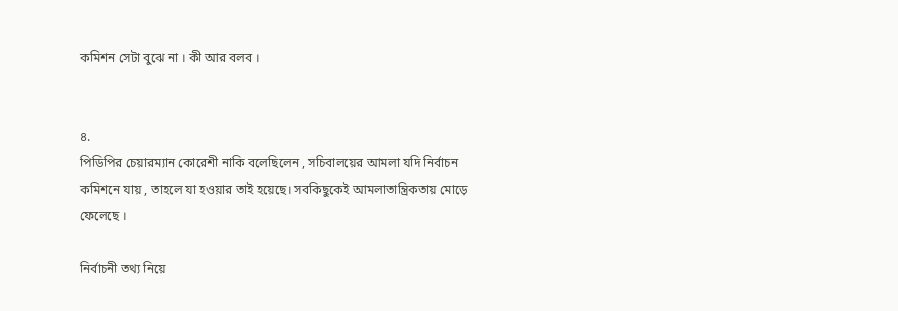কমিশন সেটা বুঝে না । কী আর বলব ।


৪.
পিডিপির চেয়ারম্যান কোরেশী নাকি বলেছিলেন , সচিবালয়ের আমলা যদি নির্বাচন কমিশনে যায় , তাহলে যা হওয়ার তাই হয়েছে। সবকিছুকেই আমলাতান্ত্রিকতায় মোড়ে ফেলেছে ।

নির্বাচনী তথ্য নিয়ে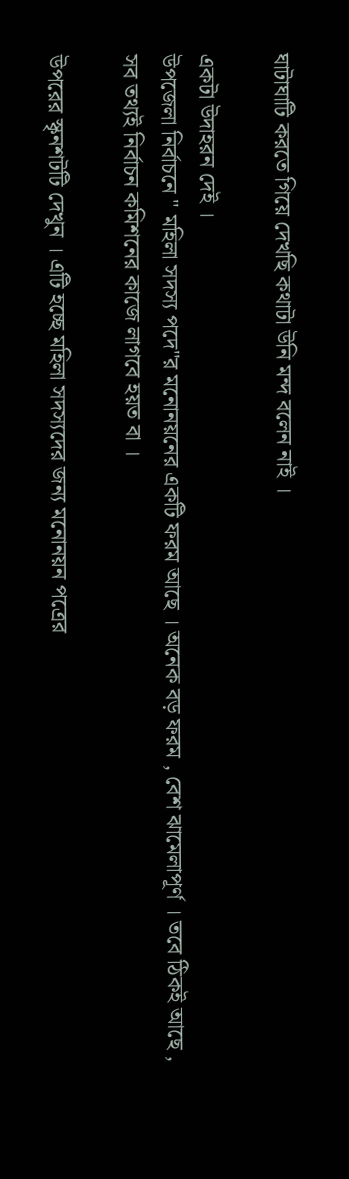ঘাটাঘাটি করতে গিয়ে দেখছি কথাটা উনি মন্দ বলেন নাই ।

একটা উদাহরন দেই ।
উপজেলা নির্বাচনে " মহিলা সদস্য পদে"র মনোনয়নের একটি ফরম আছে । অনেক বড় ফরম , বেশ ঝামেলাপূর্ণ । তবে ঠিকই আছে , সব তথ্যই নির্বাচন কমিশনের কাজে লাগবে হয়ত বা ।

উপরের স্কৃনশটটি দেখুন । এটি হচ্ছে মহিলা সদস্যদের জন্য মনোনয়ন পত্রের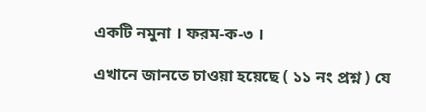একটি নমুনা । ফরম-ক-৩ ।

এখানে জানতে চাওয়া হয়েছে ( ১১ নং প্রশ্ন ) যে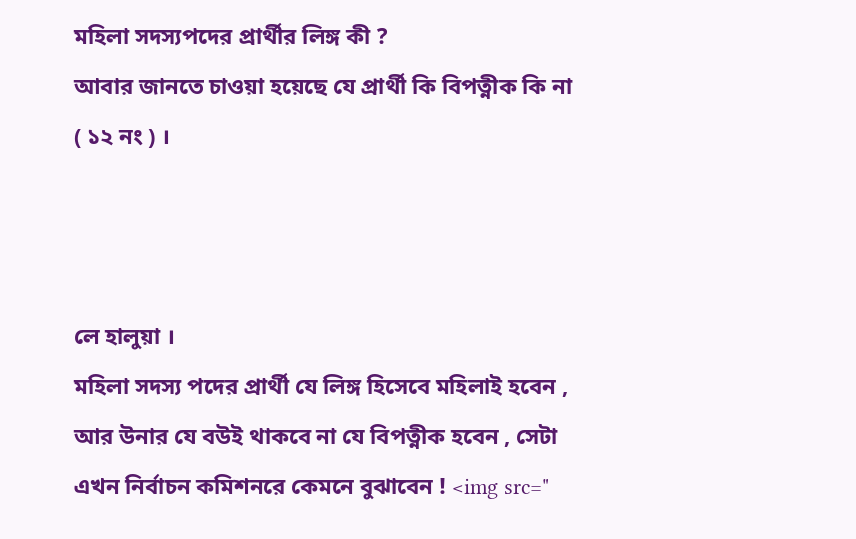মহিলা সদস্যপদের প্রার্থীর লিঙ্গ কী ?
আবার জানতে চাওয়া হয়েছে যে প্রার্থী কি বিপত্নীক কি না ( ১২ নং ) ।



লে হালুয়া ।
মহিলা সদস্য পদের প্রার্থী যে লিঙ্গ হিসেবে মহিলাই হবেন , আর উনার যে বউই থাকবে না যে বিপত্নীক হবেন , সেটা এখন নির্বাচন কমিশনরে কেমনে বুঝাবেন ! <img src="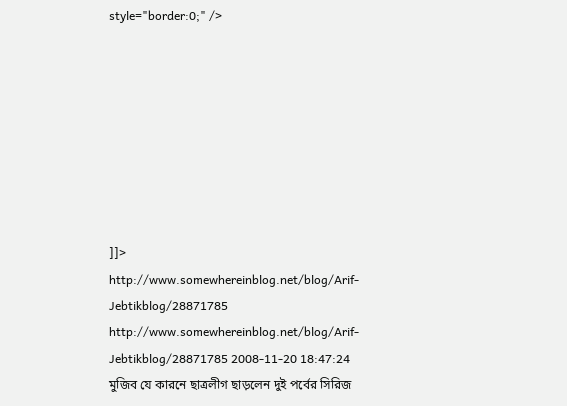style="border:0;" />








]]>
http://www.somewhereinblog.net/blog/Arif-Jebtikblog/28871785 http://www.somewhereinblog.net/blog/Arif-Jebtikblog/28871785 2008-11-20 18:47:24
মুজিব যে কারনে ছাত্রলীগ ছাড়লেন দুই পর্বের সিরিজ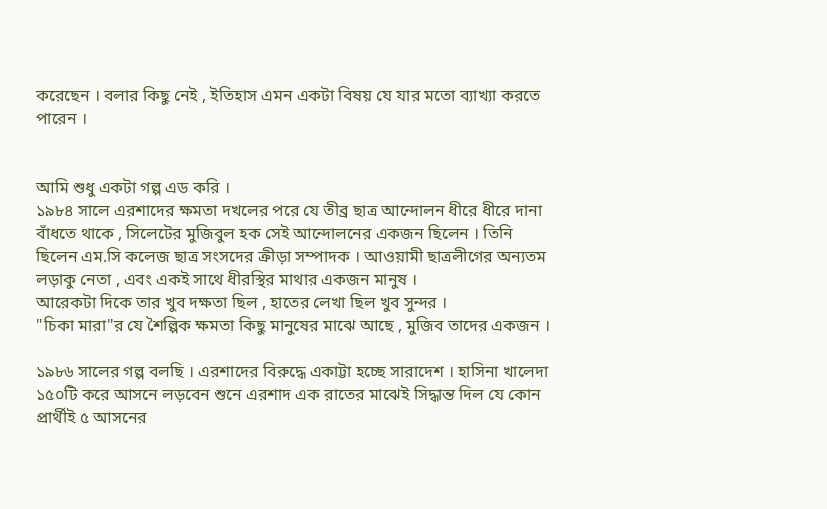করেছেন । বলার কিছু নেই , ইতিহাস এমন একটা বিষয় যে যার মতো ব্যাখ্যা করতে পারেন ।


আমি শুধু একটা গল্প এড করি ।
১৯৮৪ সালে এরশাদের ক্ষমতা দখলের পরে যে তীব্র ছাত্র আন্দোলন ধীরে ধীরে দানা বাঁধতে থাকে , সিলেটের মুজিবুল হক সেই আন্দোলনের একজন ছিলেন । তিনি ছিলেন এম.সি কলেজ ছাত্র সংসদের ক্রীড়া সম্পাদক । আওয়ামী ছাত্রলীগের অন্যতম লড়াকু নেতা , এবং একই সাথে ধীরস্থির মাথার একজন মানুষ ।
আরেকটা দিকে তার খুব দক্ষতা ছিল , হাতের লেখা ছিল খুব সুন্দর ।
"চিকা মারা"র যে শৈল্পিক ক্ষমতা কিছু মানুষের মাঝে আছে , মুজিব তাদের একজন ।

১৯৮৬ সালের গল্প বলছি । এরশাদের বিরুদ্ধে একাট্টা হচ্ছে সারাদেশ । হাসিনা খালেদা ১৫০টি করে আসনে লড়বেন শুনে এরশাদ এক রাতের মাঝেই সিদ্ধান্ত দিল যে কোন প্রার্থীই ৫ আসনের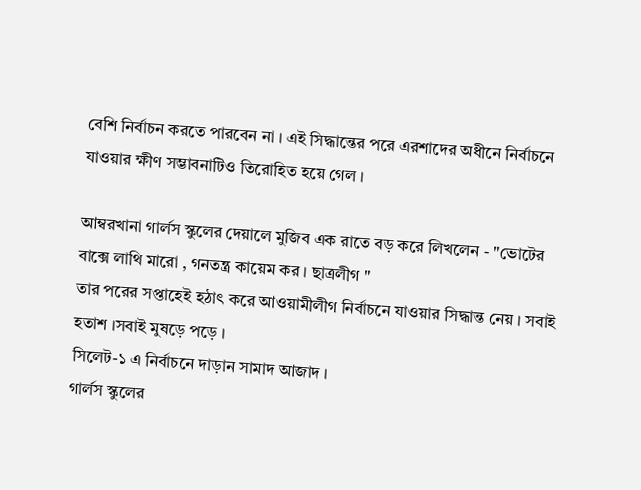বেশি নির্বাচন করতে পারবেন না । এই সিদ্ধান্তের পরে এরশাদের অধীনে নির্বাচনে যাওয়ার ক্ষীণ সম্ভাবনাটিও তিরোহিত হয়ে গেল ।

আম্বরখানা গার্লস স্কুলের দেয়ালে মুজিব এক রাতে বড় করে লিখলেন - "ভোটের বাক্সে লাথি মারো , গনতন্ত্র কায়েম কর । ছাত্রলীগ "
তার পরের সপ্তাহেই হঠাৎ করে আওয়ামীলীগ নির্বাচনে যাওয়ার সিদ্ধান্ত নেয় । সবাই হতাশ ।সবাই মুষড়ে পড়ে ।
সিলেট-১ এ নির্বাচনে দাড়ান সামাদ আজাদ ।
গার্লস স্কুলের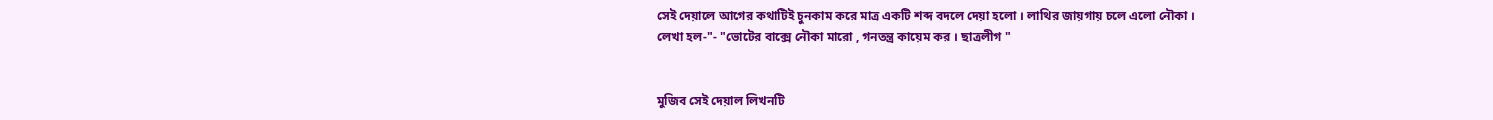সেই দেয়ালে আগের কথাটিই চুনকাম করে মাত্র একটি শব্দ বদলে দেয়া হলো । লাথির জায়গায় চলে এলো নৌকা ।
লেখা হল-"- "ভোটের বাক্সে নৌকা মারো , গনতন্ত্র কায়েম কর । ছাত্রলীগ "


মুজিব সেই দেয়াল লিখনটি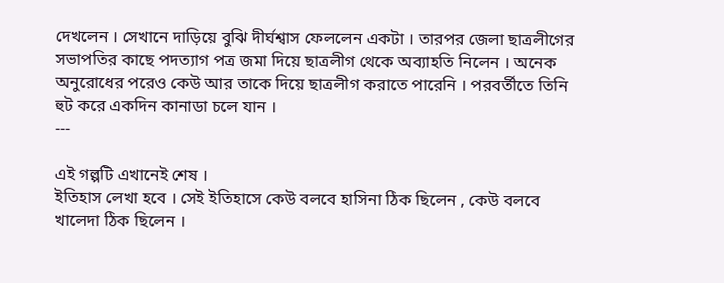দেখলেন । সেখানে দাড়িয়ে বুঝি দীর্ঘশ্বাস ফেললেন একটা । তারপর জেলা ছাত্রলীগের সভাপতির কাছে পদত্যাগ পত্র জমা দিয়ে ছাত্রলীগ থেকে অব্যাহতি নিলেন । অনেক অনুরোধের পরেও কেউ আর তাকে দিয়ে ছাত্রলীগ করাতে পারেনি । পরবর্তীতে তিনি হুট করে একদিন কানাডা চলে যান ।
---

এই গল্পটি এখানেই শেষ ।
ইতিহাস লেখা হবে । সেই ইতিহাসে কেউ বলবে হাসিনা ঠিক ছিলেন , কেউ বলবে খালেদা ঠিক ছিলেন ।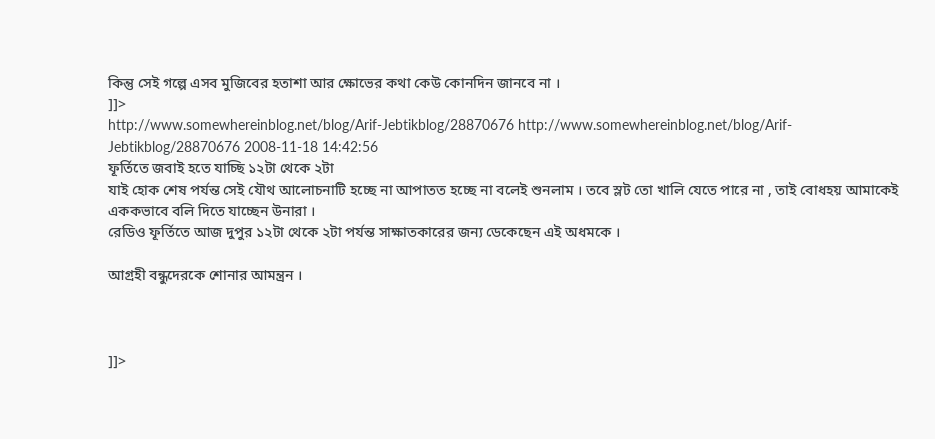কিন্তু সেই গল্পে এসব মুজিবের হতাশা আর ক্ষোভের কথা কেউ কোনদিন জানবে না ।
]]>
http://www.somewhereinblog.net/blog/Arif-Jebtikblog/28870676 http://www.somewhereinblog.net/blog/Arif-Jebtikblog/28870676 2008-11-18 14:42:56
ফূর্তিতে জবাই হতে যাচ্ছি ১২টা থেকে ২টা
যাই হোক শেষ পর্যন্ত সেই যৌথ আলোচনাটি হচ্ছে না আপাতত হচ্ছে না বলেই শুনলাম । তবে স্লট তো খালি যেতে পারে না , তাই বোধহয় আমাকেই এককভাবে বলি দিতে যাচ্ছেন উনারা ।
রেডিও ফূর্তিতে আজ দুপুর ১২টা থেকে ২টা পর্যন্ত সাক্ষাতকারের জন্য ডেকেছেন এই অধমকে ।

আগ্রহী বন্ধুদেরকে শোনার আমন্ত্রন ।



]]>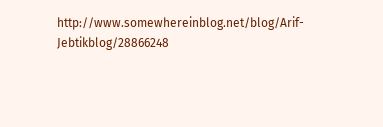http://www.somewhereinblog.net/blog/Arif-Jebtikblog/28866248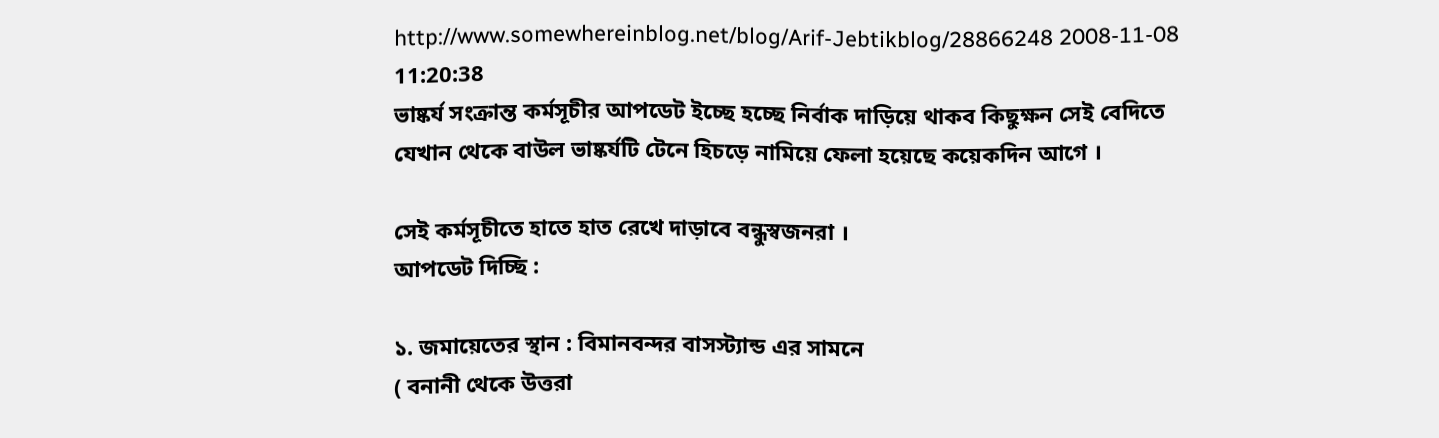http://www.somewhereinblog.net/blog/Arif-Jebtikblog/28866248 2008-11-08 11:20:38
ভাষ্কর্য সংক্রান্ত কর্মসূচীর আপডেট ইচ্ছে হচ্ছে নির্বাক দাড়িয়ে থাকব কিছুক্ষন সেই বেদিতে যেখান থেকে বাউল ভাষ্কর্যটি টেনে হিচড়ে নামিয়ে ফেলা হয়েছে কয়েকদিন আগে ।

সেই কর্মসূচীতে হাতে হাত রেখে দাড়াবে বন্ধুস্বজনরা ।
আপডেট দিচ্ছি :

১. জমায়েতের স্থান : বিমানবন্দর বাসস্ট্যান্ড এর সামনে
( বনানী থেকে উত্তরা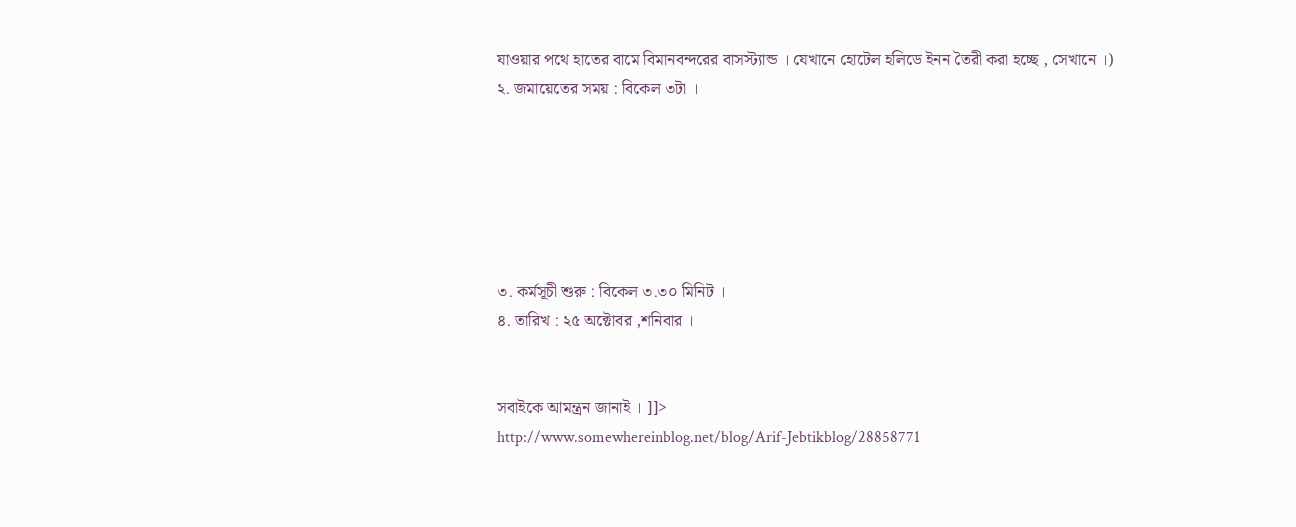যাওয়ার পথে হাতের বামে বিমানবন্দরের বাসস্ট্যান্ড । যেখানে হোটেল হলিডে ইনন তৈরী করা হচ্ছে , সেখানে ।)
২. জমায়েতের সময় : বিকেল ৩টা ।






৩. কর্মসূচী শুরু : বিকেল ৩.৩০ মিনিট ।
৪. তারিখ : ২৫ অক্টোবর ,শনিবার ।


সবাইকে আমন্ত্রন জানাই । ]]>
http://www.somewhereinblog.net/blog/Arif-Jebtikblog/28858771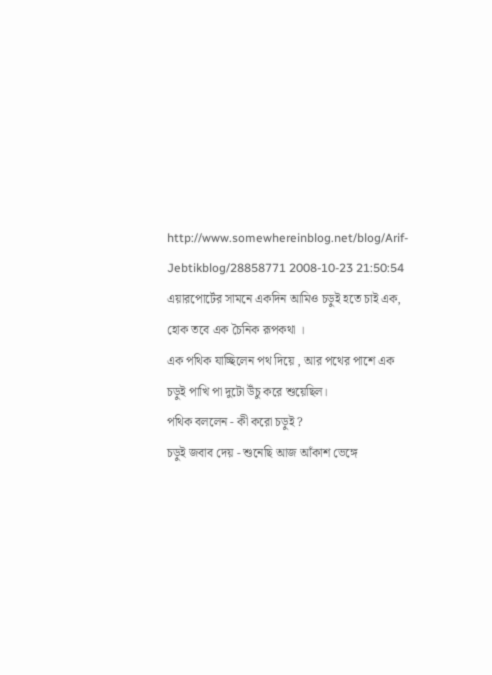http://www.somewhereinblog.net/blog/Arif-Jebtikblog/28858771 2008-10-23 21:50:54
এয়ারপোর্টের সামনে একদিন আমিও চড়ুই হতে চাই এক,
হোক তবে এক চৈনিক রূপকথা ।
এক পথিক যাচ্ছিলেন পথ দিয়ে , আর পথের পাশে এক চড়ুই পাখি পা দুটো উঁচু করে শুয়েছিল।
পথিক বললেন - কী করো চড়ুই ?
চড়ুই জবাব দেয় - শুনেছি আজ আঁকাশ ভেঙ্গে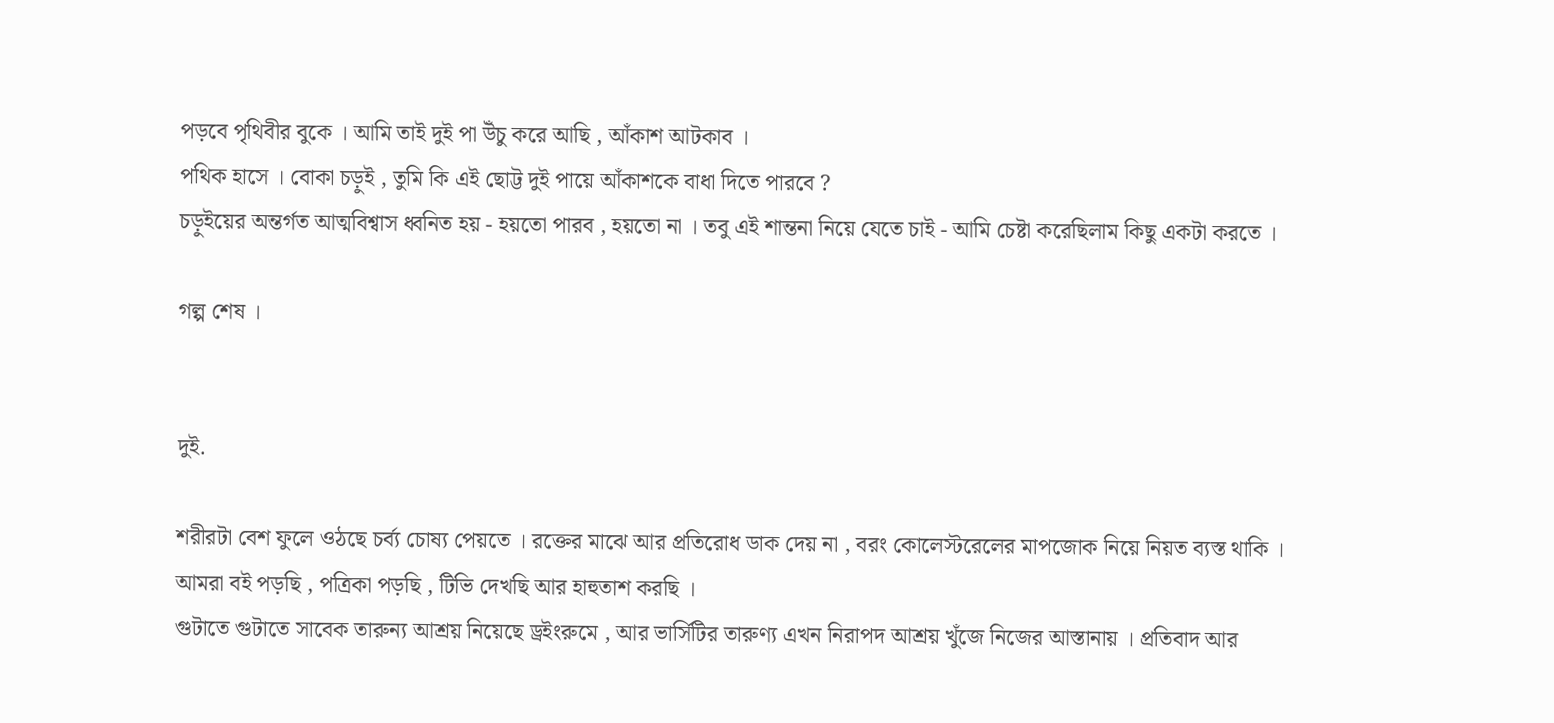পড়বে পৃথিবীর বুকে । আমি তাই দুই পা উঁচু করে আছি , আঁকাশ আটকাব ।
পথিক হাসে । বোকা চড়ুই , তুমি কি এই ছোট্ট দুই পায়ে আঁকাশকে বাধা দিতে পারবে ?
চড়ুইয়ের অন্তর্গত আত্মবিশ্বাস ধ্বনিত হয় - হয়তো পারব , হয়তো না । তবু এই শান্তনা নিয়ে যেতে চাই - আমি চেষ্টা করেছিলাম কিছু একটা করতে ।

গল্প শেষ ।


দুই.

শরীরটা বেশ ফুলে ওঠছে চর্ব্য চোষ্য পেয়তে । রক্তের মাঝে আর প্রতিরোধ ডাক দেয় না , বরং কোলেস্টরেলের মাপজোক নিয়ে নিয়ত ব্যস্ত থাকি ।
আমরা বই পড়ছি , পত্রিকা পড়ছি , টিভি দেখছি আর হাহুতাশ করছি ।
গুটাতে গুটাতে সাবেক তারুন্য আশ্রয় নিয়েছে ড্রইংরুমে , আর ভার্সিটির তারুণ্য এখন নিরাপদ আশ্রয় খুঁজে নিজের আস্তানায় । প্রতিবাদ আর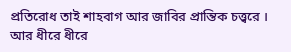প্রতিরোধ তাই শাহবাগ আর জাবির প্রান্তিক চত্ত্বরে । আর ধীরে ধীরে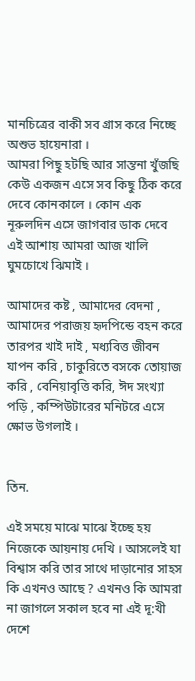মানচিত্রের বাকী সব গ্রাস করে নিচ্ছে অশুভ হায়েনারা ।
আমরা পিছু হটছি আর সান্তনা খুঁজছি কেউ একজন এসে সব কিছু ঠিক করে দেবে কোনকালে । কোন এক নূরুলদিন এসে জাগবার ডাক দেবে এই আশায় আমরা আজ খালি ঘুমচোখে ঝিমাই ।

আমাদের কষ্ট , আমাদের বেদনা , আমাদের পরাজয় হৃদপিন্ডে বহন করে তারপর খাই দাই , মধ্যবিত্ত জীবন যাপন করি , চাকুরিতে বসকে তোয়াজ করি , বেনিয়াবৃত্তি করি, ঈদ সংখ্যা পড়ি , কম্পিউটারের মনিটরে এসে ক্ষোভ উগলাই ।


তিন.

এই সময়ে মাঝে মাঝে ইচ্ছে হয় নিজেকে আয়নায় দেখি । আসলেই যা বিশ্বাস করি তার সাথে দাড়ানোর সাহস কি এখনও আছে ? এখনও কি আমরা না জাগলে সকাল হবে না এই দূ:খী দেশে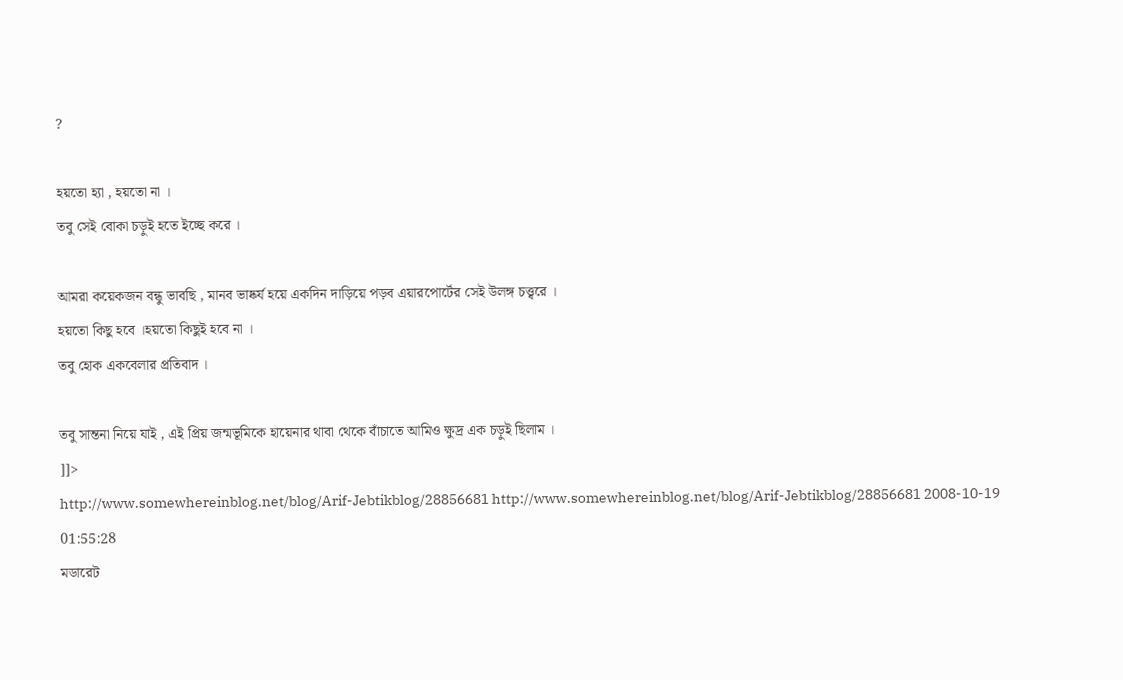?

হয়তো হ্যা , হয়তো না ।
তবু সেই বোকা চড়ুই হতে ইচ্ছে করে ।

আমরা কয়েকজন বন্ধু ভাবছি , মানব ভাষ্কর্য হয়ে একদিন দাড়িয়ে পড়ব এয়ারপোর্টের সেই উলঙ্গ চত্ত্বরে ।
হয়তো কিছু হবে ।হয়তো কিছুই হবে না ।
তবু হোক একবেলার প্রতিবাদ ।

তবু সান্তনা নিয়ে যাই , এই প্রিয় জন্মভূমিকে হায়েনার থাবা থেকে বাঁচাতে আমিও ক্ষুদ্র এক চড়ুই ছিলাম ।
]]>
http://www.somewhereinblog.net/blog/Arif-Jebtikblog/28856681 http://www.somewhereinblog.net/blog/Arif-Jebtikblog/28856681 2008-10-19 01:55:28
মডারেট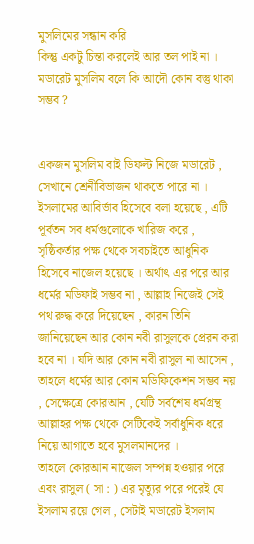মুসলিমের সন্ধান করি
কিন্তু একটু চিন্তা করলেই আর তল পাই না । মডারেট মুসলিম বলে কি আদৌ কোন বস্তু থাকা সম্ভব ?


একজন মুসলিম বাই ডিফল্ট নিজে মডারেট , সেখানে শ্রেনীবিভাজন থাকতে পারে না । ইসলামের আবির্ভাব হিসেবে বলা হয়েছে , এটি পূর্বতন সব ধর্মগুলোকে খারিজ করে , সৃষ্ঠিকর্তার পক্ষ থেকে সবচাইতে আধুনিক হিসেবে নাজেল হয়েছে । অর্থাৎ এর পরে আর ধর্মের মডিফাই সম্ভব না , আল্লাহ নিজেই সেই পথ রুদ্ধ করে দিয়েছেন , কারন তিনি জানিয়েছেন আর কোন নবী রাসুলকে প্রেরন করা হবে না । যদি আর কোন নবী রাসুল না আসেন , তাহলে ধর্মের আর কোন মডিফিকেশন সম্ভব নয় , সেক্ষেত্রে কোরআন , যেটি সর্বশেষ ধর্মগ্রন্থ আল্লাহর পক্ষ থেকে সেটিকেই সর্বাধুনিক ধরে নিয়ে আগাতে হবে মুসলমানদের ।
তাহলে কোরআন নাজেল সম্পন্ন হওয়ার পরে এবং রাসুল ( সা : ) এর মৃত্যুর পরে পরেই যে ইসলাম রয়ে গেল , সেটাই মডারেট ইসলাম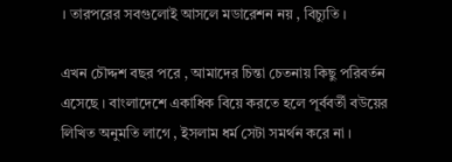। তারপরের সবগুলোই আসলে মডারেশন নয় , বিচ্যুতি ।

এখন চৌদ্দশ বছর পরে , আমাদের চিন্তা চেতনায় কিছু পরিবর্তন এসেছে । বাংলাদেশে একাধিক বিয়ে করতে হলে পূর্ববর্তী বউয়ের লিখিত অনুমতি লাগে , ইসলাম ধর্ম সেটা সমর্থন করে না ।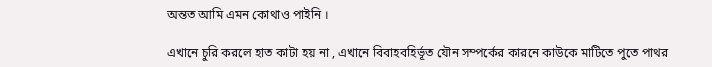অন্তত আমি এমন কোথাও পাইনি ।

এখানে চুরি করলে হাত কাটা হয় না , এখানে বিবাহবহির্ভূত যৌন সম্পর্কের কারনে কাউকে মাটিতে পুতে পাথর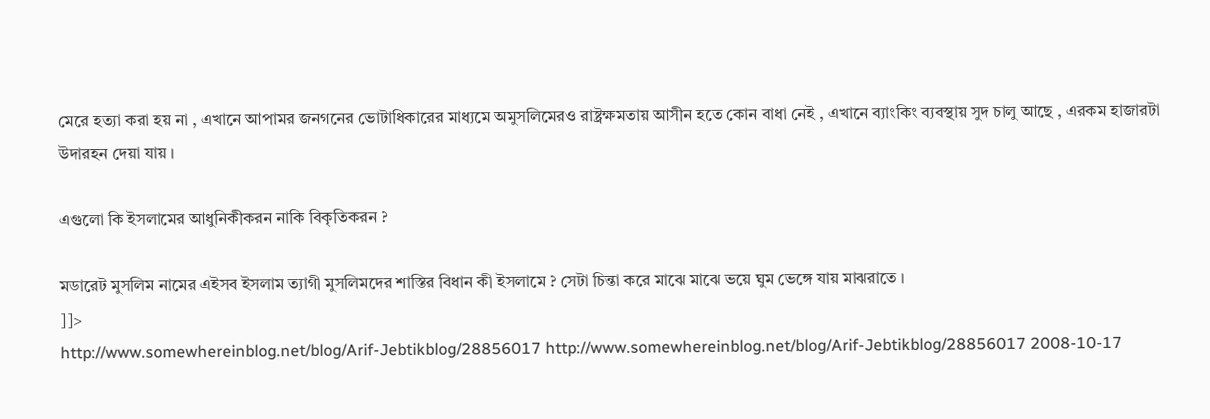মেরে হত্যা করা হয় না , এখানে আপামর জনগনের ভোটাধিকারের মাধ্যমে অমুসলিমেরও রাষ্ট্রক্ষমতায় আসীন হতে কোন বাধা নেই , এখানে ব্যাংকিং ব্যবস্থায় সুদ চালু আছে , এরকম হাজারটা উদারহন দেয়া যায় ।

এগুলো কি ইসলামের আধুনিকীকরন নাকি বিকৃতিকরন ?

মডারেট মুসলিম নামের এইসব ইসলাম ত্যাগী মুসলিমদের শাস্তির বিধান কী ইসলামে ? সেটা চিন্তা করে মাঝে মাঝে ভয়ে ঘুম ভেঙ্গে যায় মাঝরাতে ।
]]>
http://www.somewhereinblog.net/blog/Arif-Jebtikblog/28856017 http://www.somewhereinblog.net/blog/Arif-Jebtikblog/28856017 2008-10-17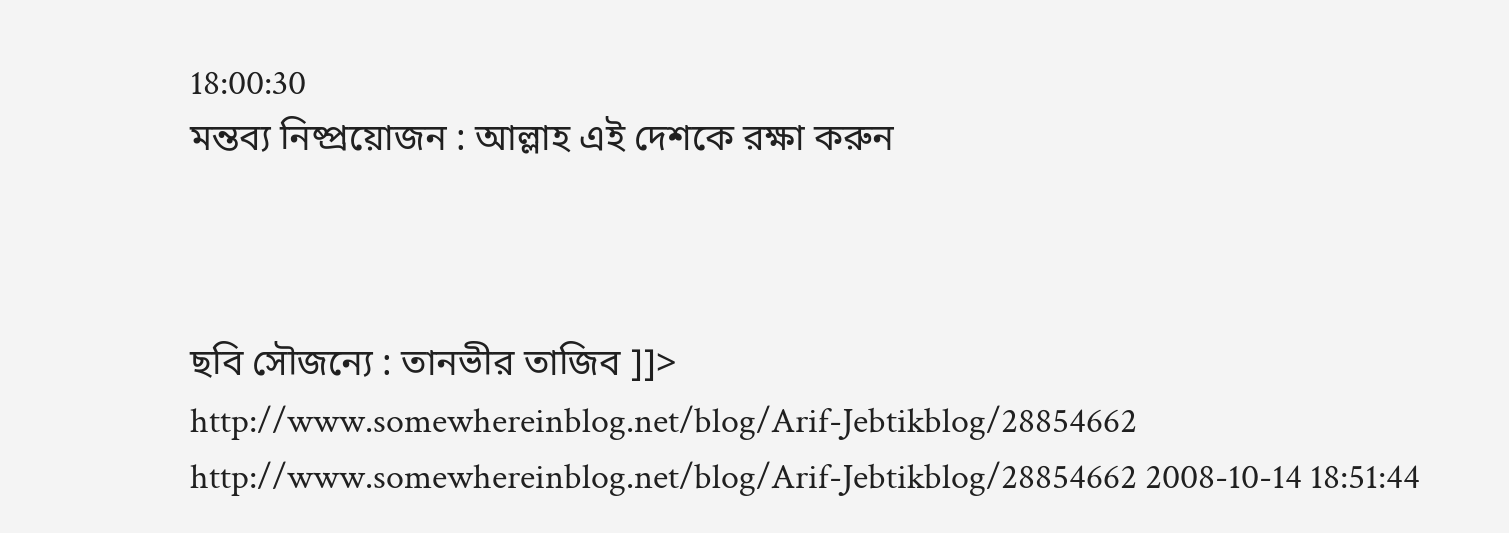18:00:30
মন্তব্য নিষ্প্রয়োজন : আল্লাহ এই দেশকে রক্ষা করুন



ছবি সৌজন্যে : তানভীর তাজিব ]]>
http://www.somewhereinblog.net/blog/Arif-Jebtikblog/28854662 http://www.somewhereinblog.net/blog/Arif-Jebtikblog/28854662 2008-10-14 18:51:44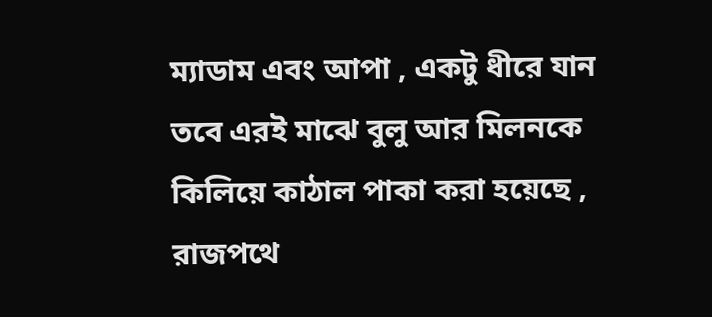ম্যাডাম এবং আপা , একটু ধীরে যান
তবে এরই মাঝে বুলু আর মিলনকে কিলিয়ে কাঠাল পাকা করা হয়েছে , রাজপথে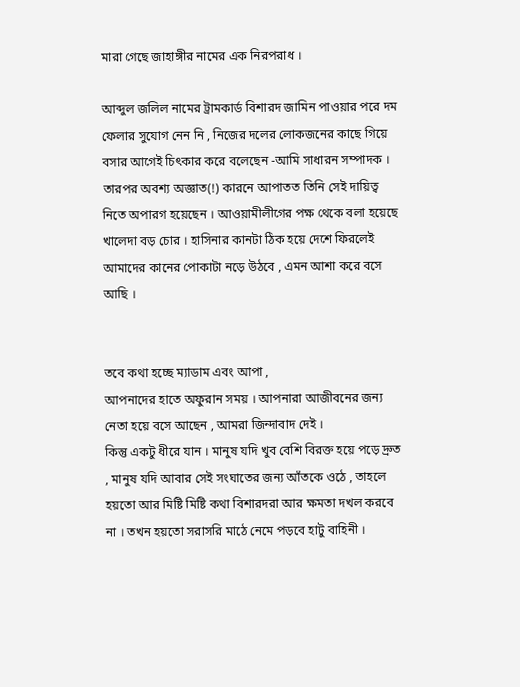মারা গেছে জাহাঙ্গীর নামের এক নিরপরাধ ।

আব্দুল জলিল নামের ট্রামকার্ড বিশারদ জামিন পাওয়ার পরে দম ফেলার সুযোগ নেন নি , নিজের দলের লোকজনের কাছে গিয়ে বসার আগেই চিৎকার করে বলেছেন -আমি সাধারন সম্পাদক । তারপর অবশ্য অজ্ঞাত(!) কারনে আপাতত তিনি সেই দায়িত্ব নিতে অপারগ হয়েছেন । আওয়ামীলীগের পক্ষ থেকে বলা হয়েছে খালেদা বড় চোর । হাসিনার কানটা ঠিক হয়ে দেশে ফিরলেই আমাদের কানের পোকাটা নড়ে উঠবে , এমন আশা করে বসে আছি ।


তবে কথা হচ্ছে ম্যাডাম এবং আপা ,
আপনাদের হাতে অফুরান সময় । আপনারা আজীবনের জন্য নেতা হয়ে বসে আছেন , আমরা জিন্দাবাদ দেই ।
কিন্তু একটু ধীরে যান । মানুষ যদি খুব বেশি বিরক্ত হয়ে পড়ে দ্রুত , মানুষ যদি আবার সেই সংঘাতের জন্য আঁতকে ওঠে , তাহলে হয়তো আর মিষ্টি মিষ্টি কথা বিশারদরা আর ক্ষমতা দখল করবে না । তখন হয়তো সরাসরি মাঠে নেমে পড়বে হাটু বাহিনী ।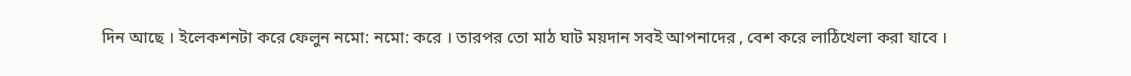দিন আছে । ইলেকশনটা করে ফেলুন নমো: নমো: করে । তারপর তো মাঠ ঘাট ময়দান সবই আপনাদের , বেশ করে লাঠিখেলা করা যাবে ।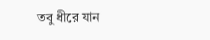তবু ধীরে যান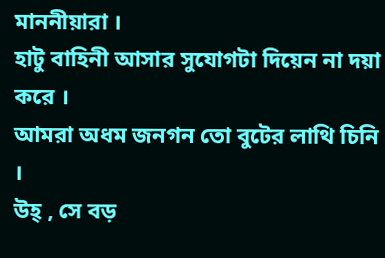মাননীয়ারা ।
হাটু বাহিনী আসার সুযোগটা দিয়েন না দয়া করে ।
আমরা অধম জনগন তো বুটের লাথি চিনি ।
উহ্ , সে বড়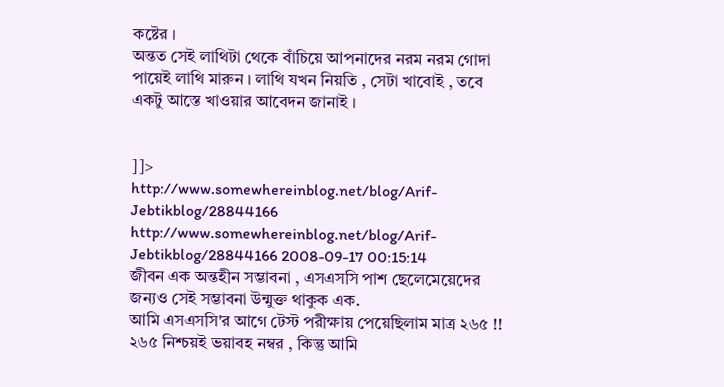কষ্টের ।
অন্তত সেই লাথিটা থেকে বাঁচিয়ে আপনাদের নরম নরম গোদা পায়েই লাথি মারুন । লাথি যখন নিয়তি , সেটা খাবোই , তবে একটু আস্তে খাওয়ার আবেদন জানাই ।


]]>
http://www.somewhereinblog.net/blog/Arif-Jebtikblog/28844166 http://www.somewhereinblog.net/blog/Arif-Jebtikblog/28844166 2008-09-17 00:15:14
জীবন এক অন্তহীন সম্ভাবনা , এসএসসি পাশ ছেলেমেয়েদের জন্যও সেই সম্ভাবনা উন্মুক্ত থাকুক এক.
আমি এসএসসি'র আগে টেস্ট পরীক্ষায় পেয়েছিলাম মাত্র ২৬৫ !!
২৬৫ নিশ্চয়ই ভয়াবহ নম্বর , কিন্তু আমি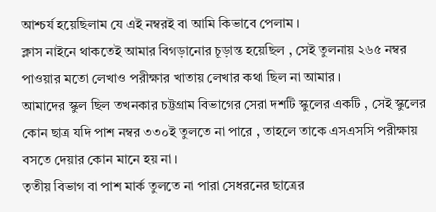আশ্চর্য হয়েছিলাম যে এই নম্বরই বা আমি কিভাবে পেলাম ।
ক্লাস নাইনে থাকতেই আমার বিগড়ানোর চূড়ান্ত হয়েছিল , সেই তুলনায় ২৬৫ নম্বর পাওয়ার মতো লেখাও পরীক্ষার খাতায় লেখার কথা ছিল না আমার ।
আমাদের স্কুল ছিল তখনকার চট্টগ্রাম বিভাগের সেরা দশটি স্কুলের একটি , সেই স্কুলের কোন ছাত্র যদি পাশ নম্বর ৩৩০ই তুলতে না পারে , তাহলে তাকে এসএসসি পরীক্ষায় বসতে দেয়ার কোন মানে হয় না ।
তৃতীয় বিভাগ বা পাশ মার্ক তুলতে না পারা সেধরনের ছাত্রের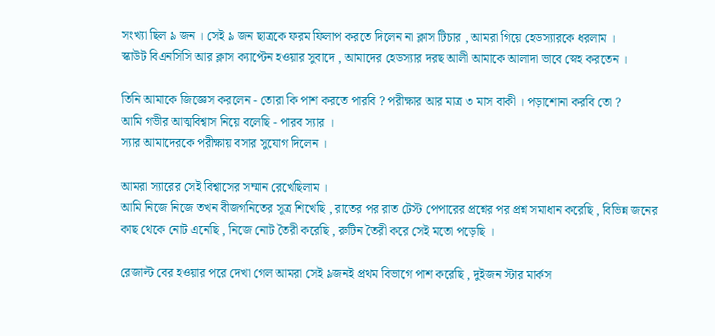সংখ্যা ছিল ৯ জন । সেই ৯ জন ছাত্রকে ফরম ফিলাপ করতে দিলেন না ক্লাস টিচার , আমরা গিয়ে হেডস্যারকে ধরলাম ।
স্কাউট বিএনসিসি আর ক্লাস ক্যাপ্টেন হওয়ার সুবাদে , আমাদের হেডস্যার দরছ আলী আমাকে আলাদা ভাবে স্নেহ করতেন ।

তিনি আমাকে জিজ্ঞেস করলেন - তোরা কি পাশ করতে পারবি ? পরীক্ষার আর মাত্র ৩ মাস বাকী । পড়াশোনা করবি তো ?
আমি গভীর আত্মবিশ্বাস নিয়ে বলেছি - পারব স্যার ।
স্যার আমাদেরকে পরীক্ষায় বসার সুযোগ দিলেন ।

আমরা স্যারের সেই বিশ্বাসের সম্মান রেখেছিলাম ।
আমি নিজে নিজে তখন বীজগনিতের সূত্র শিখেছি , রাতের পর রাত টেস্ট পেপারের প্রশ্নের পর প্রশ্ন সমাধান করেছি , বিভিন্ন জনের কাছ থেকে নোট এনেছি , নিজে নোট তৈরী করেছি , রুটিন তৈরী করে সেই মতো পড়েছি ।

রেজাল্ট বের হওয়ার পরে দেখা গেল আমরা সেই ৯জনই প্রথম বিভাগে পাশ করেছি , দুইজন স্টার মার্কস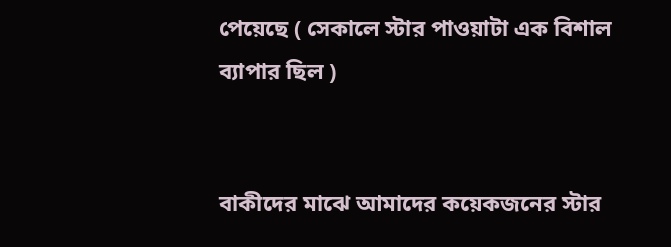পেয়েছে ( সেকালে স্টার পাওয়াটা এক বিশাল ব্যাপার ছিল )


বাকীদের মাঝে আমাদের কয়েকজনের স্টার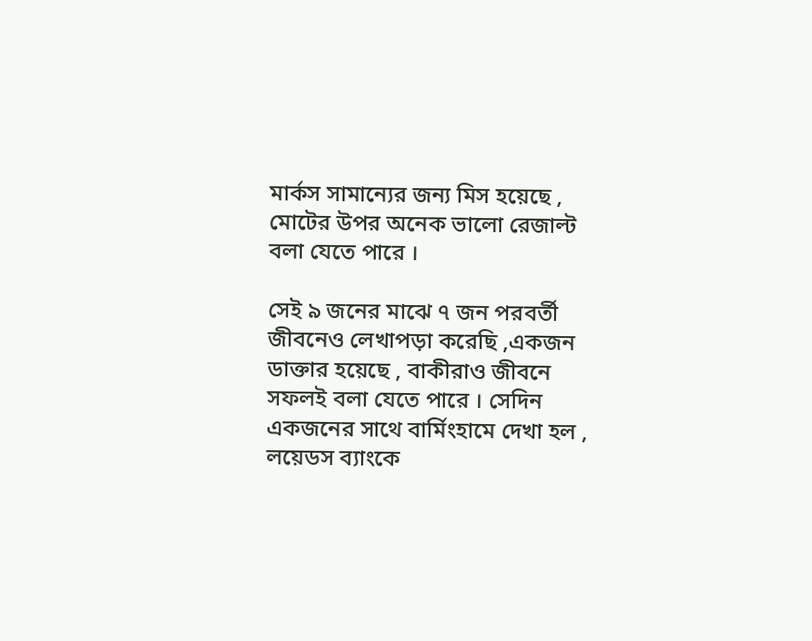মার্কস সামান্যের জন্য মিস হয়েছে , মোটের উপর অনেক ভালো রেজাল্ট বলা যেতে পারে ।

সেই ৯ জনের মাঝে ৭ জন পরবর্তী জীবনেও লেখাপড়া করেছি ,একজন ডাক্তার হয়েছে , বাকীরাও জীবনে সফলই বলা যেতে পারে । সেদিন একজনের সাথে বার্মিংহামে দেখা হল , লয়েডস ব্যাংকে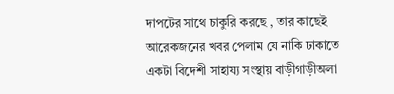দাপটের সাথে চাকুরি করছে , তার কাছেই আরেকজনের খবর পেলাম যে নাকি ঢাকাতে একটা বিদেশী সাহায্য সংস্থায় বাড়ীগাড়ীঅলা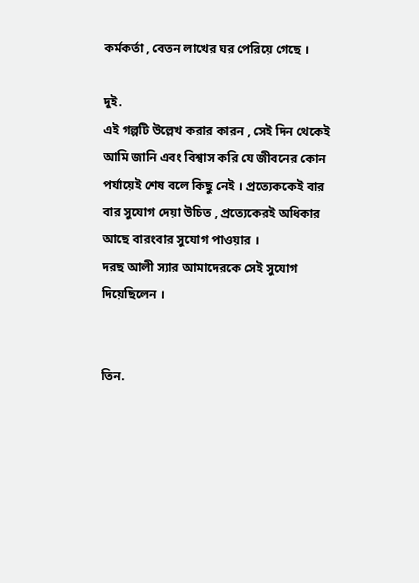কর্মকর্তা , বেতন লাখের ঘর পেরিয়ে গেছে ।

দুই.
এই গল্পটি উল্লেখ করার কারন , সেই দিন থেকেই আমি জানি এবং বিশ্বাস করি যে জীবনের কোন পর্যায়েই শেষ বলে কিছু নেই । প্রত্যেককেই বার বার সুযোগ দেয়া উচিত , প্রত্যেকেরই অধিকার আছে বারংবার সুযোগ পাওয়ার ।
দরছ আলী স্যার আমাদেরকে সেই সুযোগ দিয়েছিলেন ।


তিন.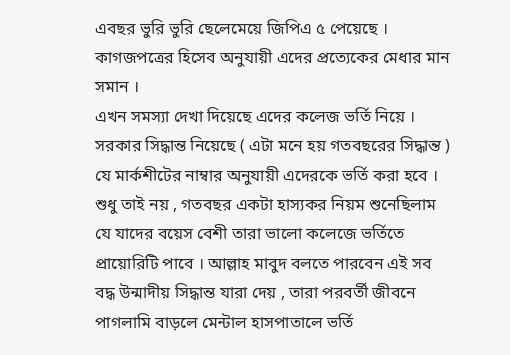এবছর ভুরি ভুরি ছেলেমেয়ে জিপিএ ৫ পেয়েছে । কাগজপত্রের হিসেব অনুযায়ী এদের প্রত্যেকের মেধার মান সমান ।
এখন সমস্যা দেখা দিয়েছে এদের কলেজ ভর্তি নিয়ে ।
সরকার সিদ্ধান্ত নিয়েছে ( এটা মনে হয় গতবছরের সিদ্ধান্ত ) যে মার্কশীটের নাম্বার অনুযায়ী এদেরকে ভর্তি করা হবে ।
শুধু তাই নয় , গতবছর একটা হাস্যকর নিয়ম শুনেছিলাম যে যাদের বয়েস বেশী তারা ভালো কলেজে ভর্তিতে প্রায়োরিটি পাবে । আল্লাহ মাবুদ বলতে পারবেন এই সব বদ্ধ উন্মাদীয় সিদ্ধান্ত যারা দেয় , তারা পরবর্তী জীবনে পাগলামি বাড়লে মেন্টাল হাসপাতালে ভর্তি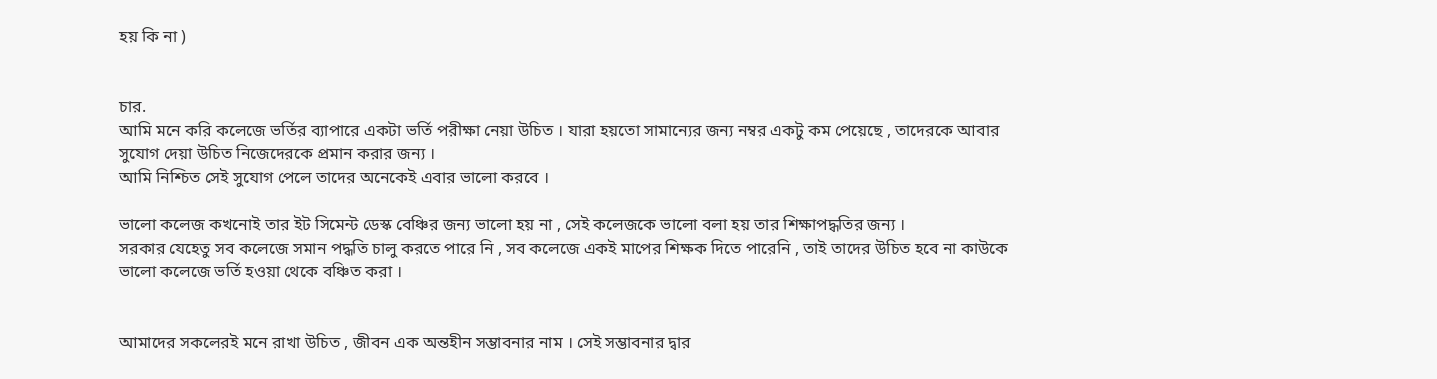হয় কি না )


চার.
আমি মনে করি কলেজে ভর্তির ব্যাপারে একটা ভর্তি পরীক্ষা নেয়া উচিত । যারা হয়তো সামান্যের জন্য নম্বর একটু কম পেয়েছে , তাদেরকে আবার সুযোগ দেয়া উচিত নিজেদেরকে প্রমান করার জন্য ।
আমি নিশ্চিত সেই সুযোগ পেলে তাদের অনেকেই এবার ভালো করবে ।

ভালো কলেজ কখনোই তার ইট সিমেন্ট ডেস্ক বেঞ্চির জন্য ভালো হয় না , সেই কলেজকে ভালো বলা হয় তার শিক্ষাপদ্ধতির জন্য ।
সরকার যেহেতু সব কলেজে সমান পদ্ধতি চালু করতে পারে নি , সব কলেজে একই মাপের শিক্ষক দিতে পারেনি , তাই তাদের উচিত হবে না কাউকে ভালো কলেজে ভর্তি হওয়া থেকে বঞ্চিত করা ।


আমাদের সকলেরই মনে রাখা উচিত , জীবন এক অন্তহীন সম্ভাবনার নাম । সেই সম্ভাবনার দ্বার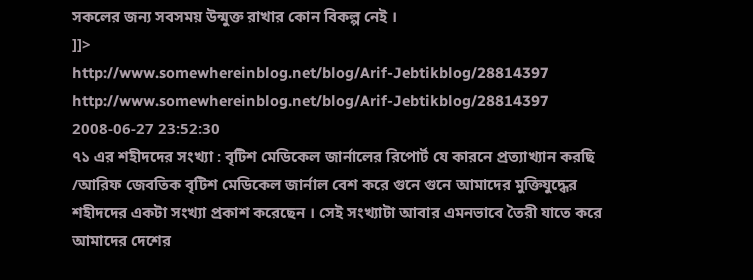সকলের জন্য সবসময় উন্মুক্ত রাখার কোন বিকল্প নেই ।
]]>
http://www.somewhereinblog.net/blog/Arif-Jebtikblog/28814397 http://www.somewhereinblog.net/blog/Arif-Jebtikblog/28814397 2008-06-27 23:52:30
৭১ এর শহীদদের সংখ্যা : বৃটিশ মেডিকেল জার্নালের রিপোর্ট যে কারনে প্রত্যাখ্যান করছি /আরিফ জেবতিক বৃটিশ মেডিকেল জার্নাল বেশ করে গুনে গুনে আমাদের মুক্তিযুদ্ধের শহীদদের একটা সংখ্যা প্রকাশ করেছেন । সেই সংখ্যাটা আবার এমনভাবে তৈরী যাতে করে আমাদের দেশের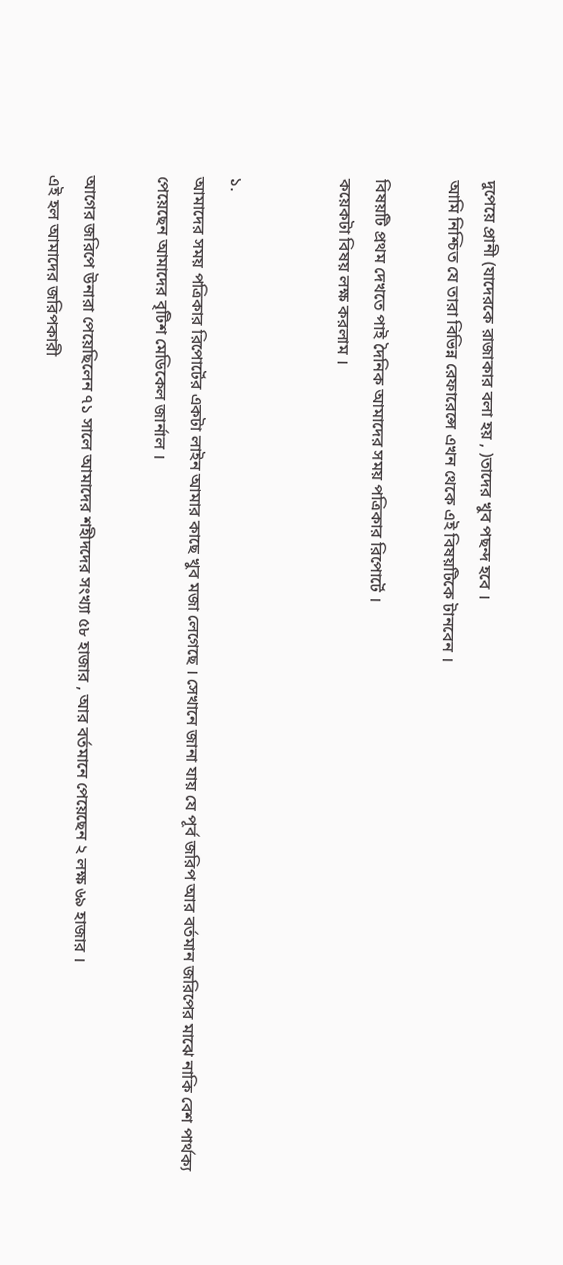দুপেয়ে প্রানী (যাদেরকে রাজাকার বলা হয় , )তাদের খুব পছন্দ হবে ।
আমি নিশ্চিত যে তারা বিভিন্ন রেফারেন্সে এখন থেকে এই বিষয়টিকে টানবেন ।

বিষয়টি প্রথম দেখতে পাই দৈনিক আমাদের সময় পত্রিকার রিপোর্টে ।
কয়েকটা বিষয় লক্ষ করলাম ।


১.
আমাদের সময় পত্রিকার রিপোর্টের একটা লাইন আমার কাছে খুব মজা লেগেছে । সেখানে জানা যায় যে পূর্ব জরিপ আর বর্তমান জরিপের মাঝে নাকি বেশ পার্থক্য পেয়েছেন আমাদের বৃটিশ মেডিকেল জার্নাল ।

আগের জরিপে উনারা পেয়েছিলেন ৭১ সালে আমাদের শহীদদের সংখ্যা ৫৮ হাজার , আর বর্তমানে পেয়েছেন ২ লক্ষ ৬৯ হাজার ।
এই হল আমাদের জরিপকারী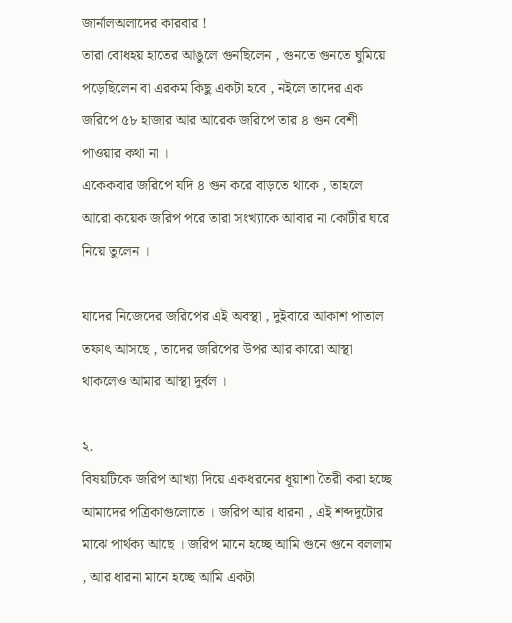জার্নালঅলাদের কারবার !
তারা বোধহয় হাতের আঙুলে গুনছিলেন , গুনতে গুনতে ঘুমিয়ে পড়েছিলেন বা এরকম কিছু একটা হবে , নইলে তাদের এক জরিপে ৫৮ হাজার আর আরেক জরিপে তার ৪ গুন বেশী পাওয়ার কথা না ।
একেকবার জরিপে যদি ৪ গুন করে বাড়তে থাকে , তাহলে আরো কয়েক জরিপ পরে তারা সংখ্যাকে আবার না কোটীর ঘরে নিয়ে তুলেন ।

যাদের নিজেদের জরিপের এই অবস্থা , দুইবারে আকাশ পাতাল তফাৎ আসছে , তাদের জরিপের উপর আর কারো আস্থা থাকলেও আমার আস্থা দুর্বল ।

২.
বিষয়টিকে জরিপ আখ্যা দিয়ে একধরনের ধূয়াশা তৈরী করা হচ্ছে আমাদের পত্রিকাগুলোতে । জরিপ আর ধারনা , এই শব্দদুটোর মাঝে পার্থক্য আছে । জরিপ মানে হচ্ছে আমি গুনে গুনে বললাম , আর ধারনা মানে হচ্ছে আমি একটা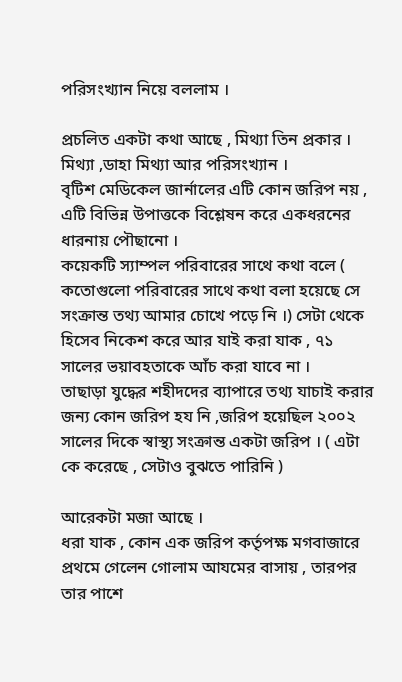পরিসংখ্যান নিয়ে বললাম ।

প্রচলিত একটা কথা আছে , মিথ্যা তিন প্রকার । মিথ্যা ,ডাহা মিথ্যা আর পরিসংখ্যান ।
বৃটিশ মেডিকেল জার্নালের এটি কোন জরিপ নয় , এটি বিভিন্ন উপাত্তকে বিশ্লেষন করে একধরনের ধারনায় পৌছানো ।
কয়েকটি স্যাম্পল পরিবারের সাথে কথা বলে ( কতোগুলো পরিবারের সাথে কথা বলা হয়েছে সে সংক্রান্ত তথ্য আমার চোখে পড়ে নি ।) সেটা থেকে হিসেব নিকেশ করে আর যাই করা যাক , ৭১ সালের ভয়াবহতাকে আঁচ করা যাবে না ।
তাছাড়া যুদ্ধের শহীদদের ব্যাপারে তথ্য যাচাই করার জন্য কোন জরিপ হয নি ,জরিপ হয়েছিল ২০০২ সালের দিকে স্বাস্থ্য সংক্রান্ত একটা জরিপ । ( এটা কে করেছে , সেটাও বুঝতে পারিনি )

আরেকটা মজা আছে ।
ধরা যাক , কোন এক জরিপ কর্তৃপক্ষ মগবাজারে প্রথমে গেলেন গোলাম আযমের বাসায় , তারপর তার পাশে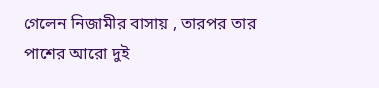গেলেন নিজামীর বাসায় , তারপর তার পাশের আরো দুই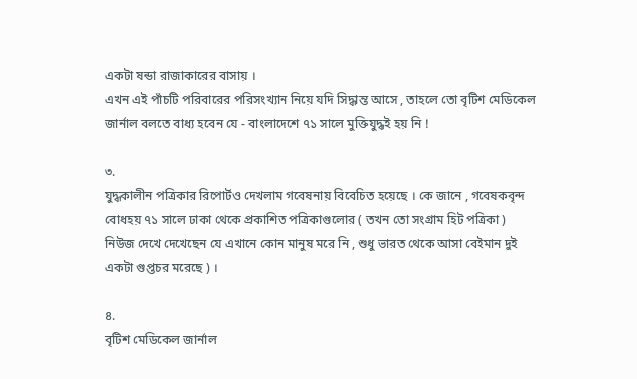একটা ষন্ডা রাজাকারের বাসায় ।
এখন এই পাঁচটি পরিবারের পরিসংখ্যান নিয়ে যদি সিদ্ধান্ত আসে , তাহলে তো বৃটিশ মেডিকেল জার্নাল বলতে বাধ্য হবেন যে - বাংলাদেশে ৭১ সালে মুক্তিযুদ্ধই হয় নি !

৩.
যুদ্ধকালীন পত্রিকার রিপোর্টও দেখলাম গবেষনায় বিবেচিত হয়েছে । কে জানে , গবেষকবৃন্দ বোধহয় ৭১ সালে ঢাকা থেকে প্রকাশিত পত্রিকাগুলোর ( তখন তো সংগ্রাম হিট পত্রিকা ) নিউজ দেখে দেখেছেন যে এখানে কোন মানুষ মরে নি , শুধু ভারত থেকে আসা বেইমান দুই একটা গুপ্তচর মরেছে ) ।

৪.
বৃটিশ মেডিকেল জার্নাল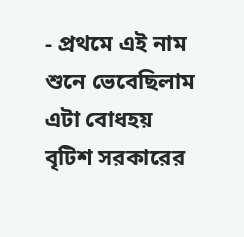- প্রথমে এই নাম শুনে ভেবেছিলাম এটা বোধহয় বৃটিশ সরকারের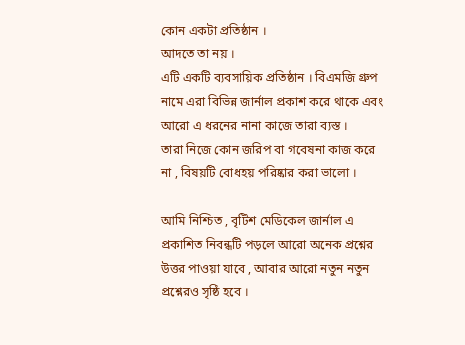কোন একটা প্রতিষ্ঠান ।
আদতে তা নয় ।
এটি একটি ব্যবসায়িক প্রতিষ্ঠান । বিএমজি গ্রুপ নামে এরা বিভিন্ন জার্নাল প্রকাশ করে থাকে এবং আরো এ ধরনের নানা কাজে তারা ব্যস্ত ।
তারা নিজে কোন জরিপ বা গবেষনা কাজ করে না , বিষয়টি বোধহয় পরিষ্কার করা ভালো ।

আমি নিশ্চিত , বৃটিশ মেডিকেল জার্নাল এ প্রকাশিত নিবন্ধটি পড়লে আরো অনেক প্রশ্নের উত্তর পাওয়া যাবে , আবার আরো নতুন নতুন প্রশ্নেরও সৃষ্ঠি হবে ।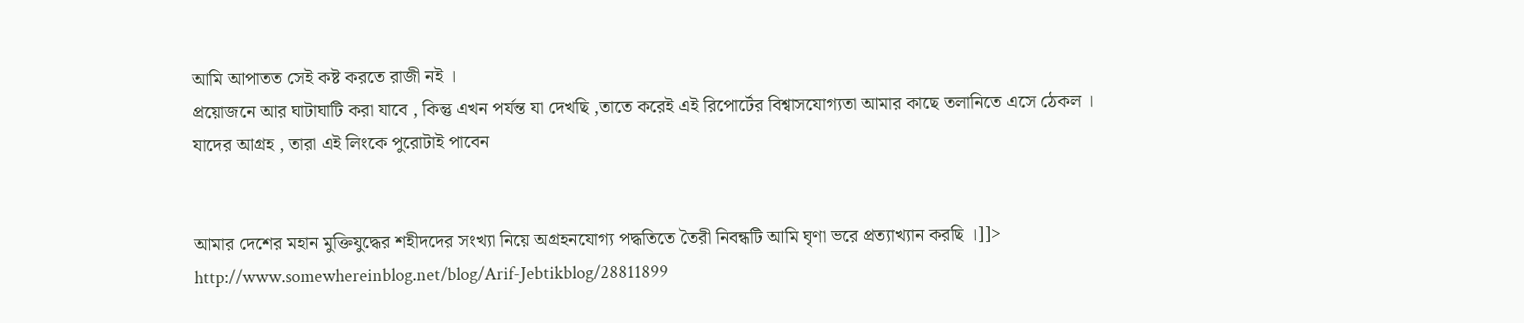আমি আপাতত সেই কষ্ট করতে রাজী নই ।
প্রয়োজনে আর ঘাটাঘাটি করা যাবে , কিন্তু এখন পর্যন্ত যা দেখছি ,তাতে করেই এই রিপোর্টের বিশ্বাসযোগ্যতা আমার কাছে তলানিতে এসে ঠেকল ।
যাদের আগ্রহ , তারা এই লিংকে পুরোটাই পাবেন


আমার দেশের মহান মুক্তিযুদ্ধের শহীদদের সংখ্যা নিয়ে অগ্রহনযোগ্য পদ্ধতিতে তৈরী নিবন্ধটি আমি ঘৃণা ভরে প্রত্যাখ্যান করছি ।]]>
http://www.somewhereinblog.net/blog/Arif-Jebtikblog/28811899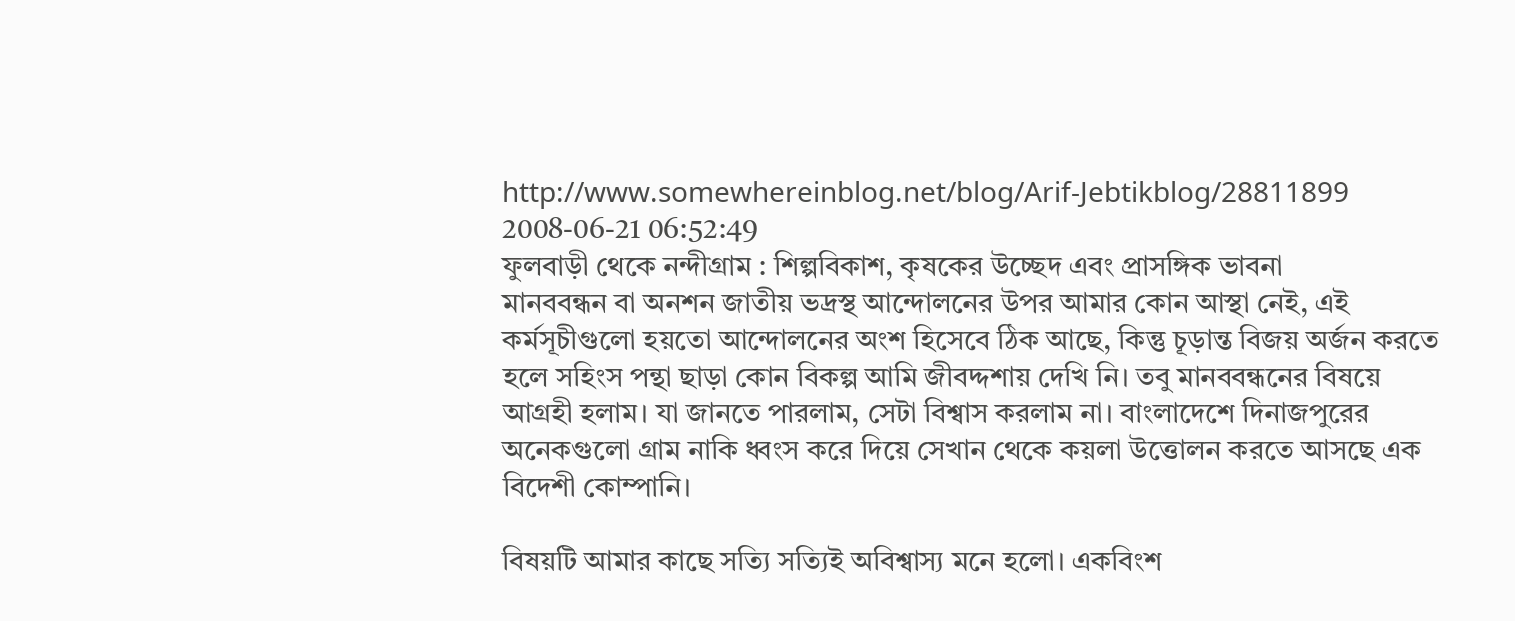http://www.somewhereinblog.net/blog/Arif-Jebtikblog/28811899 2008-06-21 06:52:49
ফুলবাড়ী থেকে নন্দীগ্রাম : শিল্পবিকাশ, কৃষকের উচ্ছেদ এবং প্রাসঙ্গিক ভাবনা
মানববন্ধন বা অনশন জাতীয় ভদ্রস্থ আন্দোলনের উপর আমার কোন আস্থা নেই, এই কর্মসূচীগুলো হয়তো আন্দোলনের অংশ হিসেবে ঠিক আছে, কিন্তু চূড়ান্ত বিজয় অর্জন করতে হলে সহিংস পন্থা ছাড়া কোন বিকল্প আমি জীবদ্দশায় দেখি নি। তবু মানববন্ধনের বিষয়ে আগ্রহী হলাম। যা জানতে পারলাম, সেটা বিশ্বাস করলাম না। বাংলাদেশে দিনাজপুরের অনেকগুলো গ্রাম নাকি ধ্বংস করে দিয়ে সেখান থেকে কয়লা উত্তোলন করতে আসছে এক বিদেশী কোম্পানি।

বিষয়টি আমার কাছে সত্যি সত্যিই অবিশ্বাস্য মনে হলো। একবিংশ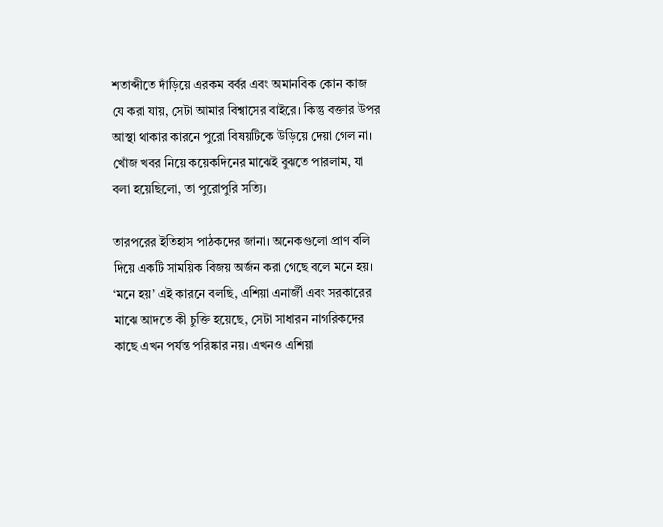শতাব্দীতে দাঁড়িয়ে এরকম বর্বর এবং অমানবিক কোন কাজ যে করা যায়, সেটা আমার বিশ্বাসের বাইরে। কিন্তু বক্তার উপর আস্থা থাকার কারনে পুরো বিষয়টিকে উড়িয়ে দেয়া গেল না। খোঁজ খবর নিয়ে কয়েকদিনের মাঝেই বুঝতে পারলাম, যা বলা হয়েছিলো, তা পুরোপুরি সত্যি।

তারপরের ইতিহাস পাঠকদের জানা। অনেকগুলো প্রাণ বলি দিয়ে একটি সাময়িক বিজয় অর্জন করা গেছে বলে মনে হয়। ‘মনে হয়’ এই কারনে বলছি, এশিয়া এনার্জী এবং সরকারের মাঝে আদতে কী চুক্তি হয়েছে, সেটা সাধারন নাগরিকদের কাছে এখন পর্যন্ত পরিষ্কার নয়। এখনও এশিয়া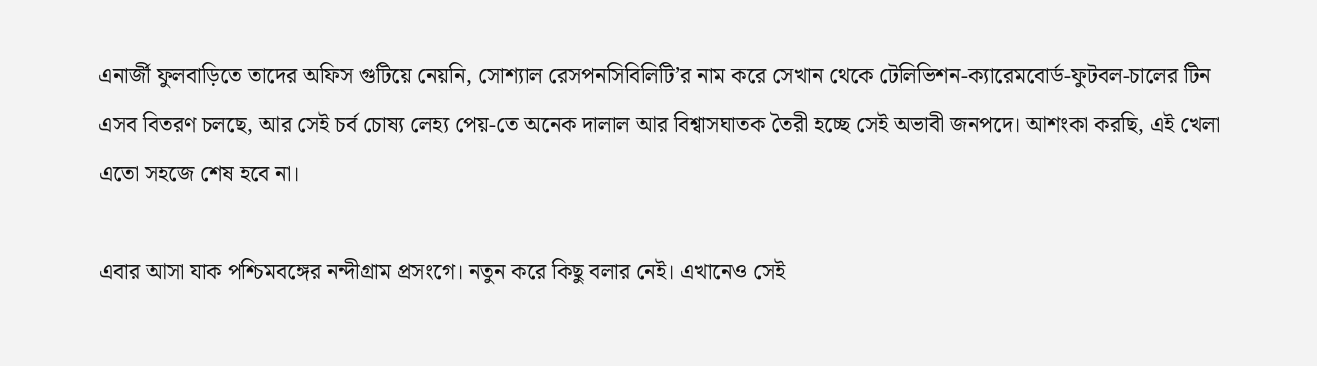এনার্জী ফুলবাড়িতে তাদের অফিস গুটিয়ে নেয়নি, সোশ্যাল রেসপনসিবিলিটি’র নাম করে সেখান থেকে টেলিভিশন-ক্যারেমবোর্ড-ফুটবল-চালের টিন এসব বিতরণ চলছে, আর সেই চর্ব চোষ্য লেহ্য পেয়-তে অনেক দালাল আর বিশ্বাসঘাতক তৈরী হচ্ছে সেই অভাবী জনপদে। আশংকা করছি, এই খেলা এতো সহজে শেষ হবে না।

এবার আসা যাক পশ্চিমবঙ্গের নন্দীগ্রাম প্রসংগে। নতুন করে কিছু বলার নেই। এখানেও সেই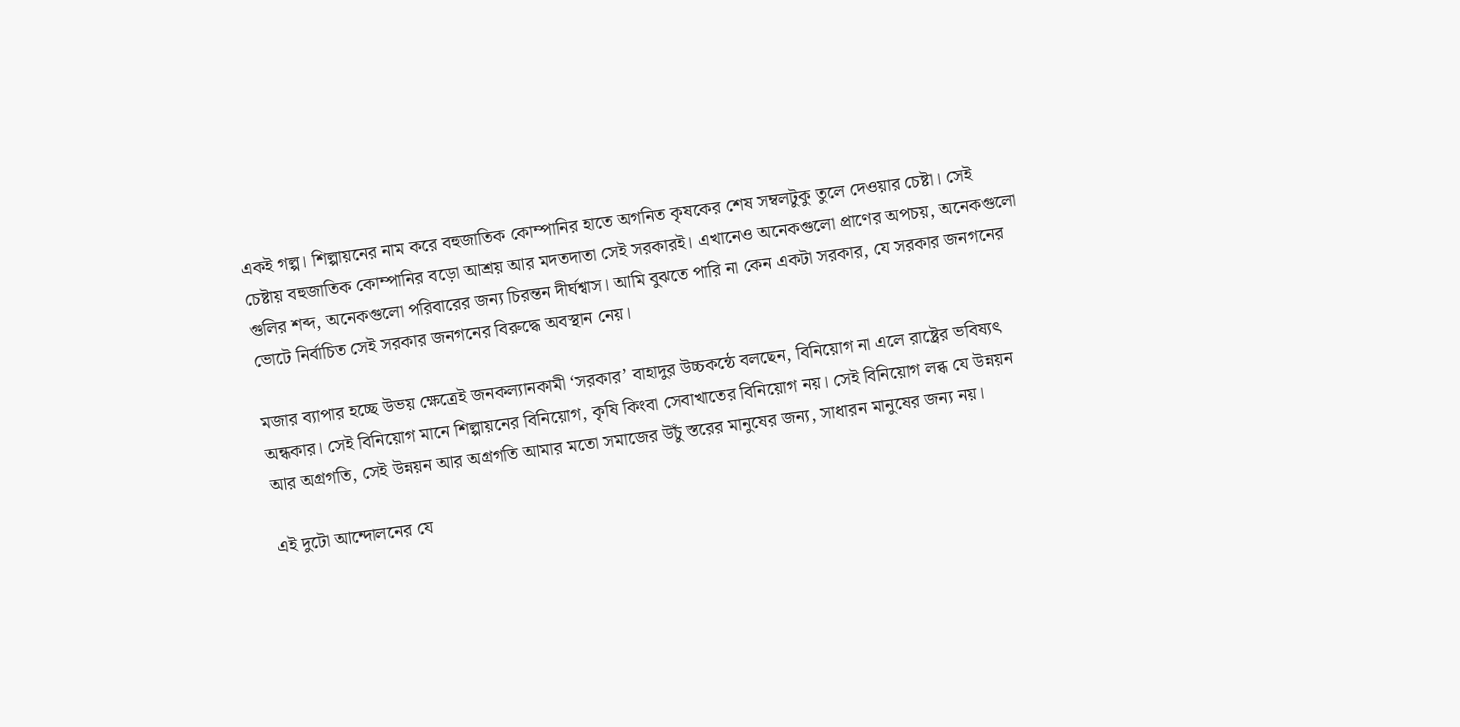একই গল্প। শিল্পায়নের নাম করে বহুজাতিক কোম্পানির হাতে অগনিত কৃষকের শেষ সম্বলটুকু তুলে দেওয়ার চেষ্টা। সেই চেষ্টায় বহুজাতিক কোম্পানির বড়ো আশ্রয় আর মদতদাতা সেই সরকারই। এখানেও অনেকগুলো প্রাণের অপচয়, অনেকগুলো গুলির শব্দ, অনেকগুলো পরিবারের জন্য চিরন্তন দীর্ঘশ্বাস। আমি বুঝতে পারি না কেন একটা সরকার, যে সরকার জনগনের ভোটে নির্বাচিত সেই সরকার জনগনের বিরুদ্ধে অবস্থান নেয়।

মজার ব্যাপার হচ্ছে উভয় ক্ষেত্রেই জনকল্যানকামী ‘সরকার’ বাহাদুর উচ্চকন্ঠে বলছেন, বিনিয়োগ না এলে রাষ্ট্রের ভবিষ্যৎ অন্ধকার। সেই বিনিয়োগ মানে শিল্পায়নের বিনিয়োগ, কৃষি কিংবা সেবাখাতের বিনিয়োগ নয়। সেই বিনিয়োগ লব্ধ যে উন্নয়ন আর অগ্রগতি, সেই উন্নয়ন আর অগ্রগতি আমার মতো সমাজের উচুঁ স্তরের মানুষের জন্য, সাধারন মানুষের জন্য নয়।

এই দুটো আন্দোলনের যে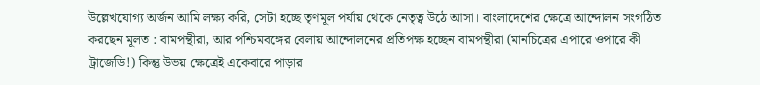উল্লেখযোগ্য অর্জন আমি লক্ষ্য করি, সেটা হচ্ছে তৃণমূল পর্যায় থেকে নেতৃত্ব উঠে আসা। বাংলাদেশের ক্ষেত্রে আন্দোলন সংগঠিত করছেন মূলত : বামপন্থীরা, আর পশ্চিমবঙ্গের বেলায় আন্দোলনের প্রতিপক্ষ হচ্ছেন বামপন্থীরা (মানচিত্রের এপারে ওপারে কী ট্রাজেডি!) কিন্তু উভয় ক্ষেত্রেই একেবারে পাড়ার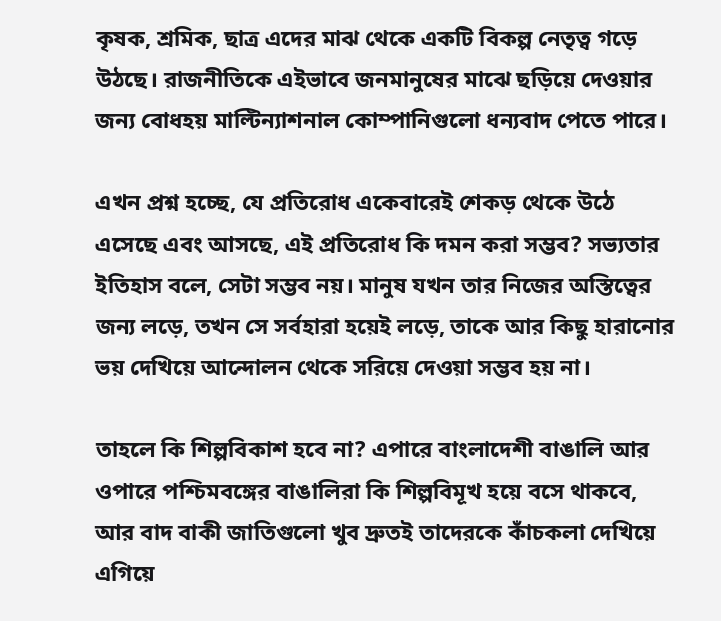কৃষক, শ্রমিক, ছাত্র এদের মাঝ থেকে একটি বিকল্প নেতৃত্ব গড়ে উঠছে। রাজনীতিকে এইভাবে জনমানুষের মাঝে ছড়িয়ে দেওয়ার জন্য বোধহয় মাল্টিন্যাশনাল কোম্পানিগুলো ধন্যবাদ পেতে পারে।

এখন প্রশ্ন হচ্ছে, যে প্রতিরোধ একেবারেই শেকড় থেকে উঠে এসেছে এবং আসছে, এই প্রতিরোধ কি দমন করা সম্ভব? সভ্যতার ইতিহাস বলে, সেটা সম্ভব নয়। মানুষ যখন তার নিজের অস্তিত্বের জন্য লড়ে, তখন সে সর্বহারা হয়েই লড়ে, তাকে আর কিছু হারানোর ভয় দেখিয়ে আন্দোলন থেকে সরিয়ে দেওয়া সম্ভব হয় না।

তাহলে কি শিল্পবিকাশ হবে না? এপারে বাংলাদেশী বাঙালি আর ওপারে পশ্চিমবঙ্গের বাঙালিরা কি শিল্পবিমূখ হয়ে বসে থাকবে, আর বাদ বাকী জাতিগুলো খুব দ্রুতই তাদেরকে কাঁচকলা দেখিয়ে এগিয়ে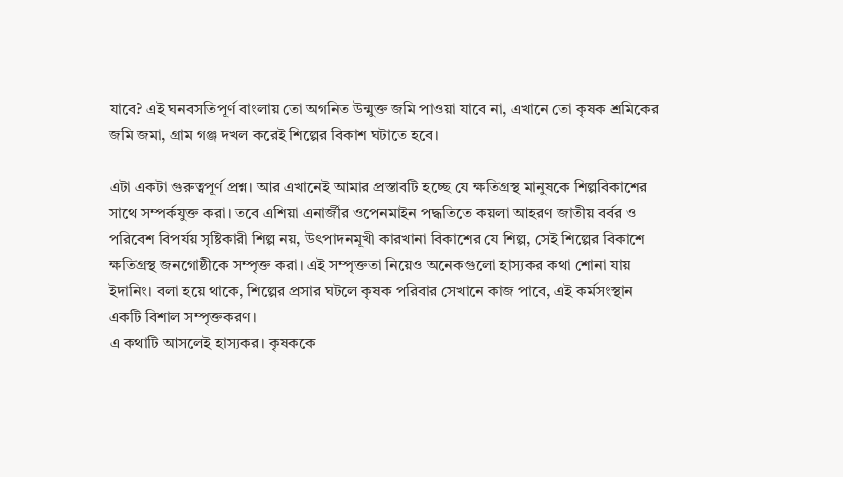যাবে? এই ঘনবসতিপূর্ণ বাংলায় তো অগনিত উন্মুক্ত জমি পাওয়া যাবে না, এখানে তো কৃষক শ্রমিকের জমি জমা, গ্রাম গঞ্জ দখল করেই শিল্পের বিকাশ ঘটাতে হবে।

এটা একটা গুরুত্বপূর্ণ প্রশ্ন। আর এখানেই আমার প্রস্তাবটি হচ্ছে যে ক্ষতিগ্রস্থ মানুষকে শিল্পবিকাশের সাথে সম্পর্কযুক্ত করা। তবে এশিয়া এনার্জীর ওপেনমাইন পদ্ধতিতে কয়লা আহরণ জাতীয় বর্বর ও পরিবেশ বিপর্যয় সৃষ্টিকারী শিল্প নয়, উৎপাদনমূখী কারখানা বিকাশের যে শিল্প, সেই শিল্পের বিকাশে ক্ষতিগ্রস্থ জনগোষ্ঠীকে সম্পৃক্ত করা। এই সম্পৃক্ততা নিয়েও অনেকগুলো হাস্যকর কথা শোনা যায় ইদানিং। বলা হয়ে থাকে, শিল্পের প্রসার ঘটলে কৃষক পরিবার সেখানে কাজ পাবে, এই কর্মসংস্থান একটি বিশাল সম্পৃক্তকরণ।
এ কথাটি আসলেই হাস্যকর। কৃষককে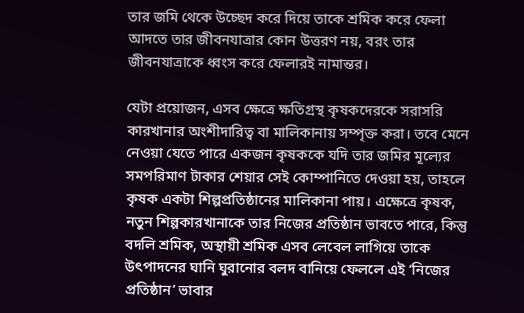তার জমি থেকে উচ্ছেদ করে দিয়ে তাকে শ্রমিক করে ফেলা আদতে তার জীবনযাত্রার কোন উত্তরণ নয়, বরং তার জীবনযাত্রাকে ধ্বংস করে ফেলারই নামান্তর।

যেটা প্রয়োজন, এসব ক্ষেত্রে ক্ষতিগ্রস্থ কৃষকদেরকে সরাসরি কারখানার অংশীদারিত্ব বা মালিকানায় সম্পৃক্ত করা। তবে মেনে নেওয়া যেতে পারে একজন কৃষককে যদি তার জমির মূল্যের সমপরিমাণ টাকার শেয়ার সেই কোম্পানিতে দেওয়া হয়, তাহলে কৃষক একটা শিল্পপ্রতিষ্ঠানের মালিকানা পায়। এক্ষেত্রে কৃষক, নতুন শিল্পকারখানাকে তার নিজের প্রতিষ্ঠান ভাবতে পারে, কিন্তু বদলি শ্রমিক, অস্থায়ী শ্রমিক এসব লেবেল লাগিয়ে তাকে উৎপাদনের ঘানি ঘুরানোর বলদ বানিয়ে ফেললে এই ‘নিজের প্রতিষ্ঠান’ ভাবার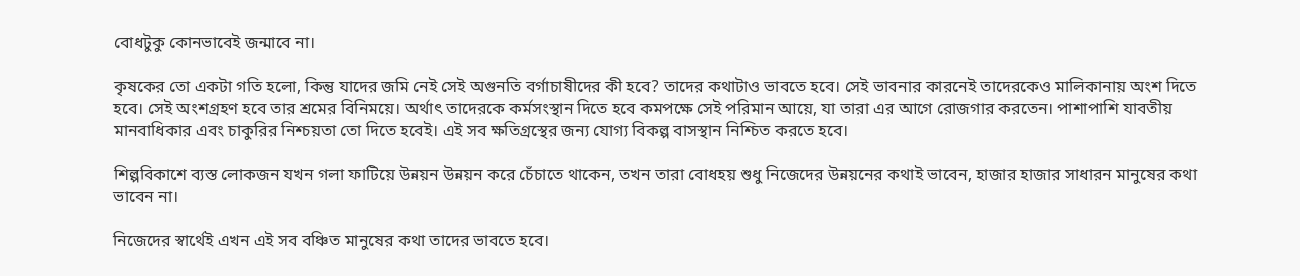বোধটুকু কোনভাবেই জন্মাবে না।

কৃষকের তো একটা গতি হলো, কিন্তু যাদের জমি নেই সেই অগুনতি বর্গাচাষীদের কী হবে? তাদের কথাটাও ভাবতে হবে। সেই ভাবনার কারনেই তাদেরকেও মালিকানায় অংশ দিতে হবে। সেই অংশগ্রহণ হবে তার শ্রমের বিনিময়ে। অর্থাৎ তাদেরকে কর্মসংস্থান দিতে হবে কমপক্ষে সেই পরিমান আয়ে, যা তারা এর আগে রোজগার করতেন। পাশাপাশি যাবতীয় মানবাধিকার এবং চাকুরির নিশ্চয়তা তো দিতে হবেই। এই সব ক্ষতিগ্রস্থের জন্য যোগ্য বিকল্প বাসস্থান নিশ্চিত করতে হবে।

শিল্পবিকাশে ব্যস্ত লোকজন যখন গলা ফাটিয়ে উন্নয়ন উন্নয়ন করে চেঁচাতে থাকেন, তখন তারা বোধহয় শুধু নিজেদের উন্নয়নের কথাই ভাবেন, হাজার হাজার সাধারন মানুষের কথা ভাবেন না।

নিজেদের স্বার্থেই এখন এই সব বঞ্চিত মানুষের কথা তাদের ভাবতে হবে।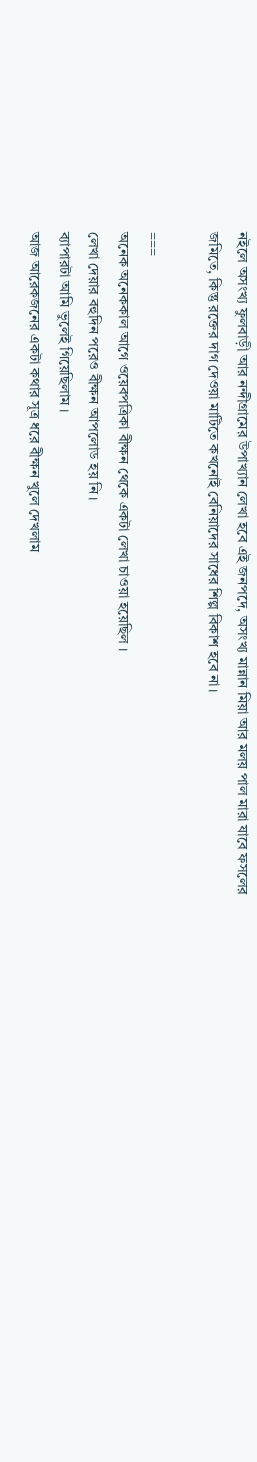নইলে অসংখ্য ফুলবাড়ী আর নন্দীগ্রামের উপাখ্যান লেখা হবে এই জনপদে, অসংখ্য মান্নান মিয়া আর মলয় পাল মারা যাবে ফসলের জমিতে, কিন্তু রক্তের দাগ দেওয়া মাটিতে কখনোই বেনিয়াদের সাধের শিল্প বিকাশ হবে না।

===
অনেক অনেককাল আগে ওয়েবপত্রিকা বীক্ষন থেকে একটা লেখা চাওয়া হয়েছিল ।
লেখা দেয়ার বহুদিন পরেও বীক্ষন আপলোড হয় নি ।
ব্যাপারটা আমি ভুলেই গিয়েছিলাম ।
আজ আরেকজনের একটা কথার সূত্র ধরে বীক্ষন খুলে দেখলাম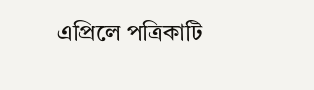এপ্রিলে পত্রিকাটি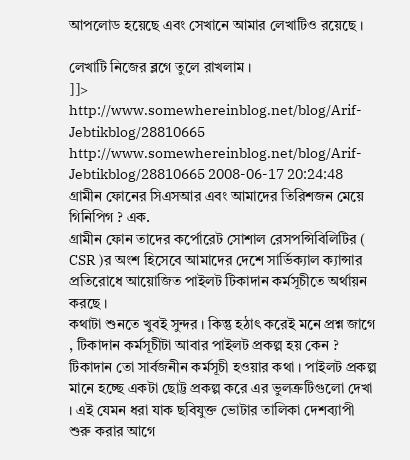আপলোড হয়েছে এবং সেখানে আমার লেখাটিও রয়েছে ।

লেখাটি নিজের ব্লগে তুলে রাখলাম ।
]]>
http://www.somewhereinblog.net/blog/Arif-Jebtikblog/28810665 http://www.somewhereinblog.net/blog/Arif-Jebtikblog/28810665 2008-06-17 20:24:48
গ্রামীন ফোনের সিএসআর এবং আমাদের তিরিশজন মেয়ে গিনিপিগ ? এক.
গ্রামীন ফোন তাদের কর্পোরেট সোশাল রেসপন্সিবিলিটির ( CSR )র অংশ হিসেবে আমাদের দেশে সার্ভিক্যাল ক্যান্সার প্রতিরোধে আয়োজিত পাইলট টিকাদান কর্মসূচীতে অর্থায়ন করছে ।
কথাটা শুনতে খুবই সুন্দর । কিন্তু হঠাৎ করেই মনে প্রশ্ন জাগে , টিকাদান কর্মসূচীটা আবার পাইলট প্রকল্প হয় কেন ? টিকাদান তো সার্বজনীন কর্মসূচী হওয়ার কথা । পাইলট প্রকল্প মানে হচ্ছে একটা ছোট্ট প্রকল্প করে এর ভুলত্রুটিগুলো দেখা । এই যেমন ধরা যাক ছবিযুক্ত ভোটার তালিকা দেশব্যাপী শুরু করার আগে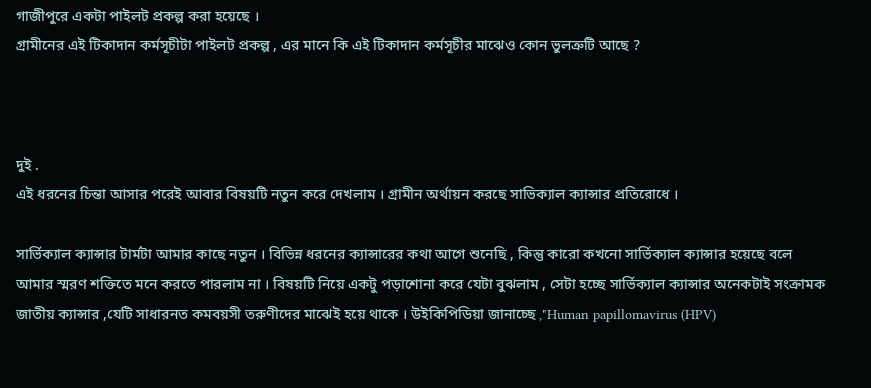গাজীপুরে একটা পাইলট প্রকল্প করা হয়েছে ।
গ্রামীনের এই টিকাদান কর্মসূচীটা পাইলট প্রকল্প , এর মানে কি এই টিকাদান কর্মসূচীর মাঝেও কোন ভুলত্রুটি আছে ?



দুই .
এই ধরনের চিন্তা আসার পরেই আবার বিষয়টি নতুন করে দেখলাম । গ্রামীন অর্থায়ন করছে সাভিক্যাল ক্যান্সার প্রতিরোধে ।

সার্ভিক্যাল ক্যান্সার টার্মটা আমার কাছে নতুন । বিভিন্ন ধরনের ক্যান্সারের কথা আগে শুনেছি , কিন্তু কারো কখনো সার্ভিক্যাল ক্যান্সার হয়েছে বলে আমার স্মরণ শক্তিতে মনে করতে পারলাম না । বিষয়টি নিয়ে একটু পড়াশোনা করে যেটা বুঝলাম , সেটা হচ্ছে সার্ভিক্যাল ক্যান্সার অনেকটাই সংক্রামক জাতীয় ক্যান্সার ,যেটি সাধারনত কমবয়সী তরুণীদের মাঝেই হয়ে থাকে । উইকিপিডিয়া জানাচ্ছে ,"Human papillomavirus (HPV)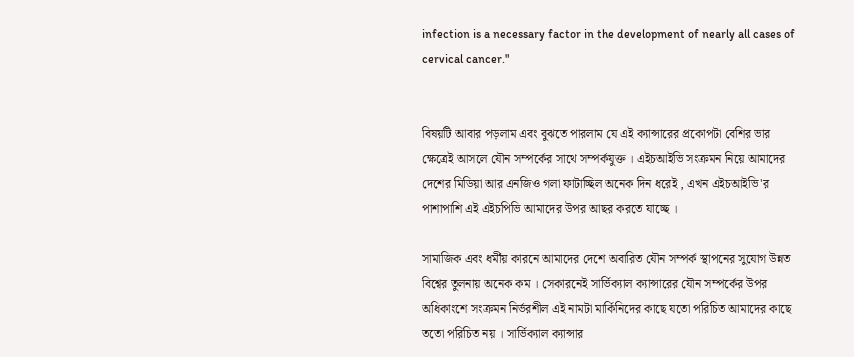infection is a necessary factor in the development of nearly all cases of cervical cancer."


বিষয়টি আবার পড়লাম এবং বুঝতে পারলাম যে এই ক্যান্সারের প্রকোপটা বেশির ভার ক্ষেত্রেই আসলে যৌন সম্পর্কের সাথে সম্পর্কযুক্ত । এইচআইভি সংক্রমন নিয়ে আমাদের দেশের মিডিয়া আর এনজিও গলা ফাটাচ্ছিল অনেক দিন ধরেই , এখন এইচআইভি'র পাশাপাশি এই এইচপিভি আমাদের উপর আছর করতে যাচ্ছে ।

সামাজিক এবং ধর্মীয় কারনে আমাদের দেশে অবারিত যৌন সম্পর্ক স্থাপনের সুযোগ উন্নত বিশ্বের তুলনায় অনেক কম । সেকারনেই সার্ভিক্যাল ক্যান্সারের যৌন সম্পর্কের উপর অধিকাংশে সংক্রমন নির্ভরশীল এই নামটা মার্কিনিদের কাছে যতো পরিচিত আমাদের কাছে ততো পরিচিত নয় । সার্ভিক্যাল ক্যান্সার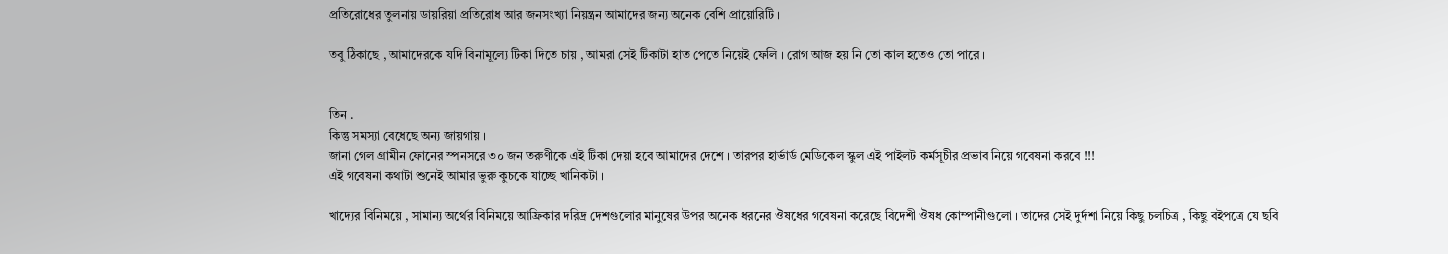প্রতিরোধের তুলনায় ডায়রিয়া প্রতিরোধ আর জনসংখ্যা নিয়ন্ত্রন আমাদের জন্য অনেক বেশি প্রায়োরিটি ।

তবু ঠিকাছে , আমাদেরকে যদি বিনামূল্যে টিকা দিতে চায় , আমরা সেই টিকাটা হাত পেতে নিয়েই ফেলি । রোগ আজ হয় নি তো কাল হতেও তো পারে ।


তিন .
কিন্তু সমস্যা বেধেছে অন্য জায়গায় ।
জানা গেল গ্রামীন ফোনের স্পনসরে ৩০ জন তরুণীকে এই টিকা দেয়া হবে আমাদের দেশে । তারপর হার্ভার্ড মেডিকেল স্কুল এই পাইলট কর্মসূচীর প্রভাব নিয়ে গবেষনা করবে !!!
এই গবেষনা কথাটা শুনেই আমার ভুরু কুচকে যাচ্ছে খানিকটা ।

খাদ্যের বিনিময়ে , সামান্য অর্থের বিনিময়ে আফ্রিকার দরিদ্র দেশগুলোর মানুষের উপর অনেক ধরনের ঔষধের গবেষনা করেছে বিদেশী ঔষধ কোম্পানীগুলো । তাদের সেই দুর্দশা নিয়ে কিছু চলচিত্র , কিছু বইপত্রে যে ছবি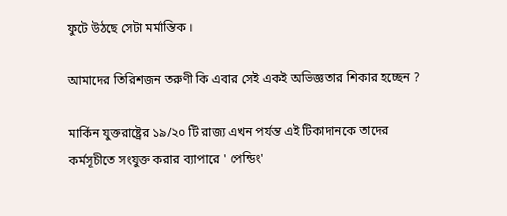ফুটে উঠছে সেটা মর্মান্তিক ।

আমাদের তিরিশজন তরুণী কি এবার সেই একই অভিজ্ঞতার শিকার হচ্ছেন ?

মার্কিন যুক্তরাষ্ট্রের ১৯/২০ টি রাজ্য এখন পর্যন্ত এই টিকাদানকে তাদের কর্মসূচীতে সংযুক্ত করার ব্যাপারে ' পেন্ডিং'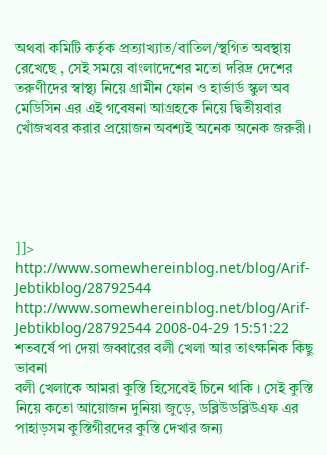অথবা কমিটি কর্তৃক প্রত্যাখ্যাত/বাতিল/স্থগিত অবস্থায় রেখেছে , সেই সময়ে বাংলাদেশের মতো দরিদ্র দেশের তরুণীদের স্বাস্থ্য নিয়ে গ্রামীন ফোন ও হার্ভার্ড স্কুল অব মেডিসিন এর এই গবেষনা আগ্রহকে নিয়ে দ্বিতীয়বার খোঁজখবর করার প্রয়োজন অবশ্যই অনেক অনেক জরুরী।





]]>
http://www.somewhereinblog.net/blog/Arif-Jebtikblog/28792544 http://www.somewhereinblog.net/blog/Arif-Jebtikblog/28792544 2008-04-29 15:51:22
শতবর্ষে পা দেয়া জব্বারের বলী খেলা আর তাৎক্ষনিক কিছু ভাবনা
বলী খেলাকে আমরা কুস্তি হিসেবেই চিনে থাকি । সেই কুস্তি নিয়ে কতো আয়োজন দুনিয়া জুড়ে, ডব্লিউডব্লিউএফ এর পাহাড়সম কুস্তিগীরদের কুস্তি দেখার জন্য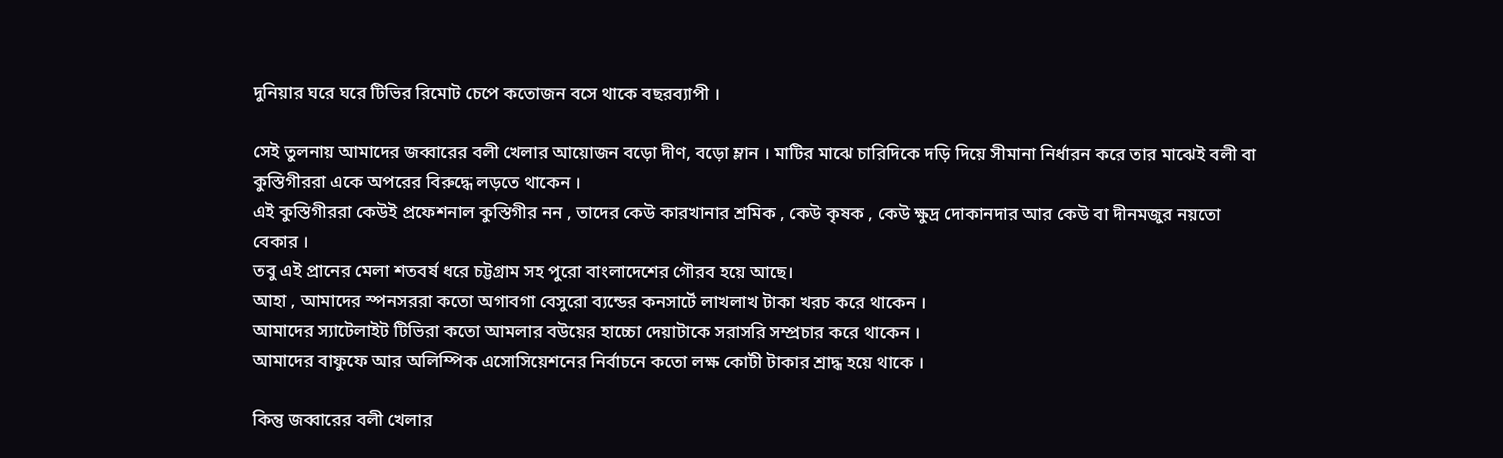দুনিয়ার ঘরে ঘরে টিভির রিমোট চেপে কতোজন বসে থাকে বছরব্যাপী ।

সেই তুলনায় আমাদের জব্বারের বলী খেলার আয়োজন বড়ো দীণ, বড়ো ম্লান । মাটির মাঝে চারিদিকে দড়ি দিয়ে সীমানা নির্ধারন করে তার মাঝেই বলী বা কুস্তিগীররা একে অপরের বিরুদ্ধে লড়তে থাকেন ।
এই কুস্তিগীররা কেউই প্রফেশনাল কুস্তিগীর নন , তাদের কেউ কারখানার শ্রমিক , কেউ কৃষক , কেউ ক্ষুদ্র দোকানদার আর কেউ বা দীনমজুর নয়তো বেকার ।
তবু এই প্রানের মেলা শতবর্ষ ধরে চট্টগ্রাম সহ পুরো বাংলাদেশের গৌরব হয়ে আছে।
আহা , আমাদের স্পনসররা কতো অগাবগা বেসুরো ব্যন্ডের কনসার্টে লাখলাখ টাকা খরচ করে থাকেন ।
আমাদের স্যাটেলাইট টিভিরা কতো আমলার বউয়ের হাচ্চো দেয়াটাকে সরাসরি সম্প্রচার করে থাকেন ।
আমাদের বাফুফে আর অলিম্পিক এসোসিয়েশনের নির্বাচনে কতো লক্ষ কোটী টাকার শ্রাদ্ধ হয়ে থাকে ।

কিন্তু জব্বারের বলী খেলার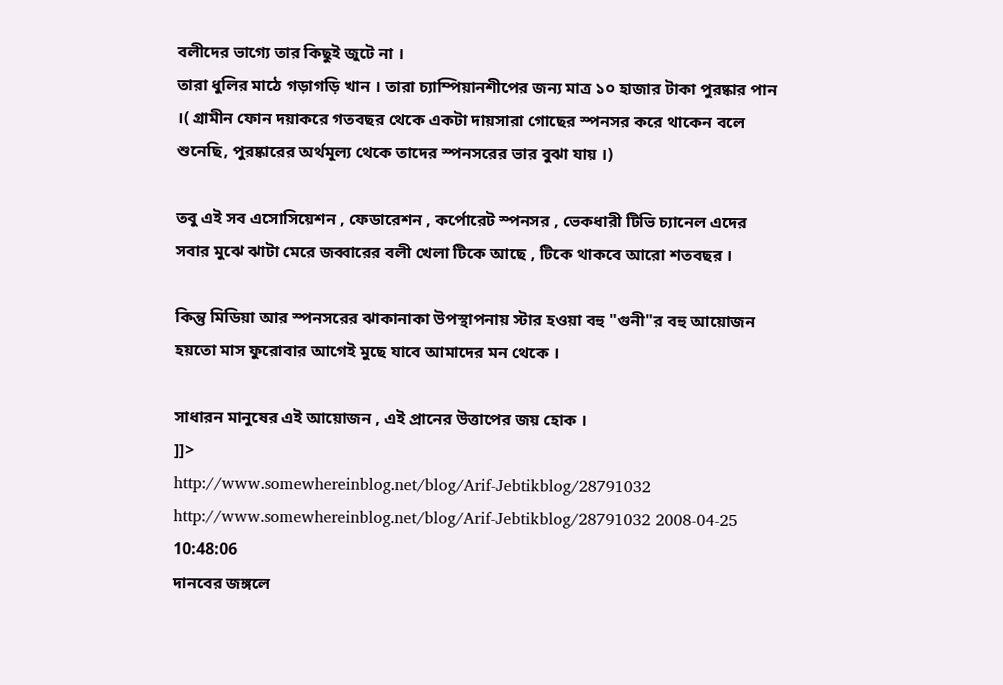বলীদের ভাগ্যে তার কিছুই জুটে না ।
তারা ধুলির মাঠে গড়াগড়ি খান । তারা চ্যাম্পিয়ানশীপের জন্য মাত্র ১০ হাজার টাকা পুরষ্কার পান ।( গ্রামীন ফোন দয়াকরে গতবছর থেকে একটা দায়সারা গোছের স্পনসর করে থাকেন বলে শুনেছি, পুরষ্কারের অর্থমূল্য থেকে তাদের স্পনসরের ভার বুঝা যায় ।)

তবু এই সব এসোসিয়েশন , ফেডারেশন , কর্পোরেট স্পনসর , ভেকধারী টিভি চ্যানেল এদের সবার মুঝে ঝাটা মেরে জব্বারের বলী খেলা টিকে আছে , টিকে থাকবে আরো শতবছর ।

কিন্তু মিডিয়া আর স্পনসরের ঝাকানাকা উপস্থাপনায় স্টার হওয়া বহু "গুনী"র বহু আয়োজন হয়তো মাস ফুরোবার আগেই মুছে যাবে আমাদের মন থেকে ।

সাধারন মানুষের এই আয়োজন , এই প্রানের উত্তাপের জয় হোক ।
]]>
http://www.somewhereinblog.net/blog/Arif-Jebtikblog/28791032 http://www.somewhereinblog.net/blog/Arif-Jebtikblog/28791032 2008-04-25 10:48:06
দানবের জঙ্গলে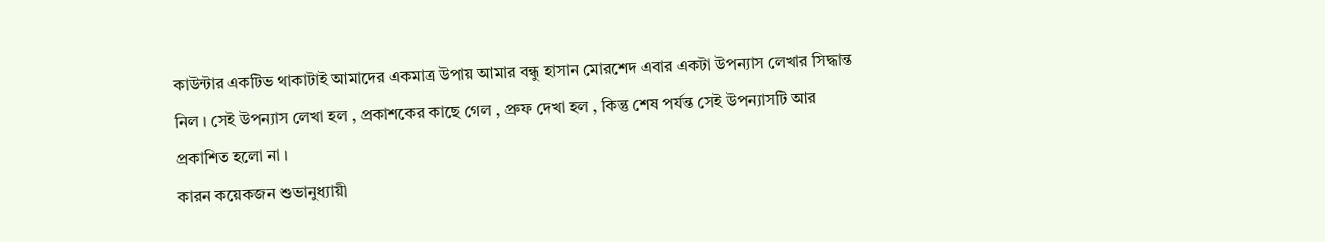কাউন্টার একটিভ থাকাটাই আমাদের একমাত্র উপায় আমার বন্ধু হাসান মোরশেদ এবার একটা উপন্যাস লেখার সিদ্ধান্ত নিল । সেই উপন্যাস লেখা হল , প্রকাশকের কাছে গেল , প্রুফ দেখা হল , কিন্তু শেষ পর্যন্ত সেই উপন্যাসটি আর প্রকাশিত হলো না ।
কারন কয়েকজন শুভানুধ্যায়ী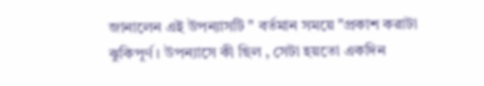জানালেন এই উপন্যাসটি " বর্তমান সময়ে "প্রকাশ করাটা ঝুকিপূর্ণ । উপন্যাসে কী ছিল , সেটা হয়তো একদিন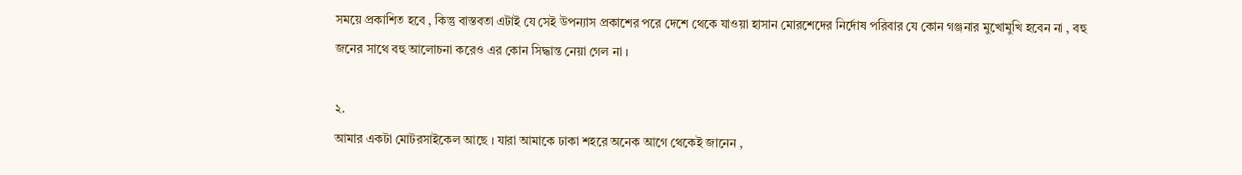সময়ে প্রকাশিত হবে , কিন্তু বাস্তবতা এটাই যে সেই উপন্যাস প্রকাশের পরে দেশে থেকে যাওয়া হাসান মোরশেদের নির্দোষ পরিবার যে কোন গঞ্জনার মুখোমুখি হবেন না , বহু জনের সাথে বহু আলোচনা করেও এর কোন সিদ্ধান্ত নেয়া গেল না ।

২.
আমার একটা মোটরসাইকেল আছে । যারা আমাকে ঢাকা শহরে অনেক আগে থেকেই জানেন ,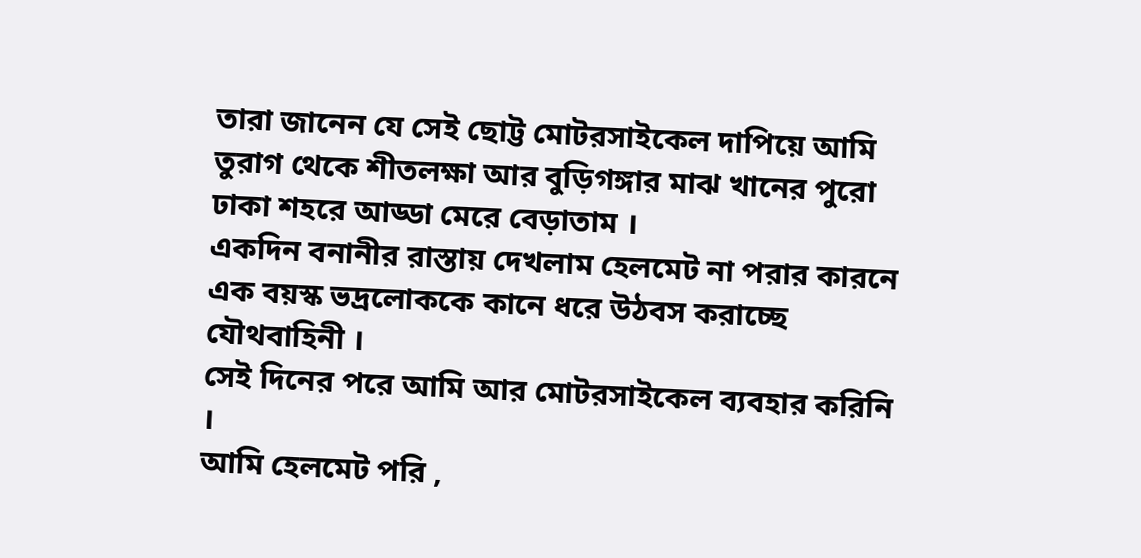তারা জানেন যে সেই ছোট্ট মোটরসাইকেল দাপিয়ে আমি তুরাগ থেকে শীতলক্ষা আর বুড়িগঙ্গার মাঝ খানের পুরো ঢাকা শহরে আড্ডা মেরে বেড়াতাম ।
একদিন বনানীর রাস্তায় দেখলাম হেলমেট না পরার কারনে এক বয়স্ক ভদ্রলোককে কানে ধরে উঠবস করাচ্ছে যৌথবাহিনী ।
সেই দিনের পরে আমি আর মোটরসাইকেল ব্যবহার করিনি ।
আমি হেলমেট পরি ,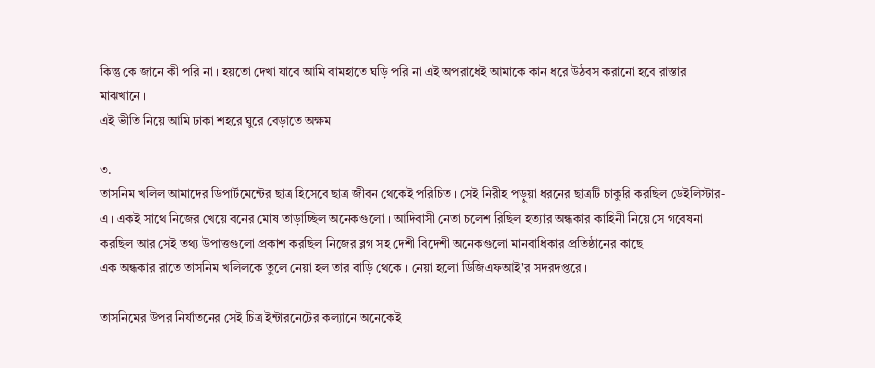কিন্তু কে জানে কী পরি না । হয়তো দেখা যাবে আমি বামহাতে ঘড়ি পরি না এই অপরাধেই আমাকে কান ধরে উঠবস করানো হবে রাস্তার মাঝখানে ।
এই ভীতি নিয়ে আমি ঢাকা শহরে ঘুরে বেড়াতে অক্ষম

৩.
তাসনিম খলিল আমাদের ডিপার্টমেন্টের ছাত্র হিসেবে ছাত্র জীবন থেকেই পরিচিত । সেই নিরীহ পড়ুয়া ধরনের ছাত্রটি চাকুরি করছিল ডেইলিস্টার-এ । একই সাথে নিজের খেয়ে বনের মোষ তাড়াচ্ছিল অনেকগুলো । আদিবাসী নেতা চলেশ রিছিল হত্যার অন্ধকার কাহিনী নিয়ে সে গবেষনা করছিল আর সেই তথ্য উপাত্তগুলো প্রকাশ করছিল নিজের ব্লগ সহ দেশী বিদেশী অনেকগুলো মানবাধিকার প্রতিষ্ঠানের কাছে
এক অন্ধকার রাতে তাসনিম খলিলকে তুলে নেয়া হল তার বাড়ি থেকে । নেয়া হলো ডিজিএফআই'র সদরদপ্তরে ।

তাসনিমের উপর নির্যাতনের সেই চিত্র ইন্টারনেটের কল্যানে অনেকেই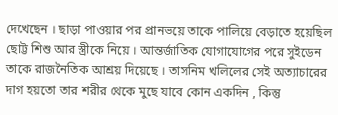দেখেছেন । ছাড়া পাওয়ার পর প্রানভয়ে তাকে পালিয়ে বেড়াতে হয়েছিল ছোট্ট শিশু আর স্ত্রীকে নিয়ে । আন্তর্জাতিক যোগাযোগের পরে সুইডেন তাকে রাজনৈতিক আশ্রয় দিয়েছে । তাসনিম খলিলের সেই অত্যাচারের দাগ হয়তো তার শরীর থেকে মুছে যাবে কোন একদিন , কিন্তু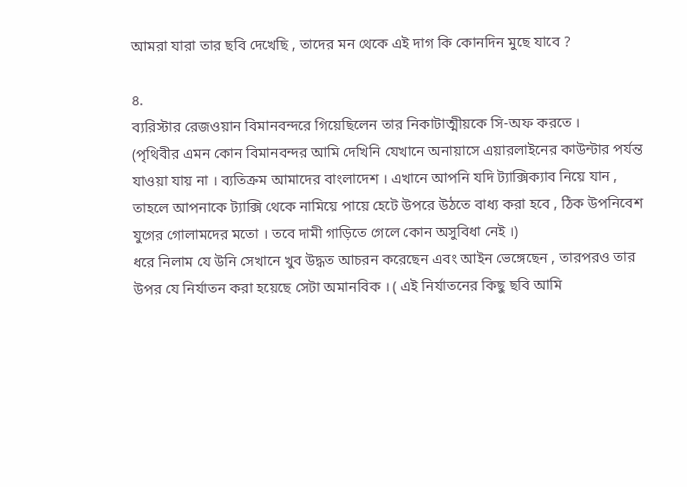আমরা যারা তার ছবি দেখেছি , তাদের মন থেকে এই দাগ কি কোনদিন মুছে যাবে ?

৪.
ব্যরিস্টার রেজওয়ান বিমানবন্দরে গিয়েছিলেন তার নিকাটাত্মীয়কে সি-অফ করতে ।
(পৃথিবীর এমন কোন বিমানবন্দর আমি দেখিনি যেখানে অনায়াসে এয়ারলাইনের কাউন্টার পর্যন্ত যাওয়া যায় না । ব্যতিক্রম আমাদের বাংলাদেশ । এখানে আপনি যদি ট্যাক্সিক্যাব নিয়ে যান , তাহলে আপনাকে ট্যাক্সি থেকে নামিয়ে পায়ে হেটে উপরে উঠতে বাধ্য করা হবে , ঠিক উপনিবেশ যুগের গোলামদের মতো । তবে দামী গাড়িতে গেলে কোন অসুবিধা নেই ।)
ধরে নিলাম যে উনি সেখানে খুব উদ্ধত আচরন করেছেন এবং আইন ভেঙ্গেছেন , তারপরও তার উপর যে নির্যাতন করা হয়েছে সেটা অমানবিক । ( এই নির্যাতনের কিছু ছবি আমি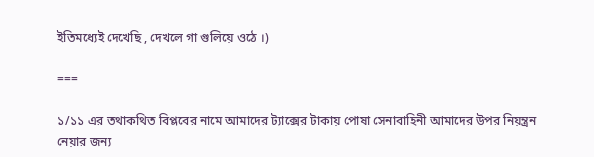ইতিমধ্যেই দেখেছি , দেখলে গা গুলিয়ে ওঠে ।)

===

১/১১ এর তথাকথিত বিপ্লবের নামে আমাদের ট্যাক্সের টাকায় পোষা সেনাবাহিনী আমাদের উপর নিয়ন্ত্রন নেয়ার জন্য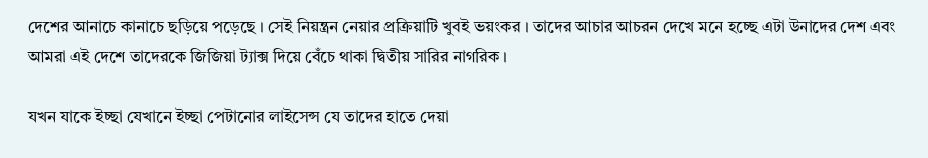দেশের আনাচে কানাচে ছড়িয়ে পড়েছে । সেই নিয়ন্ত্রন নেয়ার প্রক্রিয়াটি খুবই ভয়ংকর । তাদের আচার আচরন দেখে মনে হচ্ছে এটা উনাদের দেশ এবং আমরা এই দেশে তাদেরকে জিজিয়া ট্যাক্স দিয়ে বেঁচে থাকা দ্বিতীয় সারির নাগরিক ।

যখন যাকে ইচ্ছা যেখানে ইচ্ছা পেটানোর লাইসেন্স যে তাদের হাতে দেয়া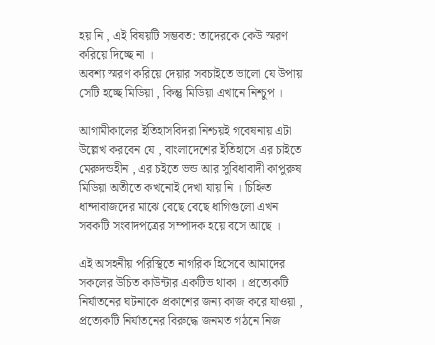হয় নি , এই বিষয়টি সম্ভবত: তাদেরকে কেউ স্মরণ করিয়ে দিচ্ছে না ।
অবশ্য স্মরণ করিয়ে দেয়ার সবচাইতে ভালো যে উপায় সেটি হচ্ছে মিডিয়া , কিন্তু মিডিয়া এখানে নিশ্চুপ ।

আগামীকালের ইতিহাসবিদরা নিশ্চয়ই গবেষনায় এটা উল্লেখ করবেন যে , বাংলাদেশের ইতিহাসে এর চাইতে মেরুদন্ডহীন , এর চইতে ভন্ড আর সুবিধাবাদী কাপুরুষ মিডিয়া অতীতে কখনোই দেখা যায় নি । চিহ্নিত ধান্দাবাজদের মাঝে বেছে বেছে ধাগিগুলো এখন সবকটি সংবাদপত্রের সম্পাদক হয়ে বসে আছে ।

এই অসহনীয় পরিস্থিতে নাগরিক হিসেবে আমাদের সকলের উচিত কাউন্টার একটিভ থাকা । প্রত্যেকটি নির্যাতনের ঘটনাকে প্রকাশের জন্য কাজ করে যাওয়া , প্রত্যেকটি নির্যাতনের বিরুদ্ধে জনমত গঠনে নিজ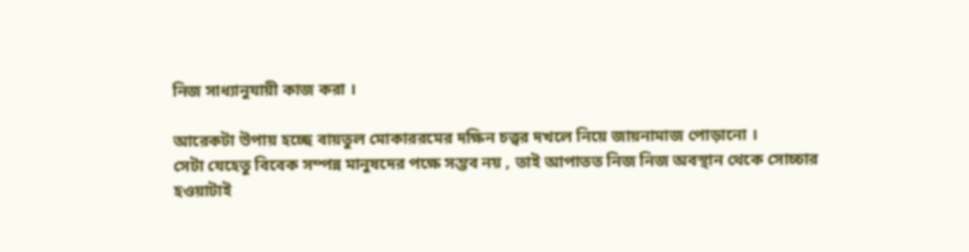নিজ সাধ্যানুযায়ী কাজ করা ।

আরেকটা উপায় হচ্ছে বায়তুল মোকাররমের দক্ষিন চত্ত্বর দখলে নিয়ে জায়নামাজ পোড়ানো ।
সেটা যেহেতু বিবেক সম্পন্ন মানুষদের পক্ষে সম্ভব নয় , তাই আপাতত নিজ নিজ অবস্থান থেকে সোচ্চার হওয়াটাই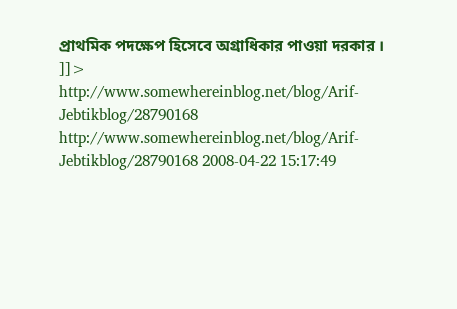প্রাথমিক পদক্ষেপ হিসেবে অগ্রাধিকার পাওয়া দরকার ।
]]>
http://www.somewhereinblog.net/blog/Arif-Jebtikblog/28790168 http://www.somewhereinblog.net/blog/Arif-Jebtikblog/28790168 2008-04-22 15:17:49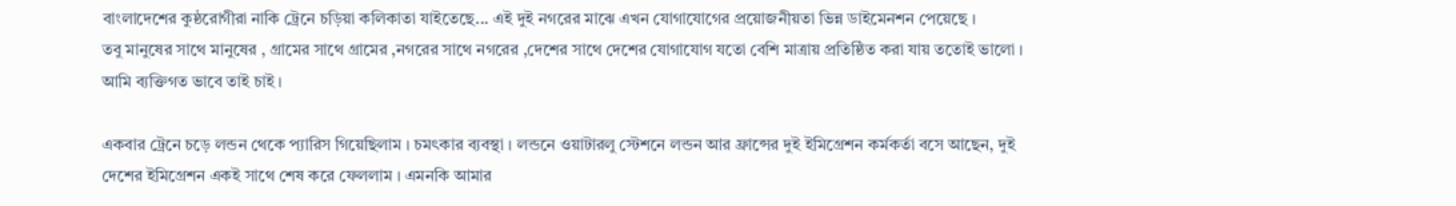বাংলাদেশের কুষ্ঠরোগীরা নাকি ট্রেনে চড়িয়া কলিকাতা যাইতেছে... এই দুই নগরের মাঝে এখন যোগাযোগের প্রয়োজনীয়তা ভিন্ন ডাইমেনশন পেয়েছে ।
তবু মানুষের সাথে মানুষের , গ্রামের সাথে গ্রামের ,নগরের সাথে নগরের ,দেশের সাথে দেশের যোগাযোগ যতো বেশি মাত্রায় প্রতিষ্ঠিত করা যায় ততোই ভালো । আমি ব্যক্তিগত ভাবে তাই চাই ।

একবার ট্রেনে চড়ে লন্ডন থেকে প‌্যারিস গিয়েছিলাম । চমৎকার ব্যবস্থা । লন্ডনে ওয়াটারলু স্টেশনে লন্ডন আর ফ্রান্সের দুই ইমিগ্রেশন কর্মকর্তা বসে আছেন, দুই দেশের ইমিগ্রেশন একই সাথে শেষ করে ফেললাম । এমনকি আমার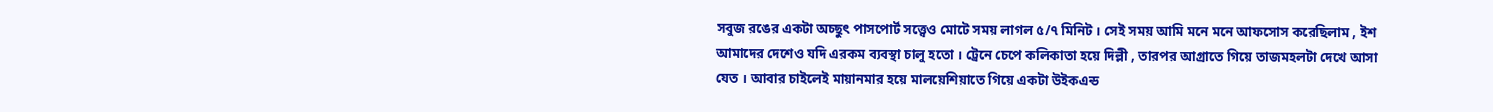সবুজ রঙের একটা অচ্ছুৎ পাসপোর্ট সত্ত্বেও মোটে সময় লাগল ৫/৭ মিনিট । সেই সময় আমি মনে মনে আফসোস করেছিলাম , ইশ আমাদের দেশেও যদি এরকম ব্যবস্থা চালু হতো । ট্রেনে চেপে কলিকাতা হয়ে দিল্লী , তারপর আগ্রাতে গিয়ে তাজমহলটা দেখে আসা যেত । আবার চাইলেই মায়ানমার হয়ে মালয়েশিয়াতে গিয়ে একটা উইকএন্ড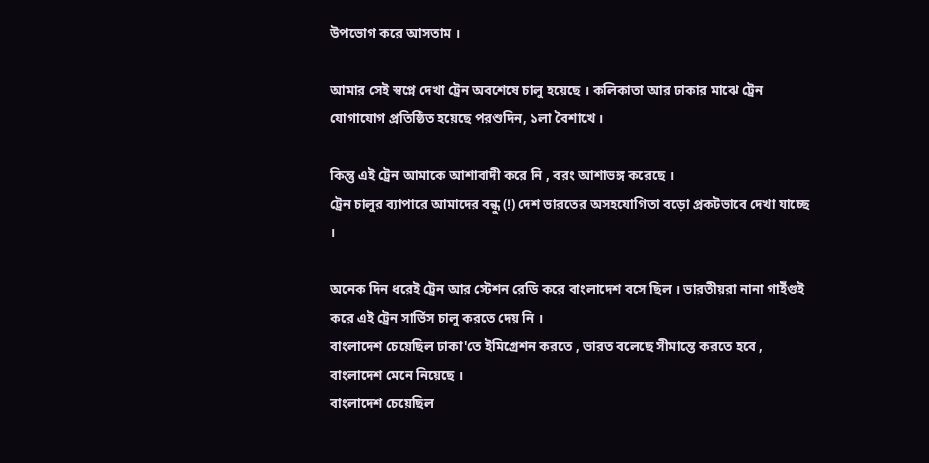উপভোগ করে আসতাম ।

আমার সেই স্বপ্নে দেখা ট্রেন অবশেষে চালু হয়েছে । কলিকাতা আর ঢাকার মাঝে ট্রেন যোগাযোগ প্রতিষ্ঠিত হয়েছে পরশুদিন, ১লা বৈশাখে ।

কিন্তু এই ট্রেন আমাকে আশাবাদী করে নি , বরং আশাভঙ্গ করেছে ।
ট্রেন চালুর ব্যাপারে আমাদের বন্ধু (!) দেশ ভারতের অসহযোগিতা বড়ো প্রকটভাবে দেখা যাচ্ছে ।

অনেক দিন ধরেই ট্রেন আর স্টেশন রেডি করে বাংলাদেশ বসে ছিল । ভারতীয়রা নানা গাইঁগুই করে এই ট্রেন সার্ভিস চালু করতে দেয় নি ।
বাংলাদেশ চেয়েছিল ঢাকা'তে ইমিগ্রেশন করতে , ভারত বলেছে সীমান্তে করতে হবে , বাংলাদেশ মেনে নিয়েছে ।
বাংলাদেশ চেয়েছিল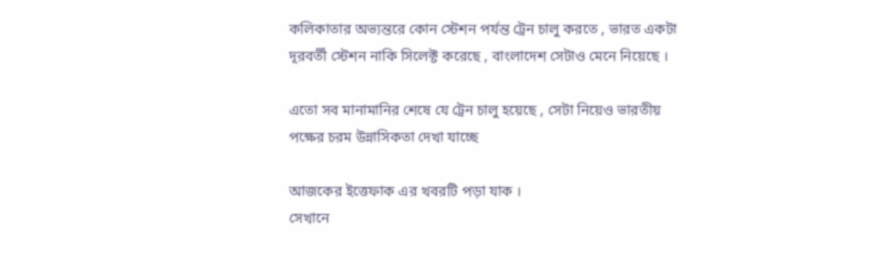কলিকাতার অভ্যন্তরে কোন স্টেশন পর্যন্ত ট্রেন চালু করতে , ভারত একটা দূরবর্তী স্টেশন নাকি সিলেক্ট করেছে , বাংলাদেশ সেটাও মেনে নিয়েছে ।

এতো সব মানামানির শেষে যে ট্রেন চালু হয়েছে , সেটা নিয়েও ভারতীয় পক্ষের চরম উন্নাসিকতা দেখা যাচ্ছে

আজকের ইত্তেফাক এর খবরটি পড়া যাক ।
সেখানে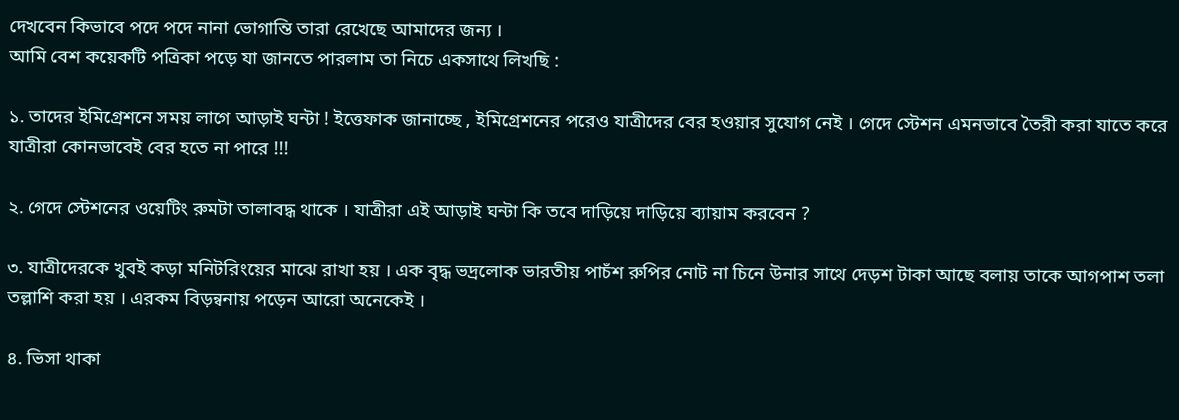দেখবেন কিভাবে পদে পদে নানা ভোগান্তি তারা রেখেছে আমাদের জন্য ।
আমি বেশ কয়েকটি পত্রিকা পড়ে যা জানতে পারলাম তা নিচে একসাথে লিখছি :

১. তাদের ইমিগ্রেশনে সময় লাগে আড়াই ঘন্টা ! ইত্তেফাক জানাচ্ছে , ইমিগ্রেশনের পরেও যাত্রীদের বের হওয়ার সুযোগ নেই । গেদে স্টেশন এমনভাবে তৈরী করা যাতে করে যাত্রীরা কোনভাবেই বের হতে না পারে !!!

২. গেদে স্টেশনের ওয়েটিং রুমটা তালাবদ্ধ থাকে । যাত্রীরা এই আড়াই ঘন্টা কি তবে দাড়িয়ে দাড়িয়ে ব্যায়াম করবেন ?

৩. যাত্রীদেরকে খুবই কড়া মনিটরিংয়ের মাঝে রাখা হয় । এক বৃদ্ধ ভদ্রলোক ভারতীয় পাচঁশ রুপির নোট না চিনে উনার সাথে দেড়শ টাকা আছে বলায় তাকে আগপাশ তলা তল্লাশি করা হয় । এরকম বিড়ন্বনায় পড়েন আরো অনেকেই ।

৪. ভিসা থাকা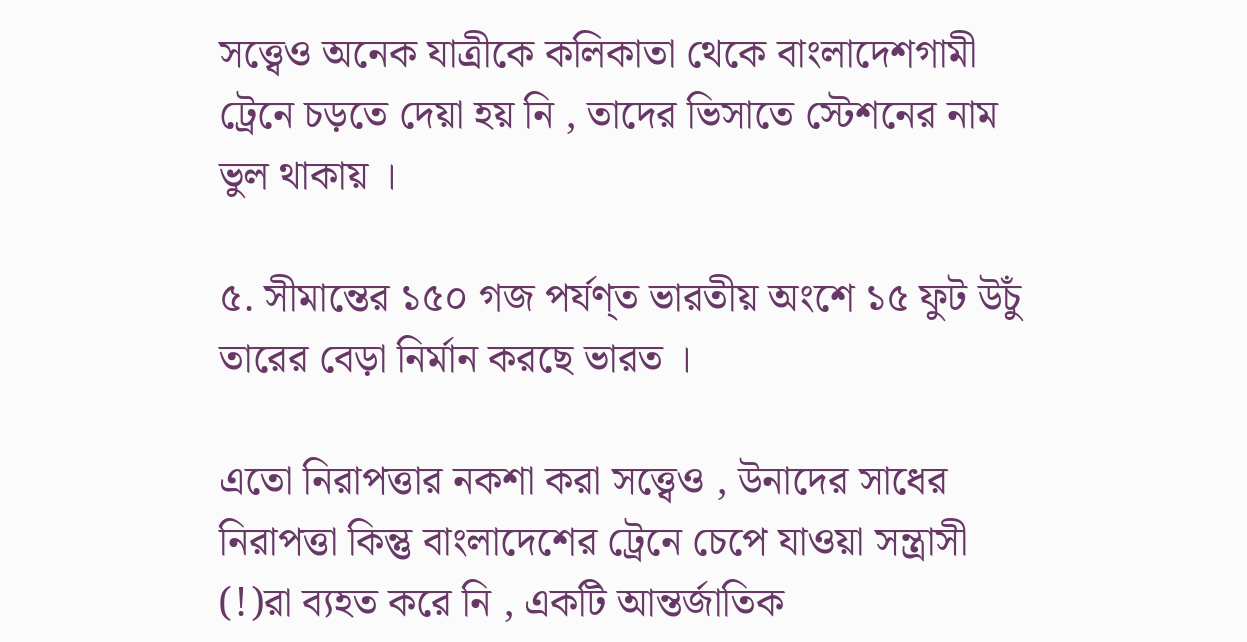সত্ত্বেও অনেক যাত্রীকে কলিকাতা থেকে বাংলাদেশগামী ট্রেনে চড়তে দেয়া হয় নি , তাদের ভিসাতে স্টেশনের নাম ভুল থাকায় ।

৫. সীমান্তের ১৫০ গজ পর্যণ্ত ভারতীয় অংশে ১৫ ফুট উচুঁ তারের বেড়া নির্মান করছে ভারত ।

এতো নিরাপত্তার নকশা করা সত্ত্বেও , উনাদের সাধের নিরাপত্তা কিন্তু বাংলাদেশের ট্রেনে চেপে যাওয়া সন্ত্রাসী (!)রা ব্যহত করে নি , একটি আন্তর্জাতিক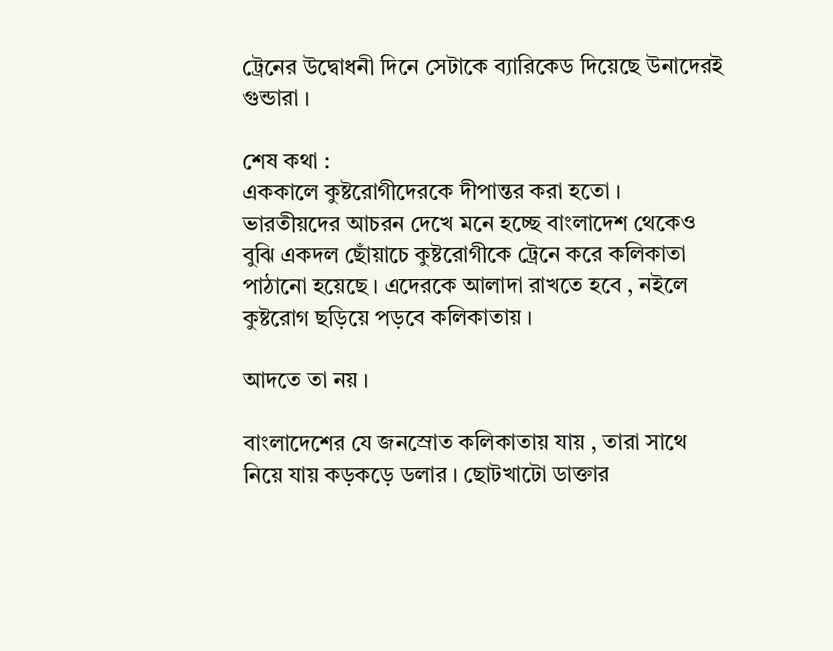ট্রেনের উদ্বোধনী দিনে সেটাকে ব্যারিকেড দিয়েছে উনাদেরই গুন্ডারা ।

শেষ কথা :
এককালে কুষ্টরোগীদেরকে দীপান্তর করা হতো ।
ভারতীয়দের আচরন দেখে মনে হচ্ছে বাংলাদেশ থেকেও বুঝি একদল ছোঁয়াচে কুষ্টরোগীকে ট্রেনে করে কলিকাতা পাঠানো হয়েছে । এদেরকে আলাদা রাখতে হবে , নইলে কুষ্টরোগ ছড়িয়ে পড়বে কলিকাতায় ।

আদতে তা নয় ।

বাংলাদেশের যে জনস্রোত কলিকাতায় যায় , তারা সাথে নিয়ে যায় কড়কড়ে ডলার । ছোটখাটো ডাক্তার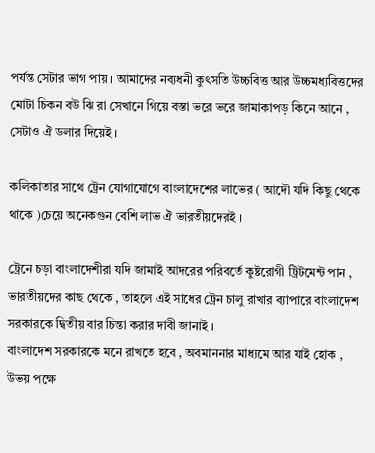পর্যন্ত সেটার ভাগ পায় । আমাদের নব্যধনী কুৎসতি উচ্চবিত্ত আর উচ্চমধ্যবিত্তদের মোটা চিকন বউ ঝি রা সেখানে গিয়ে বস্তা ভরে ভরে জামাকাপড় কিনে আনে , সেটাও ঐ ডলার দিয়েই ।

কলিকাতার সাথে ট্রেন যোগাযোগে বাংলাদেশের লাভের ( আদৌ যদি কিছু থেকে থাকে )চেয়ে অনেকগুন বেশি লাভ ঐ ভারতীয়দেরই ।

ট্রেনে চড়া বাংলাদেশীরা যদি জামাই আদরের পরিবর্তে কুষ্টরোগী ট্রিটমেন্ট পান , ভারতীয়দের কাছ থেকে , তাহলে এই সাধের ট্রেন চালু রাখার ব্যাপারে বাংলাদেশ সরকারকে দ্বিতীয় বার চিন্তা করার দাবী জানাই ।
বাংলাদেশ সরকারকে মনে রাখতে হবে , অবমাননার মাধ্যমে আর যাই হোক , উভয় পক্ষে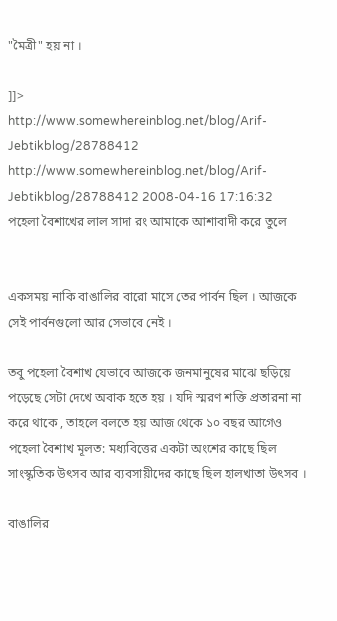"মৈত্রী" হয় না ।

]]>
http://www.somewhereinblog.net/blog/Arif-Jebtikblog/28788412 http://www.somewhereinblog.net/blog/Arif-Jebtikblog/28788412 2008-04-16 17:16:32
পহেলা বৈশাখের লাল সাদা রং আমাকে আশাবাদী করে তুলে


একসময় নাকি বাঙালির বারো মাসে তের পার্বন ছিল । আজকে সেই পার্বনগুলো আর সেভাবে নেই ।

তবু পহেলা বৈশাখ যেভাবে আজকে জনমানুষের মাঝে ছড়িয়ে পড়েছে সেটা দেখে অবাক হতে হয় । যদি স্মরণ শক্তি প্রতারনা না করে থাকে , তাহলে বলতে হয় আজ থেকে ১০ বছর আগেও পহেলা বৈশাখ মূলত: মধ্যবিত্তের একটা অংশের কাছে ছিল সাংস্কৃতিক উৎসব আর ব্যবসায়ীদের কাছে ছিল হালখাতা উৎসব ।

বাঙালির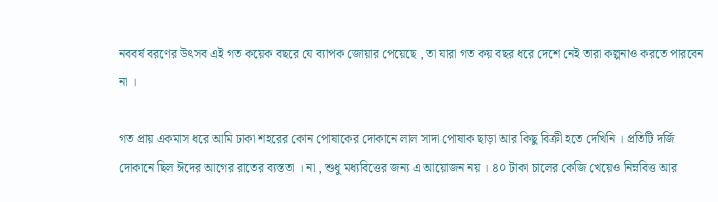নববর্ষ বরণের উৎসব এই গত কয়েক বছরে যে ব্যাপক জোয়ার পেয়েছে , তা যারা গত কয় বছর ধরে দেশে নেই তারা কল্পনাও করতে পারবেন না ।

গত প্রায় একমাস ধরে আমি ঢাকা শহরের কোন পোষাকের দোকানে লাল সাদা পোষাক ছাড়া আর কিছু বিক্রী হতে দেখিনি । প্রতিটি দর্জি দোকানে ছিল ঈদের আগের রাতের ব্যস্ততা । না , শুধু মধ্যবিত্তের জন্য এ আয়োজন নয় । ৪০ টাকা চালের কেজি খেয়েও নিম্নবিত্ত আর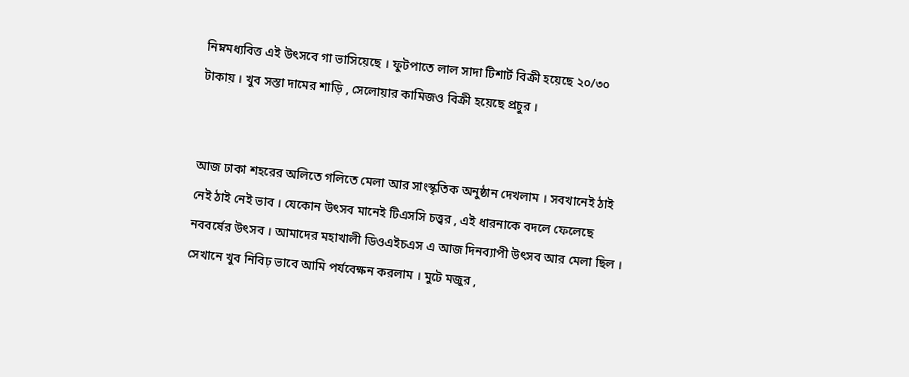নিম্নমধ্যবিত্ত এই উৎসবে গা ভাসিয়েছে । ফুটপাতে লাল সাদা টিশার্ট বিক্রী হয়েছে ২০/৩০ টাকায় । খুব সস্তা দামের শাড়ি , সেলোয়ার কামিজও বিক্রী হয়েছে প্রচুর ।


আজ ঢাকা শহরের অলিতে গলিতে মেলা আর সাংস্কৃতিক অনুষ্ঠান দেখলাম । সবখানেই ঠাই নেই ঠাই নেই ভাব । যেকোন উৎসব মানেই টিএসসি চত্ত্বর , এই ধারনাকে বদলে ফেলেছে নববর্ষের উৎসব । আমাদের মহাখালী ডিওএইচএস এ আজ দিনব্যাপী উৎসব আর মেলা ছিল । সেখানে খুব নিবিঢ় ভাবে আমি পর্যবেক্ষন করলাম । মুটে মজুর ,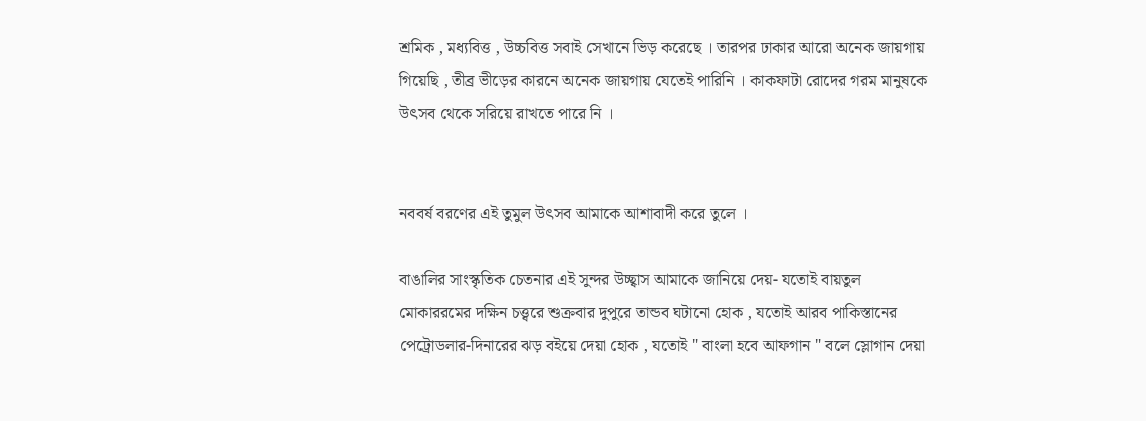শ্রমিক , মধ্যবিত্ত , উচ্চবিত্ত সবাই সেখানে ভিড় করেছে । তারপর ঢাকার আরো অনেক জায়গায় গিয়েছি , তীব্র ভীড়ের কারনে অনেক জায়গায় যেতেই পারিনি । কাকফাটা রোদের গরম মানুষকে উৎসব থেকে সরিয়ে রাখতে পারে নি ।


নববর্ষ বরণের এই তুমুল উৎসব আমাকে আশাবাদী করে তুলে ।

বাঙালির সাংস্কৃতিক চেতনার এই সুন্দর উচ্ছ্বাস আমাকে জানিয়ে দেয়- যতোই বায়তুল মোকাররমের দক্ষিন চত্ত্বরে শুক্রবার দুপুরে তান্ডব ঘটানো হোক , যতোই আরব পাকিস্তানের পেট্রোডলার-দিনারের ঝড় বইয়ে দেয়া হোক , যতোই " বাংলা হবে আফগান " বলে স্লোগান দেয়া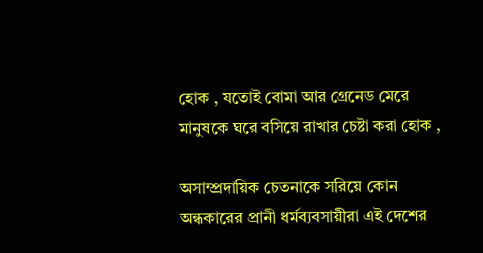হোক , যতোই বোমা আর গ্রেনেড মেরে মানুষকে ঘরে বসিয়ে রাখার চেষ্টা করা হোক ,

অসাম্প্রদায়িক চেতনাকে সরিয়ে কোন অন্ধকারের প্রানী ধর্মব্যবসায়ীরা এই দেশের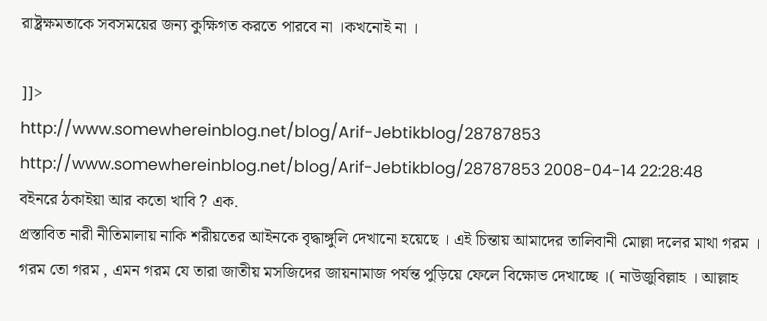রাষ্ট্রক্ষমতাকে সবসময়ের জন্য কুক্ষিগত করতে পারবে না ।কখনোই না ।

]]>
http://www.somewhereinblog.net/blog/Arif-Jebtikblog/28787853 http://www.somewhereinblog.net/blog/Arif-Jebtikblog/28787853 2008-04-14 22:28:48
বইনরে ঠকাইয়া আর কতো খাবি ? এক.
প্রস্তাবিত নারী নীতিমালায় নাকি শরীয়তের আইনকে বৃদ্ধাঙ্গুলি দেখানো হয়েছে । এই চিন্তায় আমাদের তালিবানী মোল্লা দলের মাথা গরম । গরম তো গরম , এমন গরম যে তারা জাতীয় মসজিদের জায়নামাজ পর্যন্ত পুড়িয়ে ফেলে বিক্ষোভ দেখাচ্ছে ।( নাউজুবিল্লাহ । আল্লাহ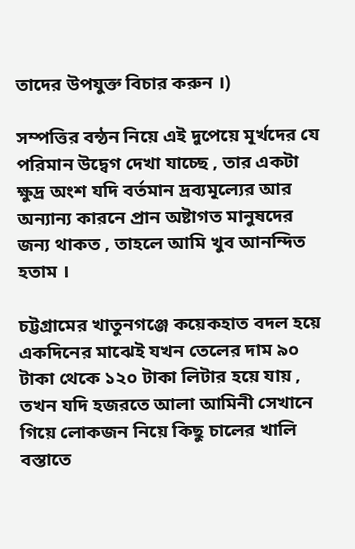তাদের উপযুক্ত বিচার করুন ।)

সম্পত্তির বন্ঠন নিয়ে এই দুপেয়ে মূর্খদের যে পরিমান উদ্বেগ দেখা যাচ্ছে , তার একটা ক্ষুদ্র অংশ যদি বর্তমান দ্রব্যমূল্যের আর অন্যান্য কারনে প্রান অষ্টাগত মানুষদের জন্য থাকত , তাহলে আমি খুব আনন্দিত হতাম ।

চট্টগ্রামের খাতুনগঞ্জে কয়েকহাত বদল হয়ে একদিনের মাঝেই যখন তেলের দাম ৯০ টাকা থেকে ১২০ টাকা লিটার হয়ে যায় , তখন যদি হজরতে আলা আমিনী সেখানে গিয়ে লোকজন নিয়ে কিছু চালের খালি বস্তাতে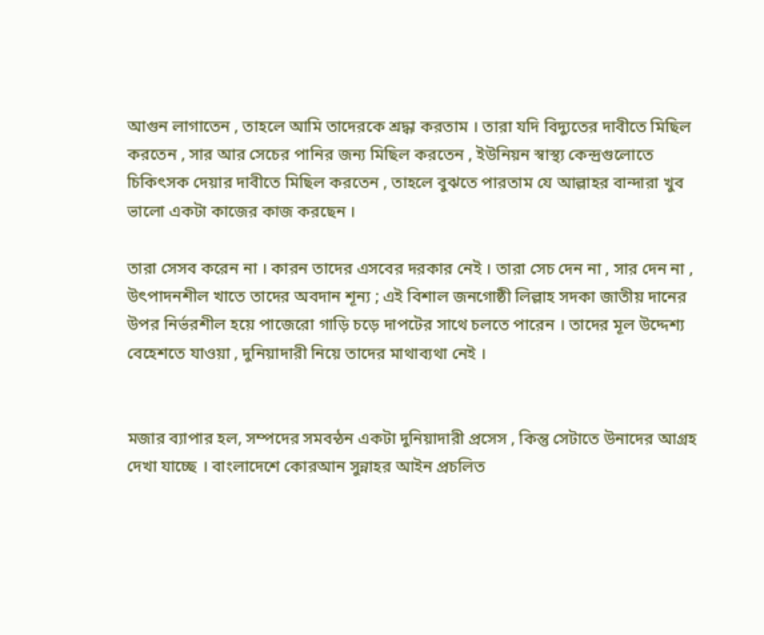আগুন লাগাতেন , তাহলে আমি তাদেরকে শ্রদ্ধা করতাম । তারা যদি বিদ্যুতের দাবীতে মিছিল করতেন , সার আর সেচের পানির জন্য মিছিল করতেন , ইউনিয়ন স্বাস্থ্য কেন্দ্রগুলোতে চিকিৎসক দেয়ার দাবীতে মিছিল করতেন , তাহলে বুঝতে পারতাম যে আল্লাহর বান্দারা খুব ভালো একটা কাজের কাজ করছেন ।

তারা সেসব করেন না । কারন তাদের এসবের দরকার নেই । তারা সেচ দেন না , সার দেন না , উৎপাদনশীল খাতে তাদের অবদান শূন্য ; এই বিশাল জনগোষ্ঠী লিল্লাহ সদকা জাতীয় দানের উপর নির্ভরশীল হয়ে পাজেরো গাড়ি চড়ে দাপটের সাথে চলতে পারেন । তাদের মূল উদ্দেশ্য বেহেশতে যাওয়া , দুনিয়াদারী নিয়ে তাদের মাথাব্যথা নেই ।


মজার ব্যাপার হল, সম্পদের সমবন্ঠন একটা দুনিয়াদারী প্রসেস , কিন্তু সেটাতে উনাদের আগ্রহ দেখা যাচ্ছে । বাংলাদেশে কোরআন সুন্নাহর আইন প্রচলিত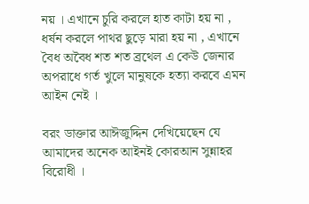নয় । এখানে চুরি করলে হাত কাটা হয় না , ধর্ষন করলে পাথর ছুড়ে মারা হয় না , এখানে বৈধ অবৈধ শত শত ব্রথেল এ কেউ জেনার অপরাধে গর্ত খুলে মানুষকে হত্যা করবে এমন আইন নেই ।

বরং ডাক্তার আঈজুদ্দিন দেখিয়েছেন যে আমাদের অনেক আইনই কোরআন সুন্নাহর বিরোধী ।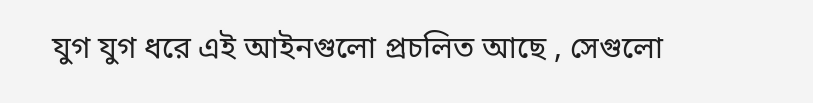যুগ যুগ ধরে এই আইনগুলো প্রচলিত আছে , সেগুলো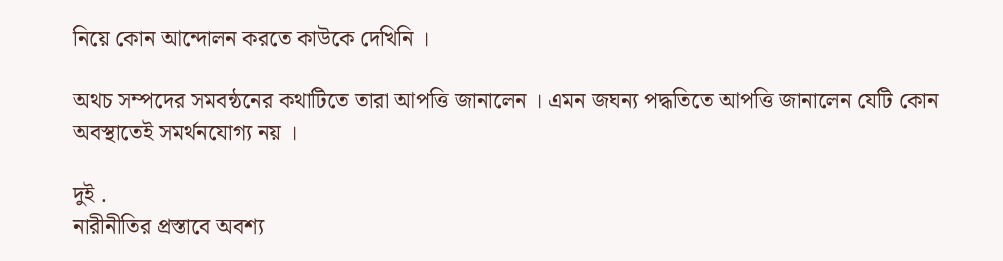নিয়ে কোন আন্দোলন করতে কাউকে দেখিনি ।

অথচ সম্পদের সমবন্ঠনের কথাটিতে তারা আপত্তি জানালেন । এমন জঘন্য পদ্ধতিতে আপত্তি জানালেন যেটি কোন অবস্থাতেই সমর্থনযোগ্য নয় ।

দুই .
নারীনীতির প্রস্তাবে অবশ্য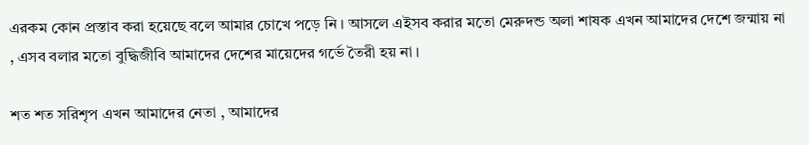এরকম কোন প্রস্তাব করা হয়েছে বলে আমার চোখে পড়ে নি । আসলে এইসব করার মতো মেরুদন্ড অলা শাষক এখন আমাদের দেশে জন্মায় না , এসব বলার মতো বুদ্ধিজীবি আমাদের দেশের মায়েদের গর্ভে তৈরী হয় না ।

শত শত সরিশৃপ এখন আমাদের নেতা , আমাদের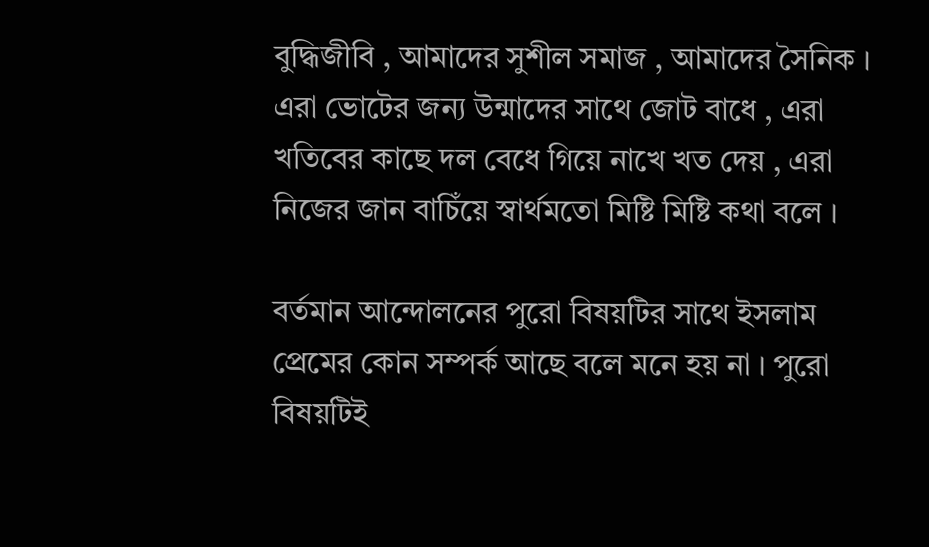বুদ্ধিজীবি , আমাদের সুশীল সমাজ , আমাদের সৈনিক ।
এরা ভোটের জন্য উন্মাদের সাথে জোট বাধে , এরা খতিবের কাছে দল বেধে গিয়ে নাখে খত দেয় , এরা নিজের জান বাচিঁয়ে স্বার্থমতো মিষ্টি মিষ্টি কথা বলে ।

বর্তমান আন্দোলনের পুরো বিষয়টির সাথে ইসলাম প্রেমের কোন সম্পর্ক আছে বলে মনে হয় না । পুরো বিষয়টিই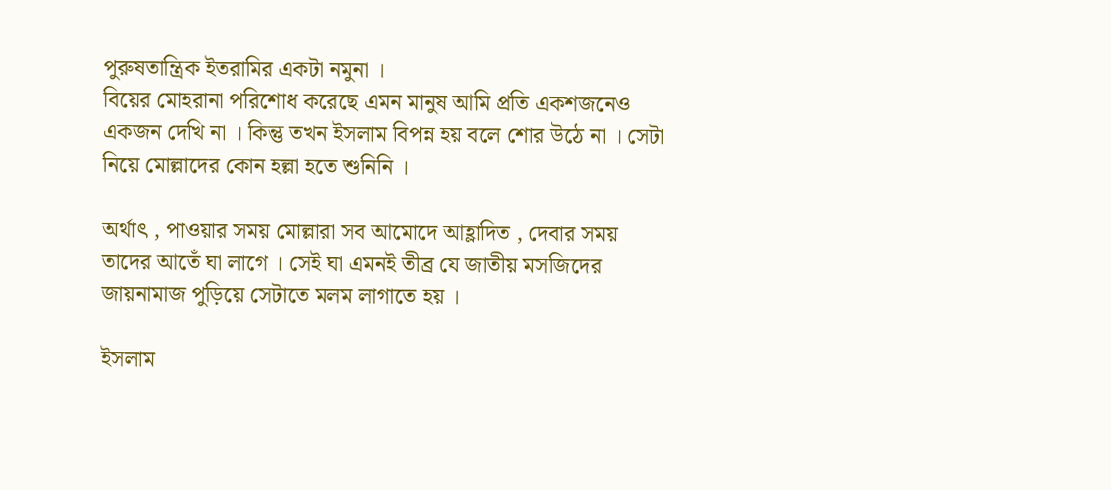পুরুষতান্ত্রিক ইতরামির একটা নমুনা ।
বিয়ের মোহরানা পরিশোধ করেছে এমন মানুষ আমি প্রতি একশজনেও একজন দেখি না । কিন্তু তখন ইসলাম বিপন্ন হয় বলে শোর উঠে না । সেটা নিয়ে মোল্লাদের কোন হল্লা হতে শুনিনি ।

অর্থাৎ , পাওয়ার সময় মোল্লারা সব আমোদে আহ্লাদিত , দেবার সময় তাদের আতেঁ ঘা লাগে । সেই ঘা এমনই তীব্র যে জাতীয় মসজিদের জায়নামাজ পুড়িয়ে সেটাতে মলম লাগাতে হয় ।

ইসলাম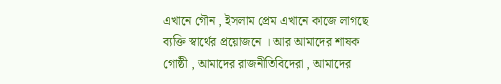এখানে গৌন , ইসলাম প্রেম এখানে কাজে লাগছে ব্যক্তি স্বার্থের প্রয়োজনে । আর আমাদের শাষক গোষ্ঠী , আমাদের রাজনীতিবিদেরা , আমাদের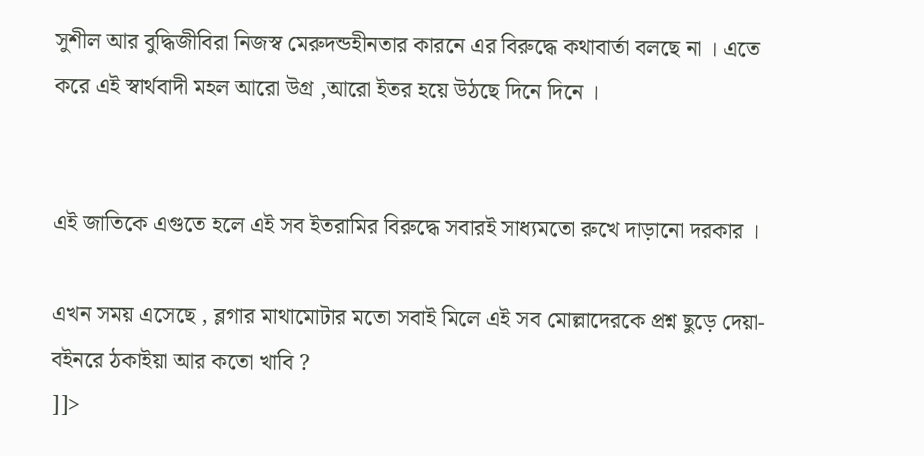সুশীল আর বুদ্ধিজীবিরা নিজস্ব মেরুদন্ডহীনতার কারনে এর বিরুদ্ধে কথাবার্তা বলছে না । এতে করে এই স্বার্থবাদী মহল আরো উগ্র ,আরো ইতর হয়ে উঠছে দিনে দিনে ।


এই জাতিকে এগুতে হলে এই সব ইতরামির বিরুদ্ধে সবারই সাধ্যমতো রুখে দাড়ানো দরকার ।

এখন সময় এসেছে , ব্লগার মাথামোটার মতো সবাই মিলে এই সব মোল্লাদেরকে প্রশ্ন ছুড়ে দেয়া- বইনরে ঠকাইয়া আর কতো খাবি ?
]]>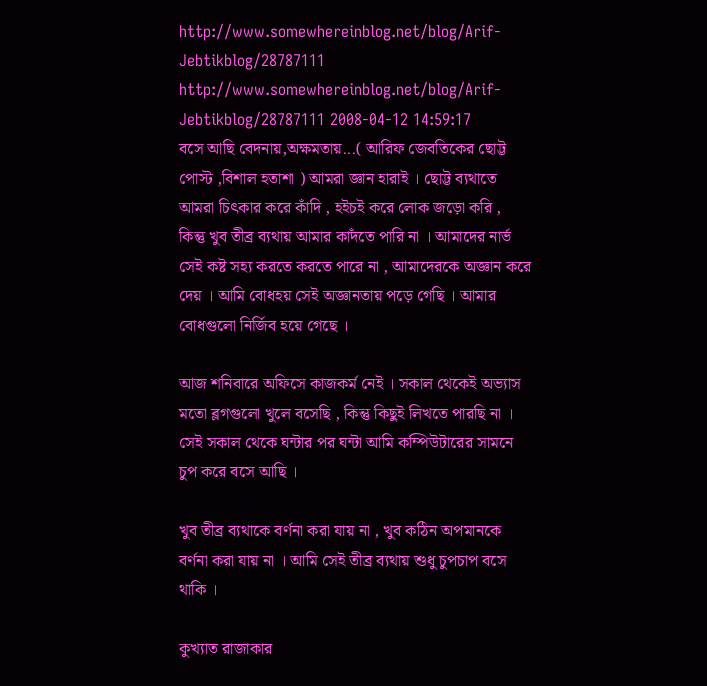http://www.somewhereinblog.net/blog/Arif-Jebtikblog/28787111 http://www.somewhereinblog.net/blog/Arif-Jebtikblog/28787111 2008-04-12 14:59:17
বসে আছি বেদনায়,অক্ষমতায়...( আরিফ জেবতিকের ছোট্ট পোস্ট ,বিশাল হতাশা ) আমরা জ্ঞান হারাই । ছোট্ট ব্যথাতে আমরা চিৎকার করে কাঁদি , হইচই করে লোক জড়ো করি , কিন্তু খুব তীব্র ব্যথায় আমার কাদঁতে পারি না । আমাদের নার্ভ সেই কষ্ট সহ্য করতে করতে পারে না , আমাদেরকে অজ্ঞান করে দেয় । আমি বোধহয় সেই অজ্ঞানতায় পড়ে গেছি । আমার বোধগুলো নির্জিব হয়ে গেছে ।

আজ শনিবারে অফিসে কাজকর্ম নেই । সকাল থেকেই অভ্যাস মতো ব্লগগুলো খুলে বসেছি , কিন্তু কিছুই লিখতে পারছি না ।
সেই সকাল থেকে ঘন্টার পর ঘন্টা আমি কম্পিউটারের সামনে চুপ করে বসে আছি ।

খুব তীব্র ব্যথাকে বর্ণনা করা যায় না , খুব কঠিন অপমানকে বর্ণনা করা যায় না । আমি সেই তীব্র ব্যথায় শুধু চুপচাপ বসে থাকি ।

কুখ্যাত রাজাকার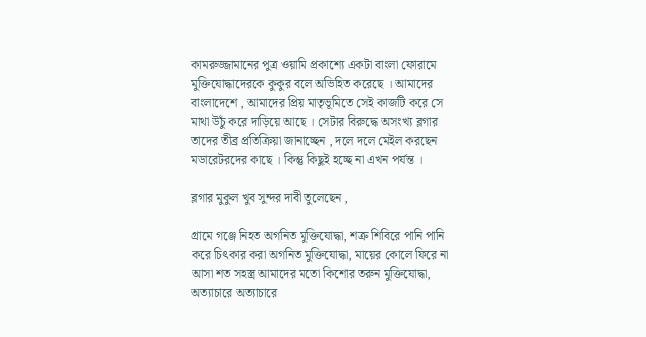কামরুজ্জামানের পুত্র ওয়ামি প্রকাশ্যে একটা বাংলা ফোরামে মুক্তিযোদ্ধাদেরকে কুকুর বলে অভিহিত করেছে । আমাদের বাংলাদেশে , আমাদের প্রিয় মাতৃভূমিতে সেই কাজটি করে সে মাথা উচুঁ করে দাড়িয়ে আছে । সেটার বিরুদ্ধে অসংখ্য ব্লগার তাদের তীব্র প্রতিক্রিয়া জানাচ্ছেন , দলে দলে মেইল করছেন মডারেটরদের কাছে । কিন্তু কিছুই হচ্ছে না এখন পর্যন্ত ।

ব্লগার মুকুল খুব সুন্দর দাবী তুলেছেন ,

গ্রামে গঞ্জে নিহত অগনিত মুক্তিযোদ্ধা, শত্রু শিবিরে পানি পানি করে চিৎকার করা অগনিত মুক্তিযোদ্ধা, মায়ের কোলে ফিরে না আসা শত সহস্ত্র আমাদের মতো কিশোর তরুন মুক্তিযোদ্ধা, অত্যাচারে অত্যাচারে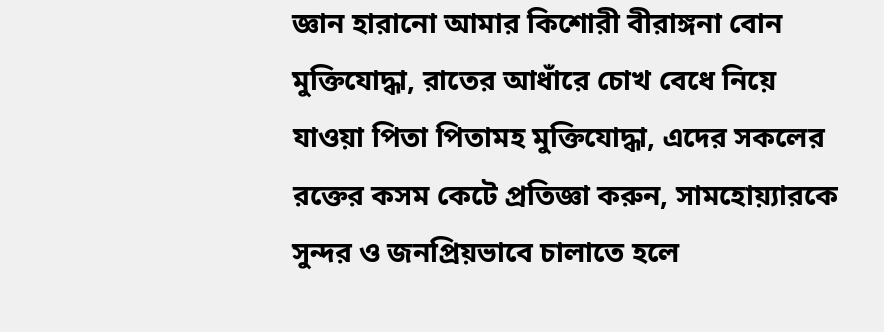জ্ঞান হারানো আমার কিশোরী বীরাঙ্গনা বোন মুক্তিযোদ্ধা, রাতের আধাঁরে চোখ বেধে নিয়ে যাওয়া পিতা পিতামহ মুক্তিযোদ্ধা, এদের সকলের রক্তের কসম কেটে প্রতিজ্ঞা করুন, সামহোয়্যারকে সুন্দর ও জনপ্রিয়ভাবে চালাতে হলে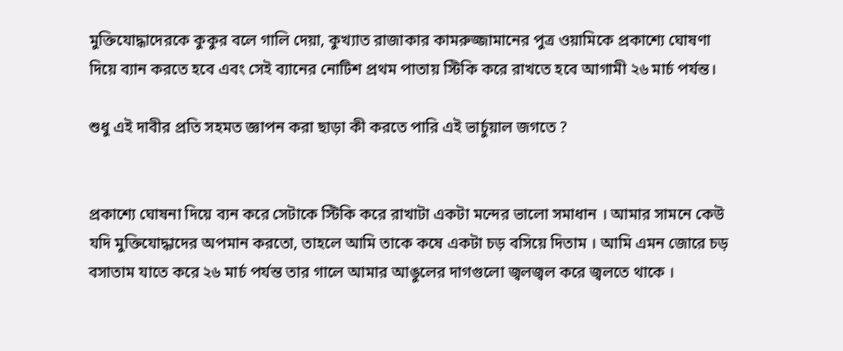মুক্তিযোদ্ধাদেরকে কুকুর বলে গালি দেয়া, কুখ্যাত রাজাকার কামরুজ্জামানের পুত্র ওয়ামিকে প্রকাশ্যে ঘোষণা দিয়ে ব্যান করতে হবে এবং সেই ব্যানের নোটিশ প্রথম পাতায় স্টিকি করে রাখতে হবে আগামী ২৬ মার্চ পর্যন্ত।

শুধু এই দাবীর প্রতি সহমত জ্ঞাপন করা ছাড়া কী করতে পারি এই ভার্চুয়াল জগতে ?


প্রকাশ্যে ঘোষনা দিয়ে ব্যন করে সেটাকে স্টিকি করে রাখাটা একটা মন্দের ভালো সমাধান । আমার সামনে কেউ যদি মুক্তিযোদ্ধাদের অপমান করতো, তাহলে আমি তাকে কষে একটা চড় বসিয়ে দিতাম । আমি এমন জোরে চড় বসাতাম যাতে করে ২৬ মার্চ পর্যন্ত তার গালে আমার আঙুলের দাগগুলো জ্বলজ্বল করে জ্বলতে থাকে ।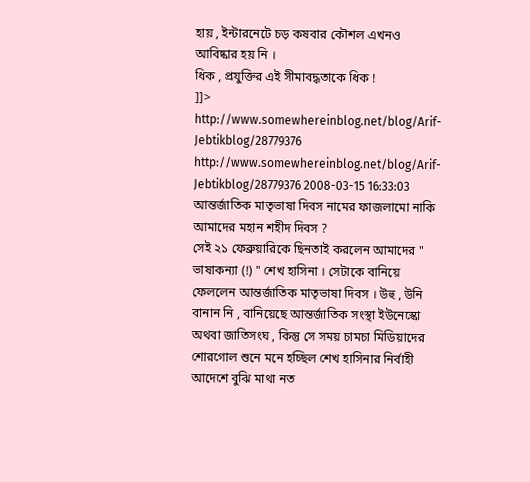হায় , ইন্টারনেটে চড় কষবার কৌশল এখনও আবিষ্কার হয় নি ।
ধিক , প্রযুক্তির এই সীমাবদ্ধতাকে ধিক !
]]>
http://www.somewhereinblog.net/blog/Arif-Jebtikblog/28779376 http://www.somewhereinblog.net/blog/Arif-Jebtikblog/28779376 2008-03-15 16:33:03
আন্তর্জাতিক মাতৃভাষা দিবস নামের ফাজলামো নাকি আমাদের মহান শহীদ দিবস ?
সেই ২১ ফেব্রুয়ারিকে ছিনতাই করলেন আমাদের " ভাষাকন্যা (!) " শেখ হাসিনা । সেটাকে বানিয়ে ফেললেন আন্তর্জাতিক মাতৃভাষা দিবস । উহু , উনি বানান নি , বানিয়েছে আন্তর্জাতিক সংস্থা ইউনেস্কো অথবা জাতিসংঘ , কিন্তু সে সময় চামচা মিডিয়াদের শোরগোল শুনে মনে হচ্ছিল শেখ হাসিনার নির্বাহী আদেশে বুঝি মাথা নত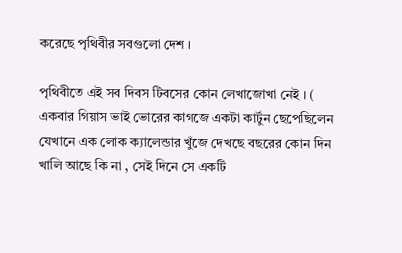করেছে পৃথিবীর সবগুলো দেশ ।

পৃথিবীতে এই সব দিবস টিবসের কোন লেখাজোখা নেই । ( একবার গিয়াস ভাই ভোরের কাগজে একটা কার্টুন ছেপেছিলেন যেখানে এক লোক ক্যালেন্ডার খুঁজে দেখছে বছরের কোন দিন খালি আছে কি না , সেই দিনে সে একটি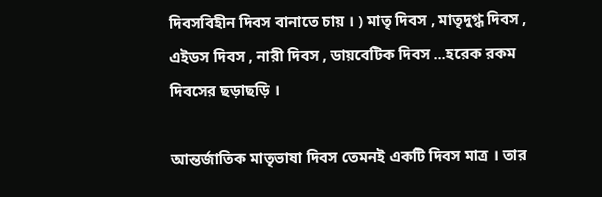দিবসবিহীন দিবস বানাতে চায় । ) মাতৃ দিবস , মাতৃদুগ্ধ দিবস , এইডস দিবস , নারী দিবস , ডায়বেটিক দিবস ...হরেক রকম দিবসের ছড়াছড়ি ।

আন্তর্জাতিক মাতৃভাষা দিবস তেমনই একটি দিবস মাত্র । তার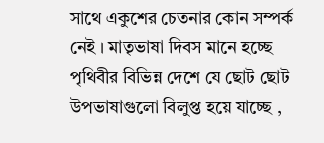সাথে একুশের চেতনার কোন সম্পর্ক নেই । মাতৃভাষা দিবস মানে হচ্ছে পৃথিবীর বিভিন্ন দেশে যে ছোট ছোট উপভাষাগুলো বিলুপ্ত হয়ে যাচ্ছে ,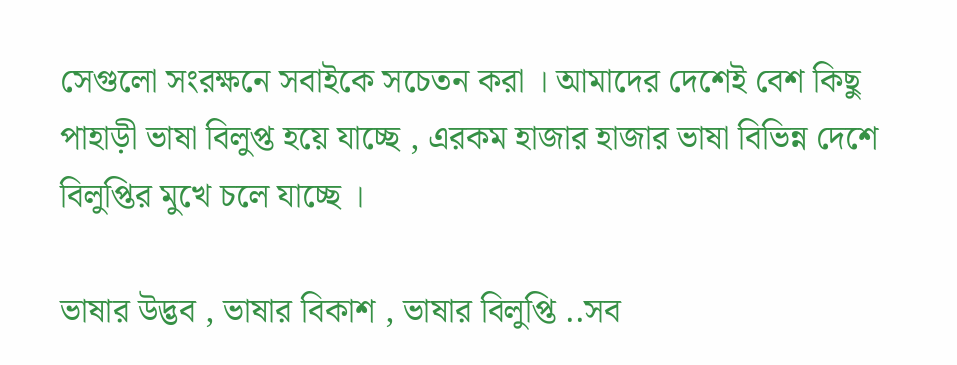সেগুলো সংরক্ষনে সবাইকে সচেতন করা । আমাদের দেশেই বেশ কিছু পাহাড়ী ভাষা বিলুপ্ত হয়ে যাচ্ছে , এরকম হাজার হাজার ভাষা বিভিন্ন দেশে বিলুপ্তির মুখে চলে যাচ্ছে ।

ভাষার উদ্ভব , ভাষার বিকাশ , ভাষার বিলুপ্তি ..সব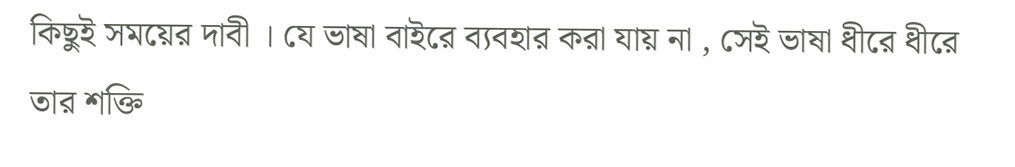কিছুই সময়ের দাবী । যে ভাষা বাইরে ব্যবহার করা যায় না , সেই ভাষা ধীরে ধীরে তার শক্তি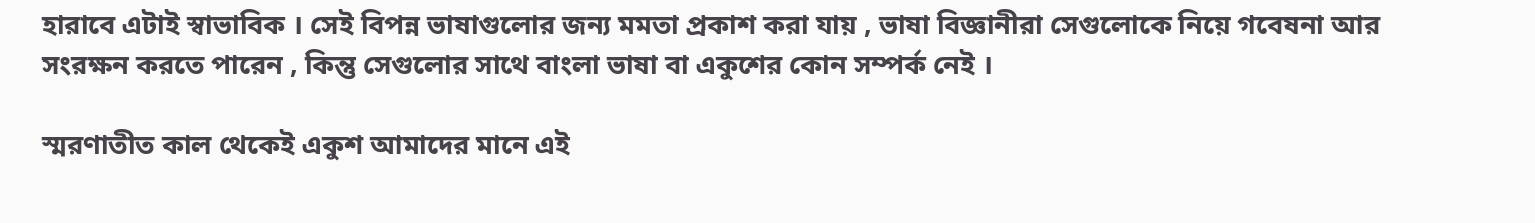হারাবে এটাই স্বাভাবিক । সেই বিপন্ন ভাষাগুলোর জন্য মমতা প্রকাশ করা যায় , ভাষা বিজ্ঞানীরা সেগুলোকে নিয়ে গবেষনা আর সংরক্ষন করতে পারেন , কিন্তু সেগুলোর সাথে বাংলা ভাষা বা একুশের কোন সম্পর্ক নেই ।

স্মরণাতীত কাল থেকেই একুশ আমাদের মানে এই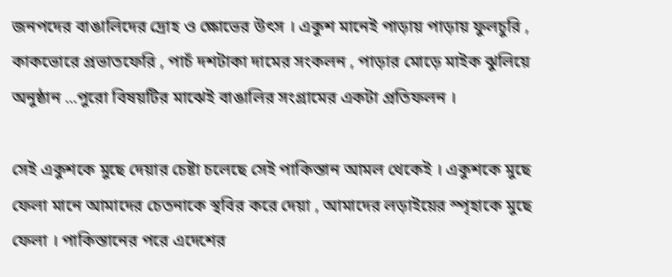জনপদের বাঙালিদের দ্রোহ ও ক্ষোভের উৎস । একুশ মানেই পাড়ায় পাড়ায় ফুলচুরি , কাকভোরে প্রভাতফেরি , পাচঁ দশটাকা দামের সংকলন , পাড়ার মোড়ে মাইক ঝুলিয়ে অনুষ্ঠান ...পুরো বিষয়টির মাঝেই বাঙালির সংগ্রামের একটা প্রতিফলন ।

সেই একুশকে মুছে দেয়ার চেষ্টা চলেছে সেই পাকিস্তান আমল থেকেই । একুশকে মুছে ফেলা মানে আমাদের চেতনাকে স্থবির করে দেয়া , আমাদের লড়াইয়ের স্পৃহাকে মুছে ফেলা । পাকিস্তানের পরে এদেশের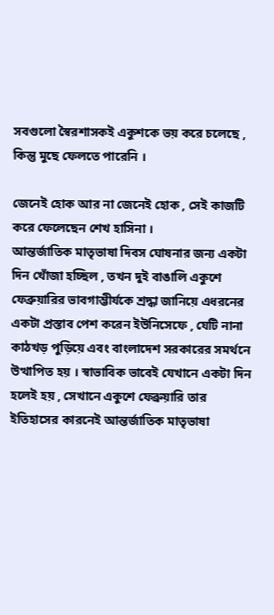সবগুলো স্বৈরশাসকই একুশকে ভয় করে চলেছে , কিন্তু মুছে ফেলতে পারেনি ।

জেনেই হোক আর না জেনেই হোক , সেই কাজটি করে ফেলেছেন শেখ হাসিনা ।
আন্তর্জাতিক মাতৃভাষা দিবস ঘোষনার জন্য একটা দিন খোঁজা হচ্ছিল , তখন দুই বাঙালি একুশে ফেব্রুয়ারির ভাবগাম্ভীর্যকে শ্রদ্ধা জানিয়ে এধরনের একটা প্রস্তাব পেশ করেন ইউনিসেফে , যেটি নানা কাঠখড় পুড়িয়ে এবং বাংলাদেশ সরকারের সমর্থনে উত্থাপিত হয় । স্বাভাবিক ভাবেই যেখানে একটা দিন হলেই হয় , সেখানে একুশে ফেব্রুয়ারি তার ইতিহাসের কারনেই আন্তর্জাতিক মাতৃভাষা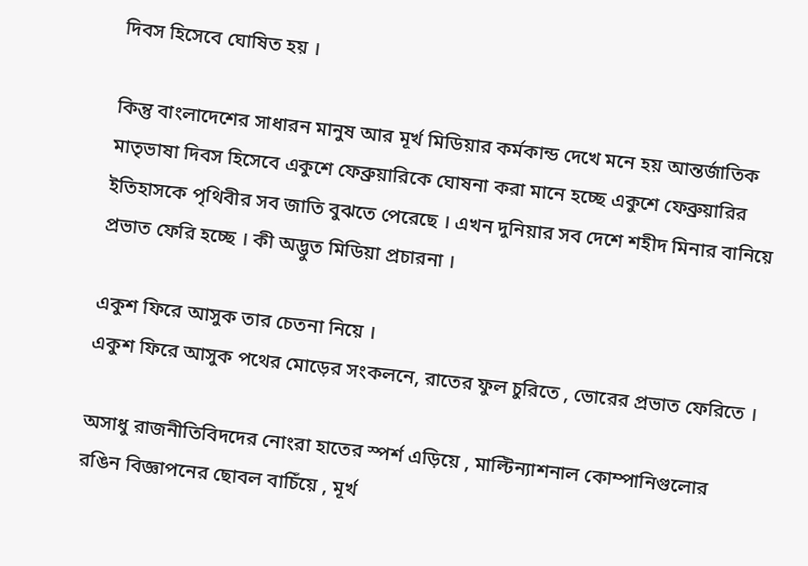দিবস হিসেবে ঘোষিত হয় ।

কিন্তু বাংলাদেশের সাধারন মানুষ আর মূর্খ মিডিয়ার কর্মকান্ড দেখে মনে হয় আন্তর্জাতিক মাতৃভাষা দিবস হিসেবে একুশে ফেব্রুয়ারিকে ঘোষনা করা মানে হচ্ছে একুশে ফেব্রুয়ারির ইতিহাসকে পৃথিবীর সব জাতি বুঝতে পেরেছে । এখন দুনিয়ার সব দেশে শহীদ মিনার বানিয়ে প্রভাত ফেরি হচ্ছে । কী অদ্ভুত মিডিয়া প্রচারনা ।

একুশ ফিরে আসুক তার চেতনা নিয়ে ।
একুশ ফিরে আসুক পথের মোড়ের সংকলনে, রাতের ফুল চুরিতে , ভোরের প্রভাত ফেরিতে ।

অসাধু রাজনীতিবিদদের নোংরা হাতের স্পর্শ এড়িয়ে , মাল্টিন্যাশনাল কোম্পানিগুলোর রঙিন বিজ্ঞাপনের ছোবল বাচিঁয়ে , মূর্খ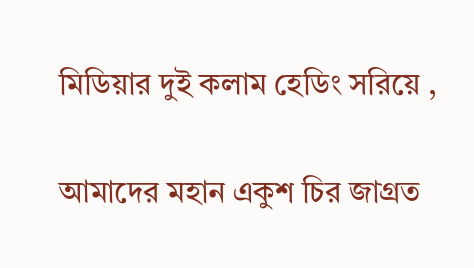মিডিয়ার দুই কলাম হেডিং সরিয়ে ,

আমাদের মহান একুশ চির জাগ্রত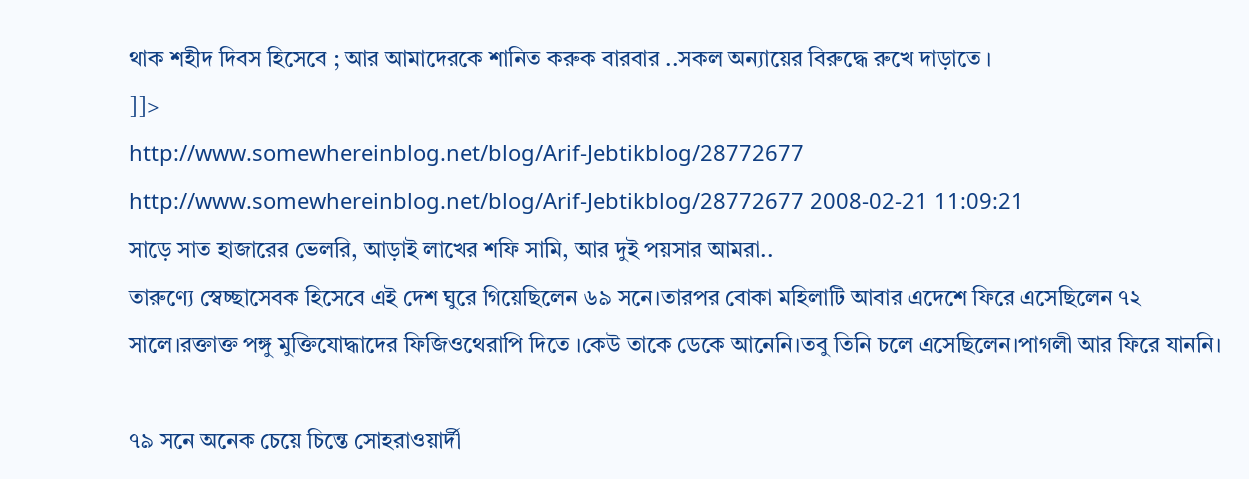থাক শহীদ দিবস হিসেবে ; আর আমাদেরকে শানিত করুক বারবার ..সকল অন্যায়ের বিরুদ্ধে রুখে দাড়াতে ।
]]>
http://www.somewhereinblog.net/blog/Arif-Jebtikblog/28772677 http://www.somewhereinblog.net/blog/Arif-Jebtikblog/28772677 2008-02-21 11:09:21
সাড়ে সাত হাজারের ভেলরি, আড়াই লাখের শফি সামি, আর দুই পয়সার আমরা..
তারুণ্যে স্বেচ্ছাসেবক হিসেবে এই দেশ ঘুরে গিয়েছিলেন ৬৯ সনে।তারপর বোকা মহিলাটি আবার এদেশে ফিরে এসেছিলেন ৭২ সালে।রক্তাক্ত পঙ্গু মুক্তিযোদ্ধাদের ফিজিওথেরাপি দিতে ।কেউ তাকে ডেকে আনেনি।তবু তিনি চলে এসেছিলেন।পাগলী আর ফিরে যাননি।

৭৯ সনে অনেক চেয়ে চিন্তে সোহরাওয়ার্দী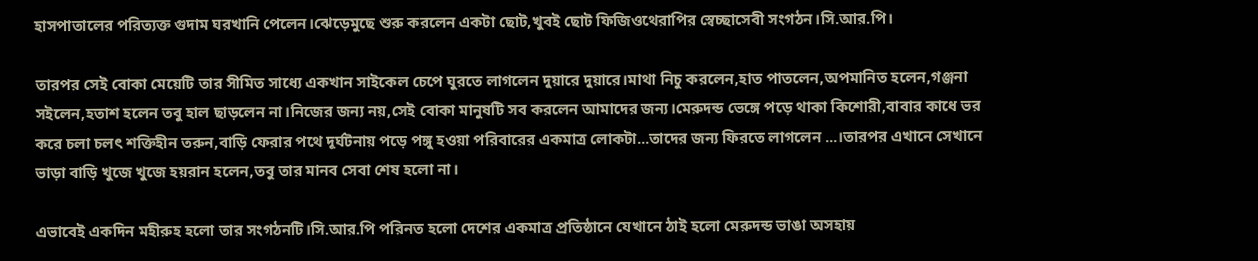হাসপাতালের পরিত্যক্ত গুদাম ঘরখানি পেলেন।ঝেড়েমুছে শুরু করলেন একটা ছোট,খুবই ছোট ফিজিওথেরাপির স্বেচ্ছাসেবী সংগঠন।সি.আর.পি।

তারপর সেই বোকা মেয়েটি তার সীমিত সাধ্যে একখান সাইকেল চেপে ঘুরতে লাগলেন দুয়ারে দুয়ারে।মাথা নিচু করলেন,হাত পাতলেন,অপমানিত হলেন,গঞ্জনা সইলেন,হতাশ হলেন তবু হাল ছাড়লেন না।নিজের জন্য নয়,সেই বোকা মানুষটি সব করলেন আমাদের জন্য।মেরুদন্ড ভেঙ্গে পড়ে থাকা কিশোরী,বাবার কাধে ভর করে চলা চলৎ শক্তিহীন তরুন,বাড়ি ফেরার পথে দূর্ঘটনায় পড়ে পঙ্গু হওয়া পরিবারের একমাত্র লোকটা...তাদের জন্য ফিরতে লাগলেন ...।তারপর এখানে সেখানে ভাড়া বাড়ি খুজে খুজে হয়রান হলেন,তবু তার মানব সেবা শেষ হলো না।

এভাবেই একদিন মহীরুহ হলো তার সংগঠনটি।সি.আর.পি পরিনত হলো দেশের একমাত্র প্রতিষ্ঠানে যেখানে ঠাই হলো মেরুদন্ড ভাঙা অসহায়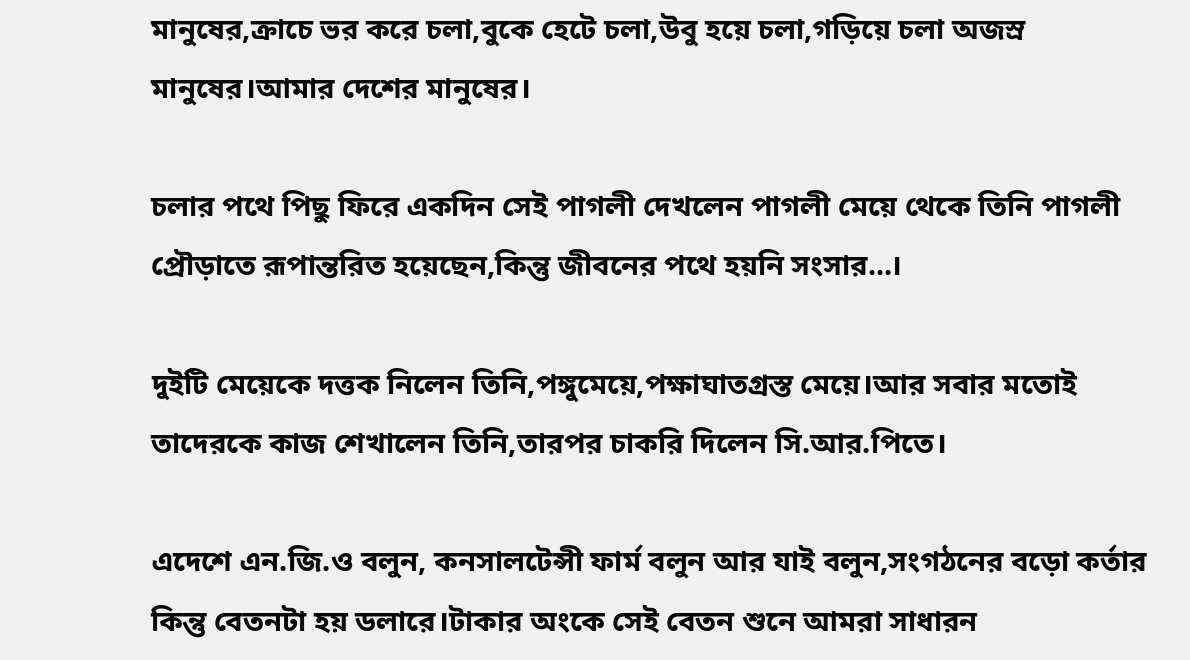মানুষের,ক্রাচে ভর করে চলা,বুকে হেটে চলা,উবু হয়ে চলা,গড়িয়ে চলা অজস্র মানুষের।আমার দেশের মানুষের।

চলার পথে পিছু ফিরে একদিন সেই পাগলী দেখলেন পাগলী মেয়ে থেকে তিনি পাগলী প্রৌড়াতে রূপান্তরিত হয়েছেন,কিন্তু জীবনের পথে হয়নি সংসার...।

দুইটি মেয়েকে দত্তক নিলেন তিনি,পঙ্গুমেয়ে,পক্ষাঘাতগ্রস্ত মেয়ে।আর সবার মতোই তাদেরকে কাজ শেখালেন তিনি,তারপর চাকরি দিলেন সি.আর.পিতে।

এদেশে এন.জি.ও বলুন, কনসালটেন্সী ফার্ম বলুন আর যাই বলুন,সংগঠনের বড়ো কর্তার কিন্তু বেতনটা হয় ডলারে।টাকার অংকে সেই বেতন শুনে আমরা সাধারন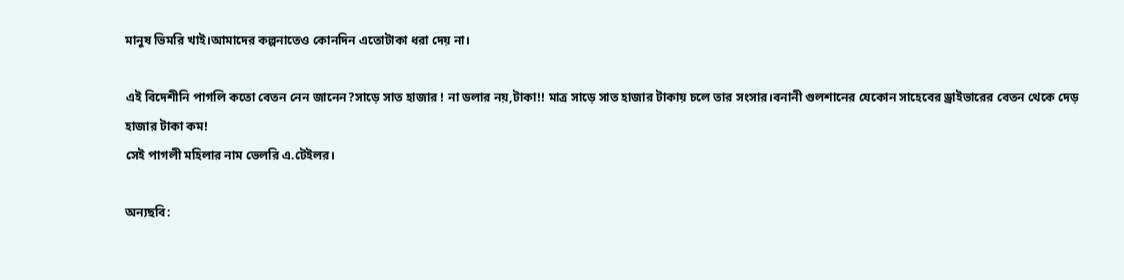মানুষ ভিমরি খাই।আমাদের কল্পনাতেও কোনদিন এতোটাকা ধরা দেয় না।

এই বিদেশীনি পাগলি কতো বেতন নেন জানেন?সাড়ে সাত হাজার ! না ডলার নয়,টাকা!! মাত্র সাড়ে সাত হাজার টাকায় চলে তার সংসার।বনানী গুলশানের যেকোন সাহেবের ড্রাইভারের বেতন থেকে দেড় হাজার টাকা কম!
সেই পাগলী মহিলার নাম ভেলরি এ.টেইলর।

অন্যছবি: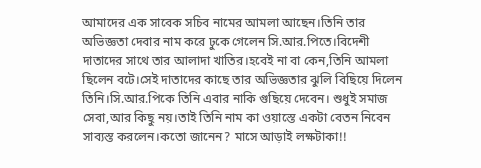আমাদের এক সাবেক সচিব নামের আমলা আছেন।তিনি তার অভিজ্ঞতা দেবার নাম করে ঢুকে গেলেন সি.আর.পিতে।বিদেশী দাতাদের সাথে তার আলাদা খাতির।হবেই না বা কেন,তিনি আমলা ছিলেন বটে।সেই দাতাদের কাছে তার অভিজ্ঞতার ঝুলি বিছিয়ে দিলেন তিনি।সি.আর.পিকে তিনি এবার নাকি গুছিয়ে দেবেন। শুধুই সমাজ সেবা,আর কিছু নয়।তাই তিনি নাম কা ওয়াস্তে একটা বেতন নিবেন সাব্যস্ত করলেন।কতো জানেন? মাসে আড়াই লক্ষটাকা!!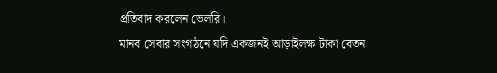প্রতিবাদ করলেন ভেলরি।
মানব সেবার সংগঠনে যদি একজনই আড়াইলক্ষ টাকা বেতন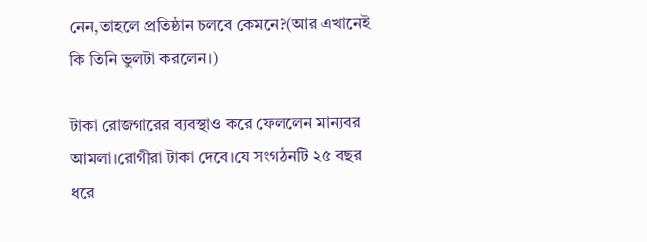নেন,তাহলে প্রতিষ্ঠান চলবে কেমনে?(আর এখানেই কি তিনি ভুলটা করলেন।)

টাকা রোজগারের ব্যবস্থাও করে ফেললেন মান্যবর আমলা।রোগীরা টাকা দেবে।যে সংগঠনটি ২৫ বছর ধরে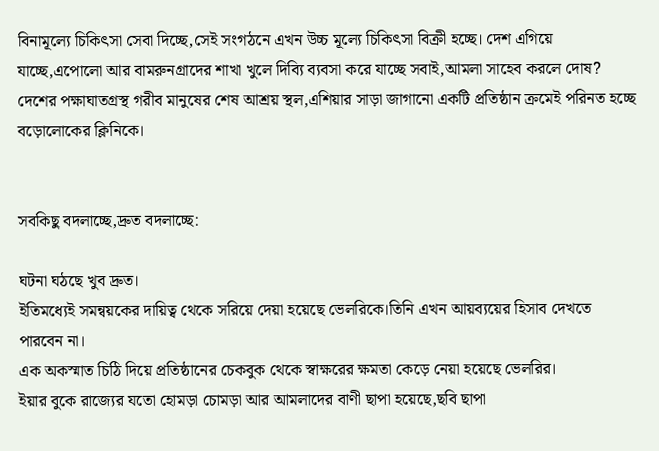বিনামূল্যে চিকিৎসা সেবা দিচ্ছে,সেই সংগঠনে এখন উচ্চ মূল্যে চিকিৎসা বিক্রী হচ্ছে। দেশ এগিয়ে যাচ্ছে,এপোলো আর বামরুনগ্রাদের শাখা খুলে দিব্যি ব্যবসা করে যাচ্ছে সবাই,আমলা সাহেব করলে দোষ?
দেশের পক্ষাঘাতগ্রস্থ গরীব মানুষের শেষ আশ্রয় স্থল,এশিয়ার সাড়া জাগানো একটি প্রতিষ্ঠান ক্রমেই পরিনত হচ্ছে বড়োলোকের ক্লিনিকে।


সবকিছু বদলাচ্ছে,দ্রুত বদলাচ্ছে:

ঘটনা ঘঠছে খুব দ্রুত।
ইতিমধ্যেই সমন্বয়কের দায়িত্ব থেকে সরিয়ে দেয়া হয়েছে ভেলরিকে।তিনি এখন আয়ব্যয়ের হিসাব দেখতে পারবেন না।
এক অকস্মাত চিঠি দিয়ে প্রতিষ্ঠানের চেকবুক থেকে স্বাক্ষরের ক্ষমতা কেড়ে নেয়া হয়েছে ভেলরির।
ইয়ার বুকে রাজ্যের যতো হোমড়া চোমড়া আর আমলাদের বাণী ছাপা হয়েছে,ছবি ছাপা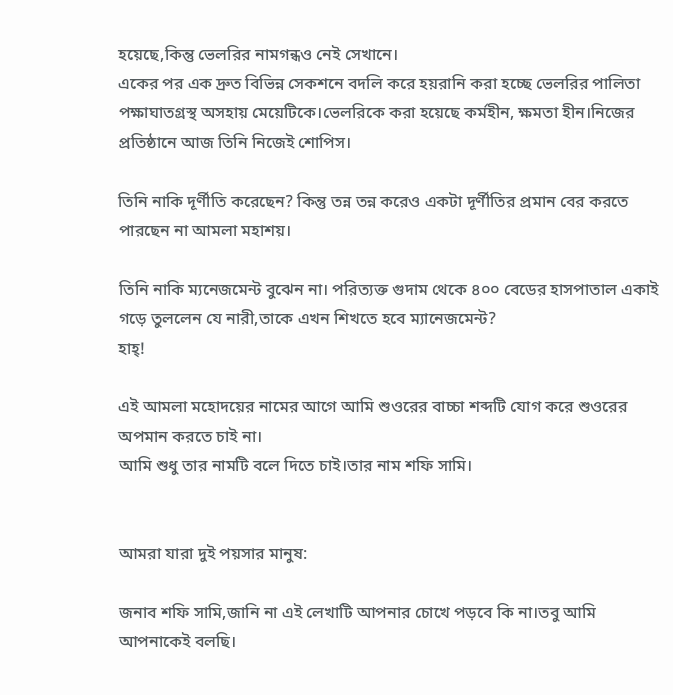হয়েছে,কিন্তু ভেলরির নামগন্ধও নেই সেখানে।
একের পর এক দ্রুত বিভিন্ন সেকশনে বদলি করে হয়রানি করা হচ্ছে ভেলরির পালিতা পক্ষাঘাতগ্রস্থ অসহায় মেয়েটিকে।ভেলরিকে করা হয়েছে কর্মহীন, ক্ষমতা হীন।নিজের প্রতিষ্ঠানে আজ তিনি নিজেই শোপিস।

তিনি নাকি দূর্ণীতি করেছেন? কিন্তু তন্ন তন্ন করেও একটা দূর্ণীতির প্রমান বের করতে পারছেন না আমলা মহাশয়।

তিনি নাকি ম্যনেজমেন্ট বুঝেন না। পরিত্যক্ত গুদাম থেকে ৪০০ বেডের হাসপাতাল একাই গড়ে তুললেন যে নারী,তাকে এখন শিখতে হবে ম্যানেজমেন্ট?
হাহ্!

এই আমলা মহোদয়ের নামের আগে আমি শুওরের বাচ্চা শব্দটি যোগ করে শুওরের অপমান করতে চাই না।
আমি শুধু তার নামটি বলে দিতে চাই।তার নাম শফি সামি।


আমরা যারা দুই পয়সার মানুষ:

জনাব শফি সামি,জানি না এই লেখাটি আপনার চোখে পড়বে কি না।তবু আমি আপনাকেই বলছি।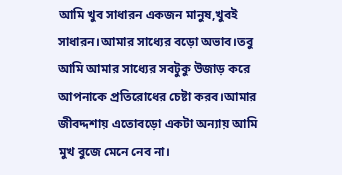আমি খুব সাধারন একজন মানুষ,খুবই সাধারন।আমার সাধ্যের বড়ো অভাব।তবু আমি আমার সাধ্যের সবটুকু উজাড় করে আপনাকে প্রতিরোধের চেষ্টা করব।আমার জীবদ্দশায় এতোবড়ো একটা অন্যায় আমি মুখ বুজে মেনে নেব না।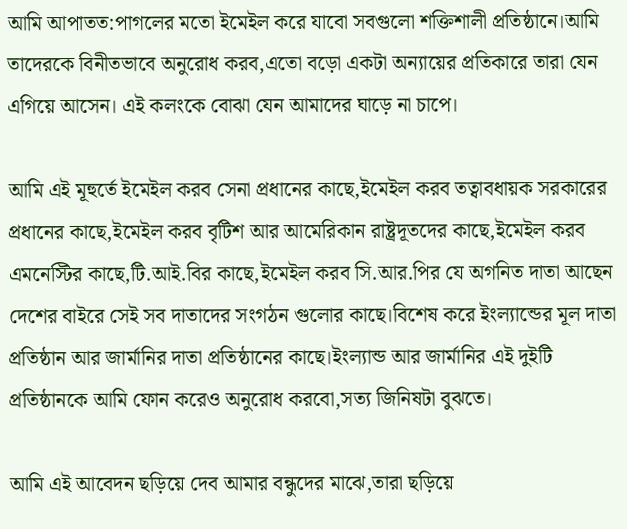আমি আপাতত:পাগলের মতো ইমেইল করে যাবো সবগুলো শক্তিশালী প্রতিষ্ঠানে।আমি তাদেরকে বিনীতভাবে অনুরোধ করব,এতো বড়ো একটা অন্যায়ের প্রতিকারে তারা যেন এগিয়ে আসেন। এই কলংকে বোঝা যেন আমাদের ঘাড়ে না চাপে।

আমি এই মূহুর্তে ইমেইল করব সেনা প্রধানের কাছে,ইমেইল করব তত্বাবধায়ক সরকারের প্রধানের কাছে,ইমেইল করব বৃটিশ আর আমেরিকান রাষ্ট্রদূতদের কাছে,ইমেইল করব এমনেস্টির কাছে,টি.আই.বির কাছে,ইমেইল করব সি.আর.পির যে অগনিত দাতা আছেন দেশের বাইরে সেই সব দাতাদের সংগঠন গুলোর কাছে।বিশেষ করে ইংল্যান্ডের মূল দাতা প্রতিষ্ঠান আর জার্মানির দাতা প্রতিষ্ঠানের কাছে।ইংল্যান্ড আর জার্মানির এই দুইটি প্রতিষ্ঠানকে আমি ফোন করেও অনুরোধ করবো,সত্য জিনিষটা বুঝতে।

আমি এই আবেদন ছড়িয়ে দেব আমার বন্ধুদের মাঝে,তারা ছড়িয়ে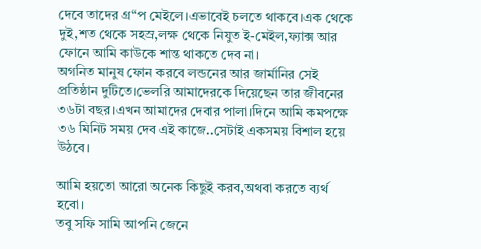দেবে তাদের গ্র“প মেইলে।এভাবেই চলতে থাকবে।এক থেকে দুই,শত থেকে সহস্র,লক্ষ থেকে নিযুত ই-মেইল,ফ্যাক্স আর ফোনে আমি কাউকে শান্ত থাকতে দেব না।
অগনিত মানুষ ফোন করবে লন্ডনের আর জার্মানির সেই প্রতিষ্ঠান দুটিতে।ভেলরি আমাদেরকে দিয়েছেন তার জীবনের ৩৬টা বছর।এখন আমাদের দেবার পালা।দিনে আমি কমপক্ষে ৩৬ মিনিট সময় দেব এই কাজে..সেটাই একসময় বিশাল হয়ে উঠবে।

আমি হয়তো আরো অনেক কিছুই করব,অথবা করতে ব্যর্থ হবো।
তবু সফি সামি আপনি জেনে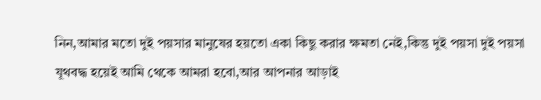নিন,আমার মতো দুই পয়সার মানুষের হয়তো একা কিছু করার ক্ষমতা নেই,কিন্তু দুই পয়সা দুই পয়সা যূথবদ্ধ হয়েই আমি থেকে আমরা হবো,আর আপনার আড়াই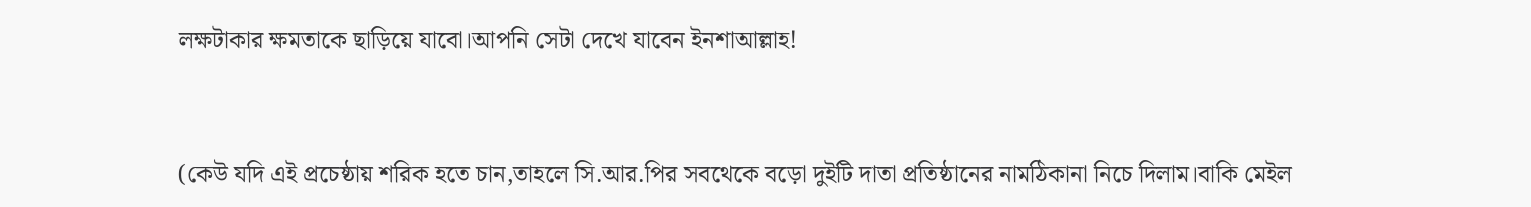লক্ষটাকার ক্ষমতাকে ছাড়িয়ে যাবো।আপনি সেটা দেখে যাবেন ইনশাআল্লাহ!


(কেউ যদি এই প্রচেষ্ঠায় শরিক হতে চান,তাহলে সি.আর.পির সবথেকে বড়ো দুইটি দাতা প্রতিষ্ঠানের নামঠিকানা নিচে দিলাম।বাকি মেইল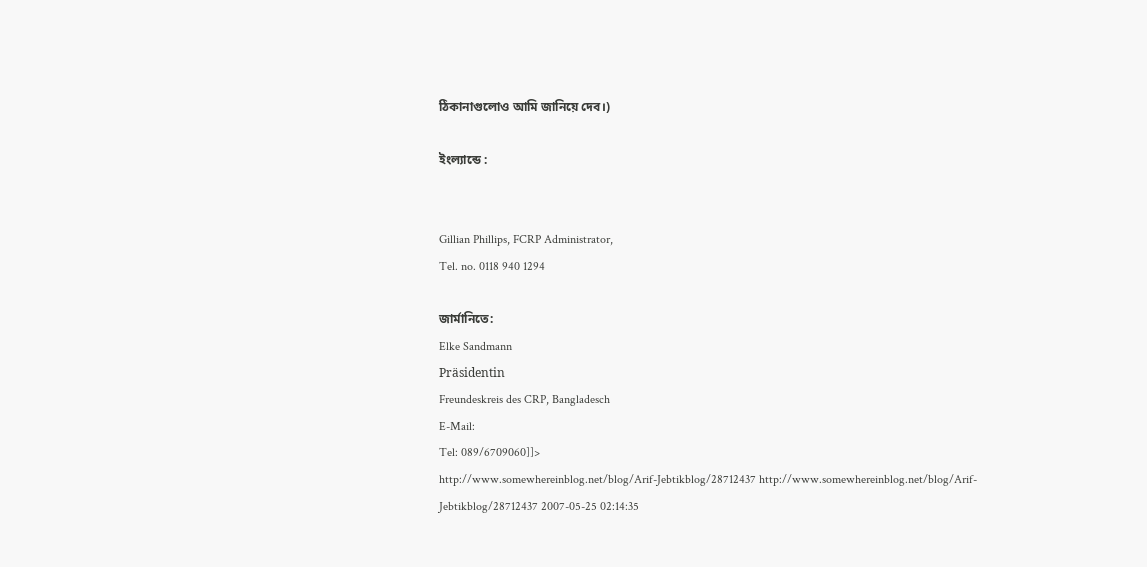ঠিকানাগুলোও আমি জানিয়ে দেব।)

ইংল্যান্ডে :


Gillian Phillips, FCRP Administrator,
Tel. no. 0118 940 1294

জার্মানিতে:
Elke Sandmann
Präsidentin
Freundeskreis des CRP, Bangladesch
E-Mail:
Tel: 089/6709060]]>
http://www.somewhereinblog.net/blog/Arif-Jebtikblog/28712437 http://www.somewhereinblog.net/blog/Arif-Jebtikblog/28712437 2007-05-25 02:14:35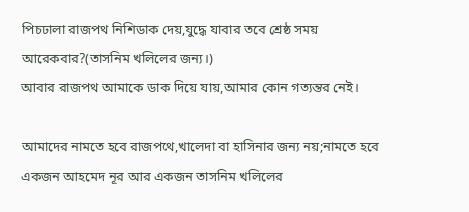পিচঢালা রাজপথ নিশিডাক দেয়,যুদ্ধে যাবার তবে শ্রেষ্ঠ সময় আরেকবার?(তাসনিম খলিলের জন্য।)
আবার রাজপথ আমাকে ডাক দিয়ে যায়,আমার কোন গত্যন্তর নেই।

আমাদের নামতে হবে রাজপথে,খালেদা বা হাসিনার জন্য নয়;নামতে হবে একজন আহমেদ নূর আর একজন তাসনিম খলিলের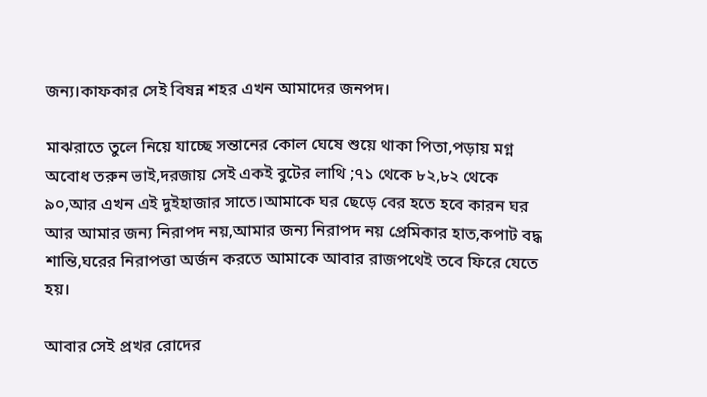জন্য।কাফকার সেই বিষন্ন শহর এখন আমাদের জনপদ।

মাঝরাতে তুলে নিয়ে যাচ্ছে সন্তানের কোল ঘেষে শুয়ে থাকা পিতা,পড়ায় মগ্ন অবোধ তরুন ভাই,দরজায় সেই একই বুটের লাথি ;৭১ থেকে ৮২,৮২ থেকে ৯০,আর এখন এই দুইহাজার সাতে।আমাকে ঘর ছেড়ে বের হতে হবে কারন ঘর আর আমার জন্য নিরাপদ নয়,আমার জন্য নিরাপদ নয় প্রেমিকার হাত,কপাট বদ্ধ শান্তি,ঘরের নিরাপত্তা অর্জন করতে আমাকে আবার রাজপথেই তবে ফিরে যেতে হয়।

আবার সেই প্রখর রোদের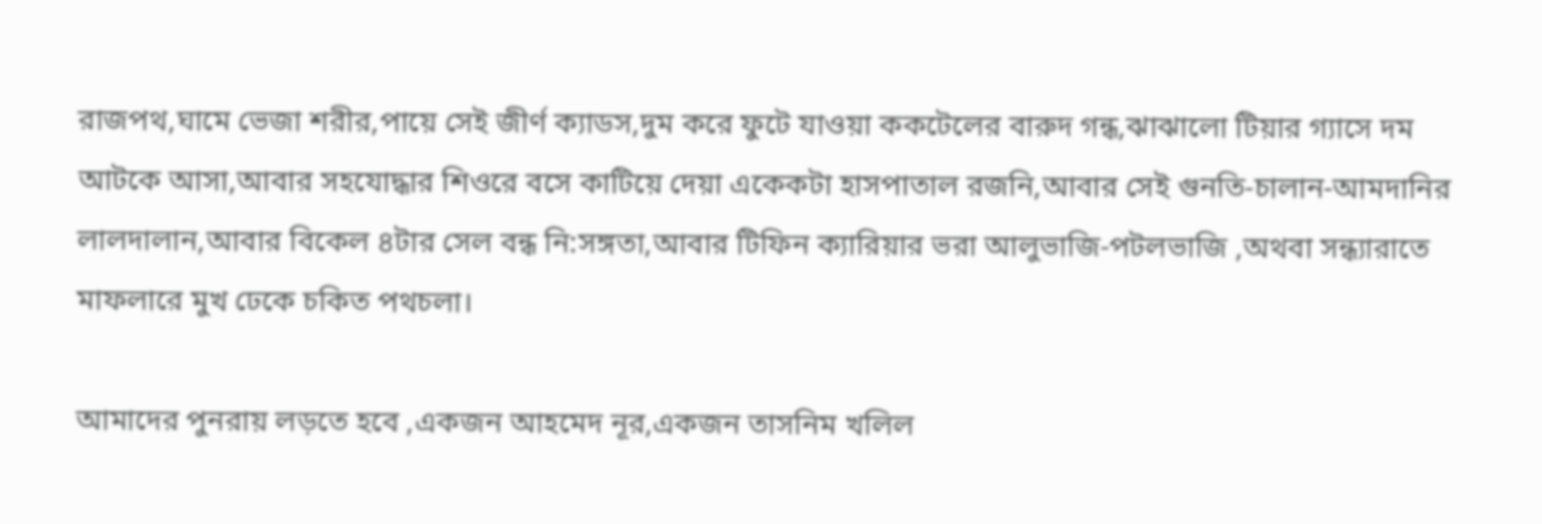রাজপথ,ঘামে ভেজা শরীর,পায়ে সেই জীর্ণ ক্যাডস,দুম করে ফুটে যাওয়া ককটেলের বারুদ গন্ধ,ঝাঝালো টিয়ার গ্যাসে দম আটকে আসা,আবার সহযোদ্ধার শিওরে বসে কাটিয়ে দেয়া একেকটা হাসপাতাল রজনি,আবার সেই গুনতি-চালান-আমদানির লালদালান,আবার বিকেল ৪টার সেল বন্ধ নি:সঙ্গতা,আবার টিফিন ক্যারিয়ার ভরা আলুভাজি-পটলভাজি ,অথবা সন্ধ্যারাতে মাফলারে মুখ ঢেকে চকিত পথচলা।

আমাদের পুনরায় লড়তে হবে ,একজন আহমেদ নূর,একজন তাসনিম খলিল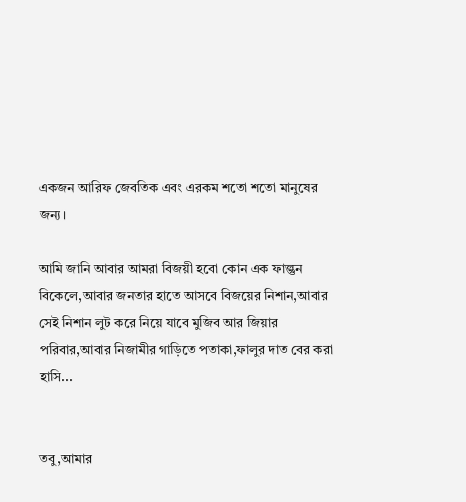একজন আরিফ জেবতিক এবং এরকম শতো শতো মানুষের জন্য।

আমি জানি আবার আমরা বিজয়ী হবো কোন এক ফাল্গুন বিকেলে,আবার জনতার হাতে আসবে বিজয়ের নিশান,আবার সেই নিশান লুট করে নিয়ে যাবে মুজিব আর জিয়ার পরিবার,আবার নিজামীর গাড়িতে পতাকা,ফালুর দাত বের করা হাসি...


তবু,আমার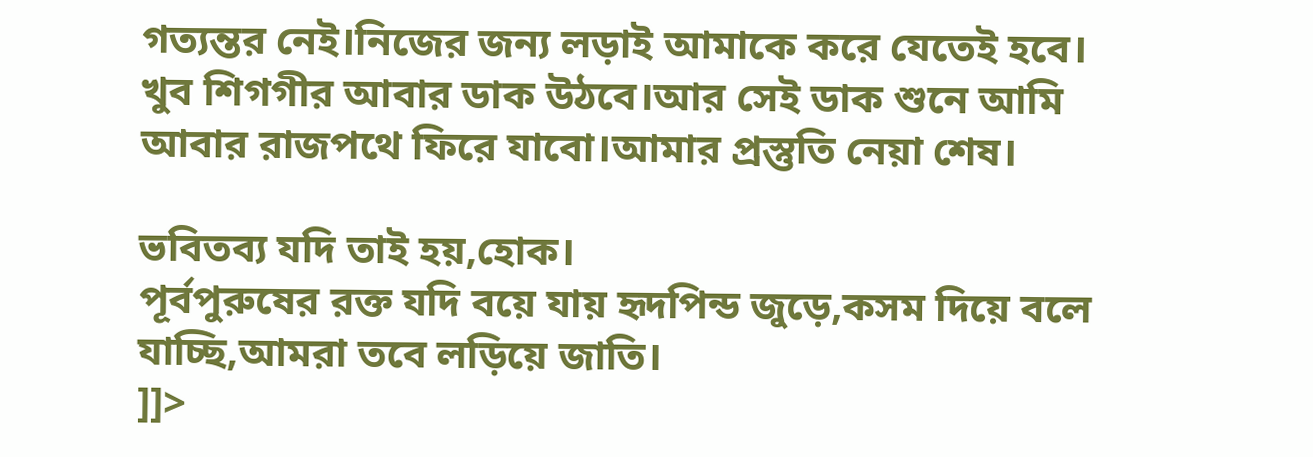গত্যন্তর নেই।নিজের জন্য লড়াই আমাকে করে যেতেই হবে।
খুব শিগগীর আবার ডাক উঠবে।আর সেই ডাক শুনে আমি আবার রাজপথে ফিরে যাবো।আমার প্রস্তুতি নেয়া শেষ।

ভবিতব্য যদি তাই হয়,হোক।
পূর্বপুরুষের রক্ত যদি বয়ে যায় হৃদপিন্ড জুড়ে,কসম দিয়ে বলে যাচ্ছি,আমরা তবে লড়িয়ে জাতি।
]]>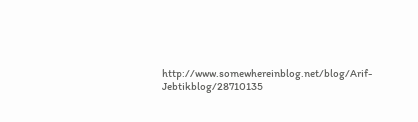http://www.somewhereinblog.net/blog/Arif-Jebtikblog/28710135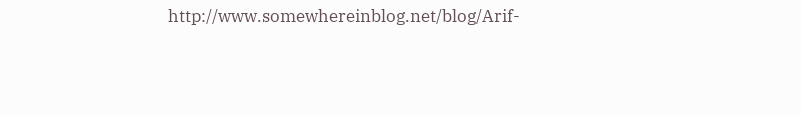http://www.somewhereinblog.net/blog/Arif-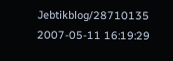Jebtikblog/28710135 2007-05-11 16:19:29